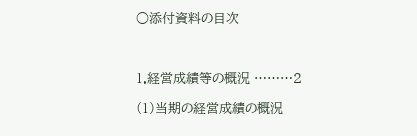○添付資料の目次



1.経営成績等の概況 ………2

(1)当期の経営成績の概況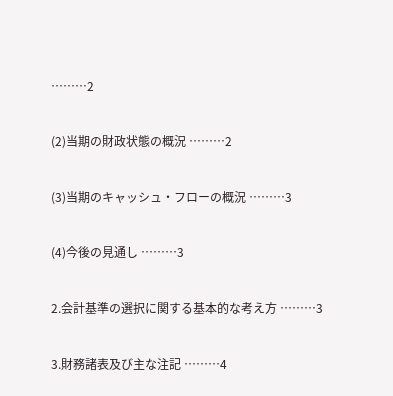………2

(2)当期の財政状態の概況 ………2

(3)当期のキャッシュ・フローの概況 ………3

(4)今後の見通し ………3

2.会計基準の選択に関する基本的な考え方 ………3

3.財務諸表及び主な注記 ………4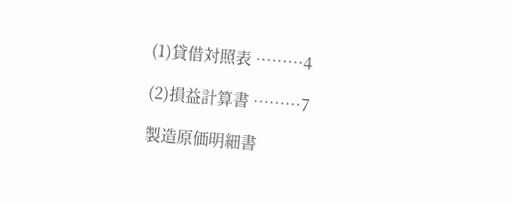(1)貸借対照表 ………4

(2)損益計算書 ………7

製造原価明細書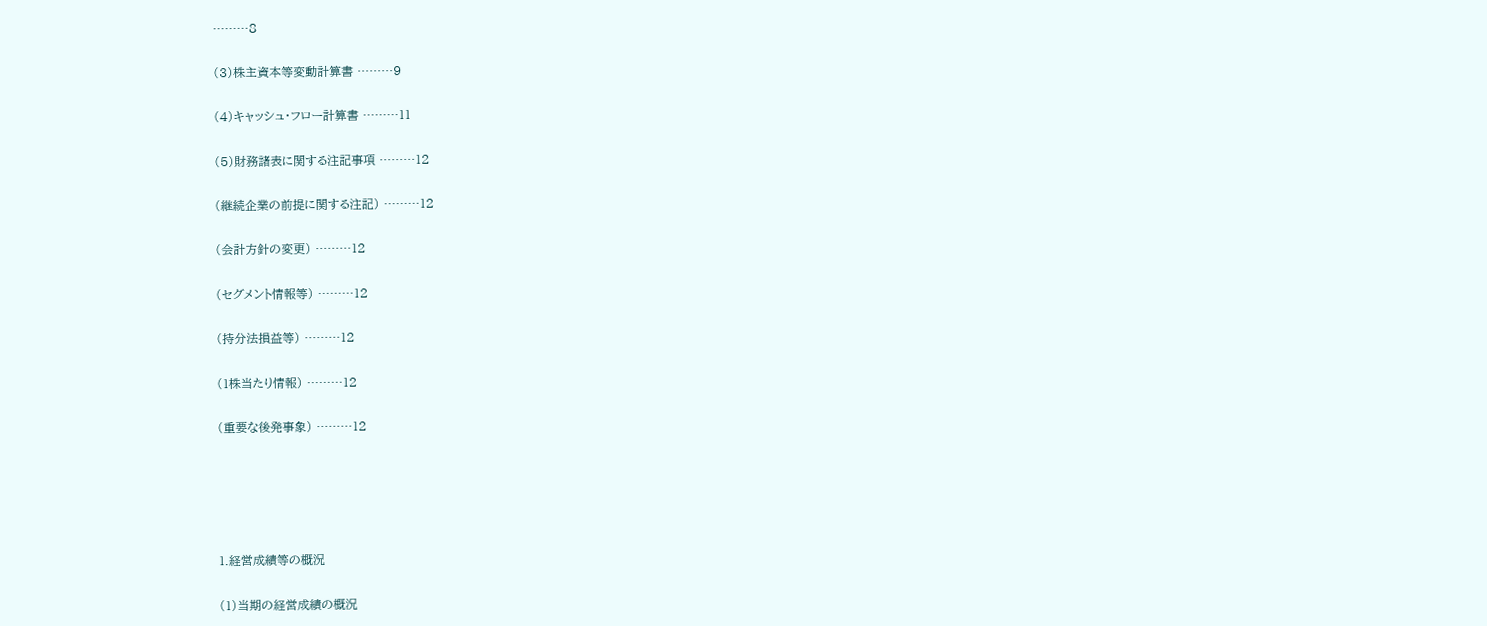………8

(3)株主資本等変動計算書 ………9

(4)キャッシュ・フロー計算書 ………11

(5)財務諸表に関する注記事項 ………12

(継続企業の前提に関する注記) ………12

(会計方針の変更) ………12

(セグメント情報等) ………12

(持分法損益等) ………12

(1株当たり情報) ………12

(重要な後発事象) ………12





1.経営成績等の概況

(1)当期の経営成績の概況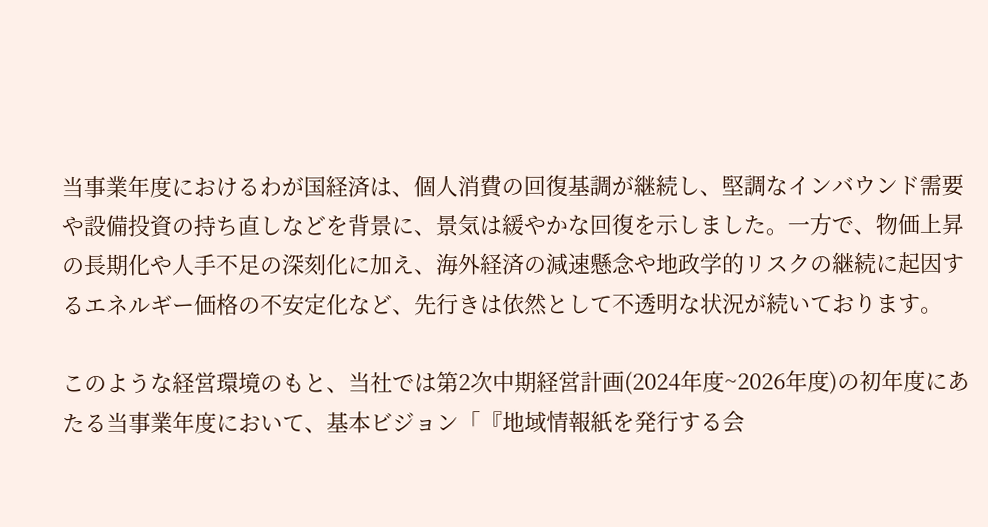当事業年度におけるわが国経済は、個人消費の回復基調が継続し、堅調なインバウンド需要や設備投資の持ち直しなどを背景に、景気は緩やかな回復を示しました。一方で、物価上昇の長期化や人手不足の深刻化に加え、海外経済の減速懸念や地政学的リスクの継続に起因するエネルギー価格の不安定化など、先行きは依然として不透明な状況が続いております。

このような経営環境のもと、当社では第2次中期経営計画(2024年度~2026年度)の初年度にあたる当事業年度において、基本ビジョン「『地域情報紙を発行する会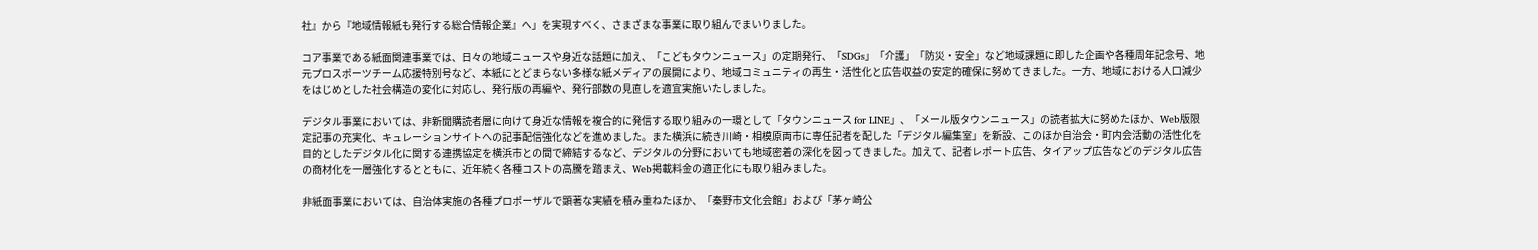社』から『地域情報紙も発行する総合情報企業』へ」を実現すべく、さまざまな事業に取り組んでまいりました。

コア事業である紙面関連事業では、日々の地域ニュースや身近な話題に加え、「こどもタウンニュース」の定期発行、「SDGs」「介護」「防災・安全」など地域課題に即した企画や各種周年記念号、地元プロスポーツチーム応援特別号など、本紙にとどまらない多様な紙メディアの展開により、地域コミュニティの再生・活性化と広告収益の安定的確保に努めてきました。一方、地域における人口減少をはじめとした社会構造の変化に対応し、発行版の再編や、発行部数の見直しを適宜実施いたしました。

デジタル事業においては、非新聞購読者層に向けて身近な情報を複合的に発信する取り組みの一環として「タウンニュース for LINE」、「メール版タウンニュース」の読者拡大に努めたほか、Web版限定記事の充実化、キュレーションサイトへの記事配信強化などを進めました。また横浜に続き川崎・相模原両市に専任記者を配した「デジタル編集室」を新設、このほか自治会・町内会活動の活性化を目的としたデジタル化に関する連携協定を横浜市との間で締結するなど、デジタルの分野においても地域密着の深化を図ってきました。加えて、記者レポート広告、タイアップ広告などのデジタル広告の商材化を一層強化するとともに、近年続く各種コストの高騰を踏まえ、Web掲載料金の適正化にも取り組みました。

非紙面事業においては、自治体実施の各種プロポーザルで顕著な実績を積み重ねたほか、「秦野市文化会館」および「茅ヶ崎公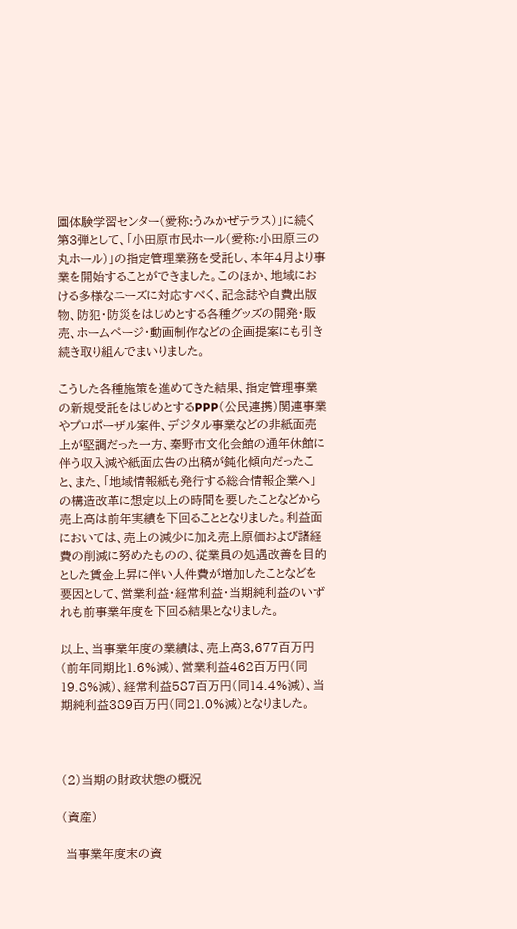園体験学習センター(愛称:うみかぜテラス)」に続く第3弾として、「小田原市民ホール(愛称:小田原三の丸ホール)」の指定管理業務を受託し、本年4月より事業を開始することができました。このほか、地域における多様なニーズに対応すべく、記念誌や自費出版物、防犯・防災をはじめとする各種グッズの開発・販売、ホームページ・動画制作などの企画提案にも引き続き取り組んでまいりました。

こうした各種施策を進めてきた結果、指定管理事業の新規受託をはじめとするPPP(公民連携)関連事業やプロポーザル案件、デジタル事業などの非紙面売上が堅調だった一方、秦野市文化会館の通年休館に伴う収入減や紙面広告の出稿が鈍化傾向だったこと、また、「地域情報紙も発行する総合情報企業へ」の構造改革に想定以上の時間を要したことなどから売上高は前年実績を下回ることとなりました。利益面においては、売上の減少に加え売上原価および諸経費の削減に努めたものの、従業員の処遇改善を目的とした賃金上昇に伴い人件費が増加したことなどを要因として、営業利益・経常利益・当期純利益のいずれも前事業年度を下回る結果となりました。

以上、当事業年度の業績は、売上高3,677百万円(前年同期比1.6%減)、営業利益462百万円(同19.8%減)、経常利益587百万円(同14.4%減)、当期純利益389百万円(同21.0%減)となりました。



(2)当期の財政状態の概況

(資産)

 当事業年度末の資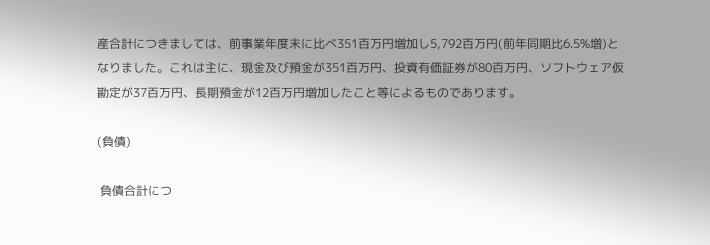産合計につきましては、前事業年度末に比べ351百万円増加し5,792百万円(前年同期比6.5%増)となりました。これは主に、現金及び預金が351百万円、投資有価証券が80百万円、ソフトウェア仮勘定が37百万円、長期預金が12百万円増加したこと等によるものであります。

(負債)

 負債合計につ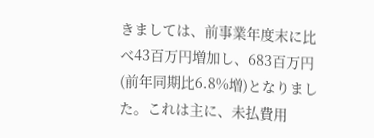きましては、前事業年度末に比べ43百万円増加し、683百万円(前年同期比6.8%増)となりました。これは主に、未払費用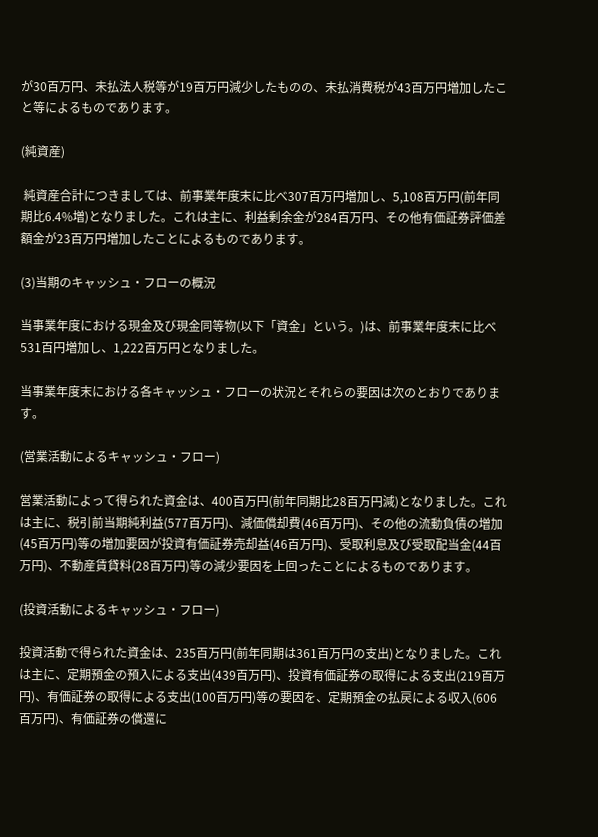が30百万円、未払法人税等が19百万円減少したものの、未払消費税が43百万円増加したこと等によるものであります。

(純資産)

 純資産合計につきましては、前事業年度末に比べ307百万円増加し、5,108百万円(前年同期比6.4%増)となりました。これは主に、利益剰余金が284百万円、その他有価証券評価差額金が23百万円増加したことによるものであります。

(3)当期のキャッシュ・フローの概況

当事業年度における現金及び現金同等物(以下「資金」という。)は、前事業年度末に比べ531百円増加し、1,222百万円となりました。

当事業年度末における各キャッシュ・フローの状況とそれらの要因は次のとおりであります。

(営業活動によるキャッシュ・フロー)

営業活動によって得られた資金は、400百万円(前年同期比28百万円減)となりました。これは主に、税引前当期純利益(577百万円)、減価償却費(46百万円)、その他の流動負債の増加(45百万円)等の増加要因が投資有価証券売却益(46百万円)、受取利息及び受取配当金(44百万円)、不動産賃貸料(28百万円)等の減少要因を上回ったことによるものであります。

(投資活動によるキャッシュ・フロー)

投資活動で得られた資金は、235百万円(前年同期は361百万円の支出)となりました。これは主に、定期預金の預入による支出(439百万円)、投資有価証券の取得による支出(219百万円)、有価証券の取得による支出(100百万円)等の要因を、定期預金の払戻による収入(606百万円)、有価証券の償還に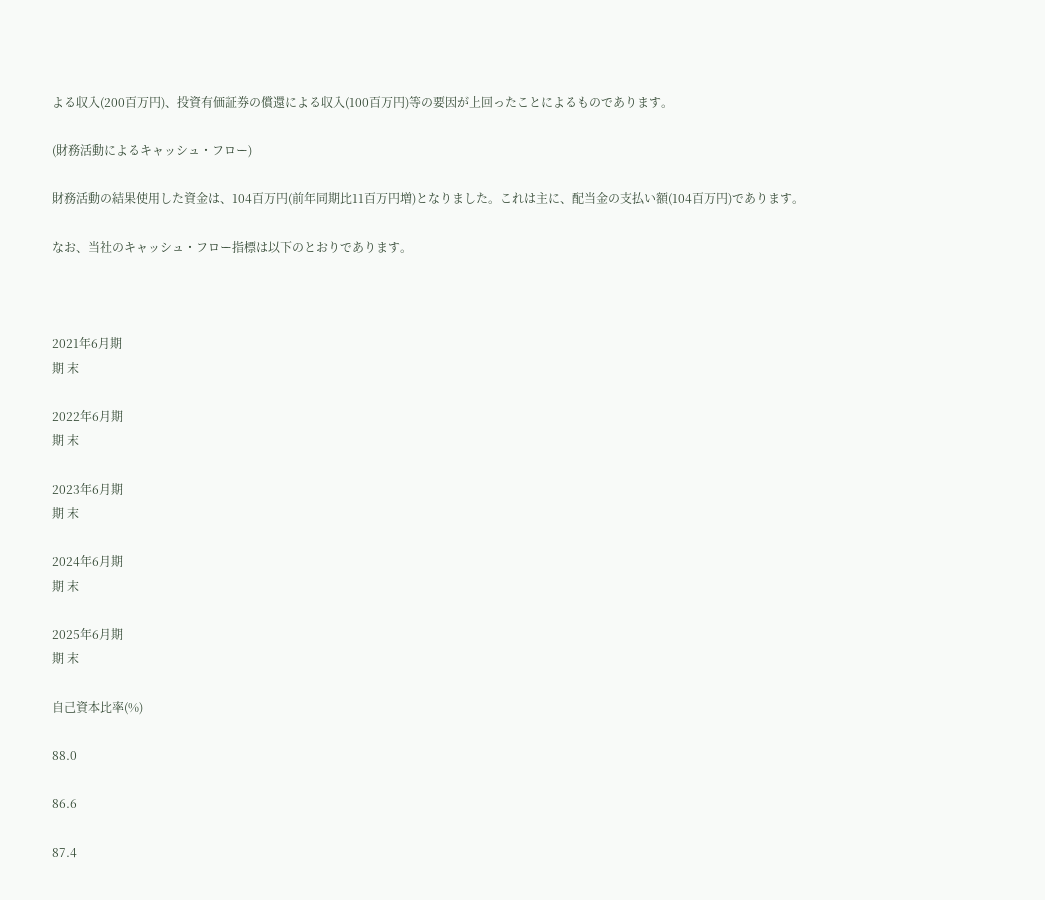よる収入(200百万円)、投資有価証券の償還による収入(100百万円)等の要因が上回ったことによるものであります。

(財務活動によるキャッシュ・フロー)

財務活動の結果使用した資金は、104百万円(前年同期比11百万円増)となりました。これは主に、配当金の支払い額(104百万円)であります。

なお、当社のキャッシュ・フロー指標は以下のとおりであります。



2021年6月期
期 末

2022年6月期
期 末

2023年6月期
期 末

2024年6月期
期 末

2025年6月期
期 末

自己資本比率(%)

88.0

86.6

87.4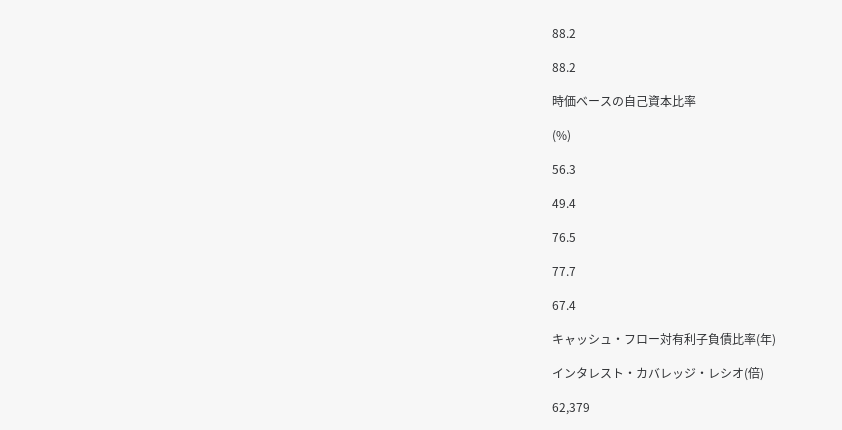88.2

88.2

時価ベースの自己資本比率

(%)

56.3

49.4

76.5

77.7

67.4

キャッシュ・フロー対有利子負債比率(年)

インタレスト・カバレッジ・レシオ(倍)

62,379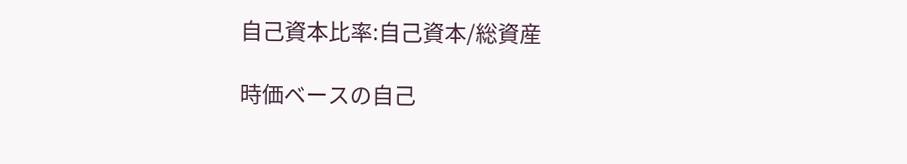自己資本比率:自己資本/総資産

時価ベースの自己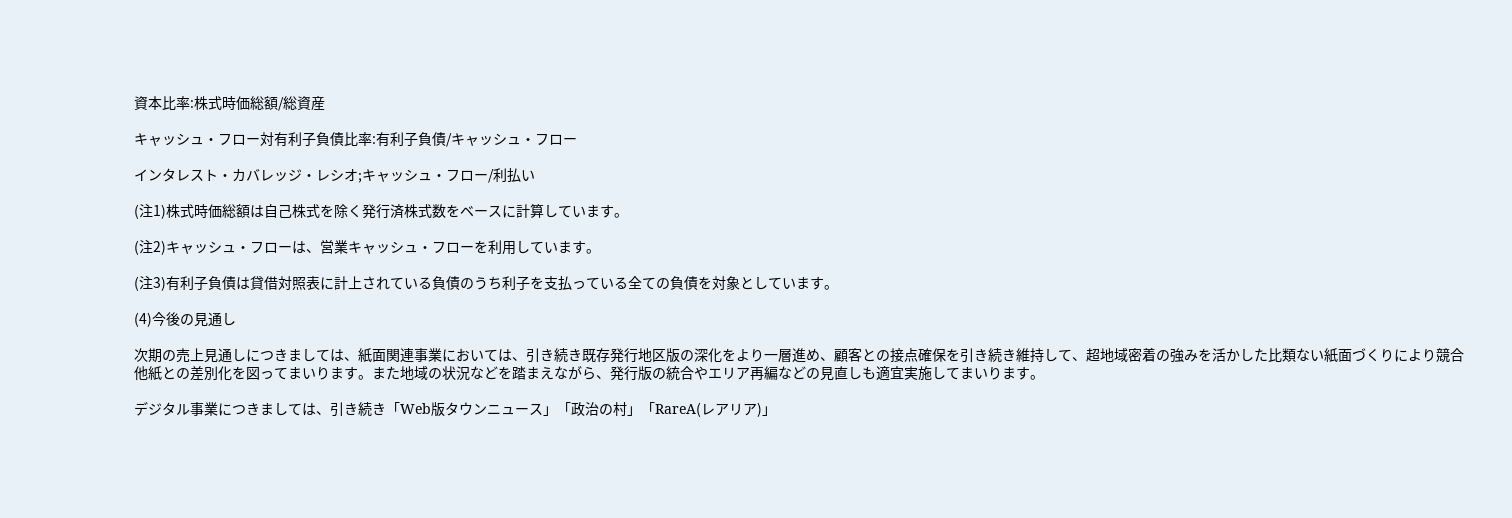資本比率:株式時価総額/総資産

キャッシュ・フロー対有利子負債比率:有利子負債/キャッシュ・フロー

インタレスト・カバレッジ・レシオ;キャッシュ・フロー/利払い

(注1)株式時価総額は自己株式を除く発行済株式数をベースに計算しています。

(注2)キャッシュ・フローは、営業キャッシュ・フローを利用しています。

(注3)有利子負債は貸借対照表に計上されている負債のうち利子を支払っている全ての負債を対象としています。

(4)今後の見通し

次期の売上見通しにつきましては、紙面関連事業においては、引き続き既存発行地区版の深化をより一層進め、顧客との接点確保を引き続き維持して、超地域密着の強みを活かした比類ない紙面づくりにより競合他紙との差別化を図ってまいります。また地域の状況などを踏まえながら、発行版の統合やエリア再編などの見直しも適宜実施してまいります。

デジタル事業につきましては、引き続き「Web版タウンニュース」「政治の村」「RareA(レアリア)」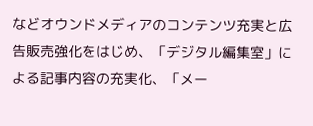などオウンドメディアのコンテンツ充実と広告販売強化をはじめ、「デジタル編集室」による記事内容の充実化、「メー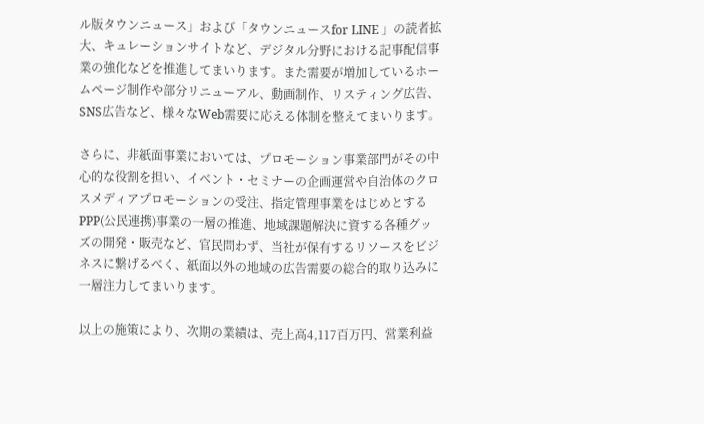ル版タウンニュース」および「タウンニュースfor LINE 」の読者拡大、キュレーションサイトなど、デジタル分野における記事配信事業の強化などを推進してまいります。また需要が増加しているホームページ制作や部分リニューアル、動画制作、リスティング広告、SNS広告など、様々なWeb需要に応える体制を整えてまいります。

さらに、非紙面事業においては、プロモーション事業部門がその中心的な役割を担い、イベント・セミナーの企画運営や自治体のクロスメディアプロモーションの受注、指定管理事業をはじめとするPPP(公民連携)事業の一層の推進、地域課題解決に資する各種グッズの開発・販売など、官民問わず、当社が保有するリソースをビジネスに繋げるべく、紙面以外の地域の広告需要の総合的取り込みに一層注力してまいります。

以上の施策により、次期の業績は、売上高4,117百万円、営業利益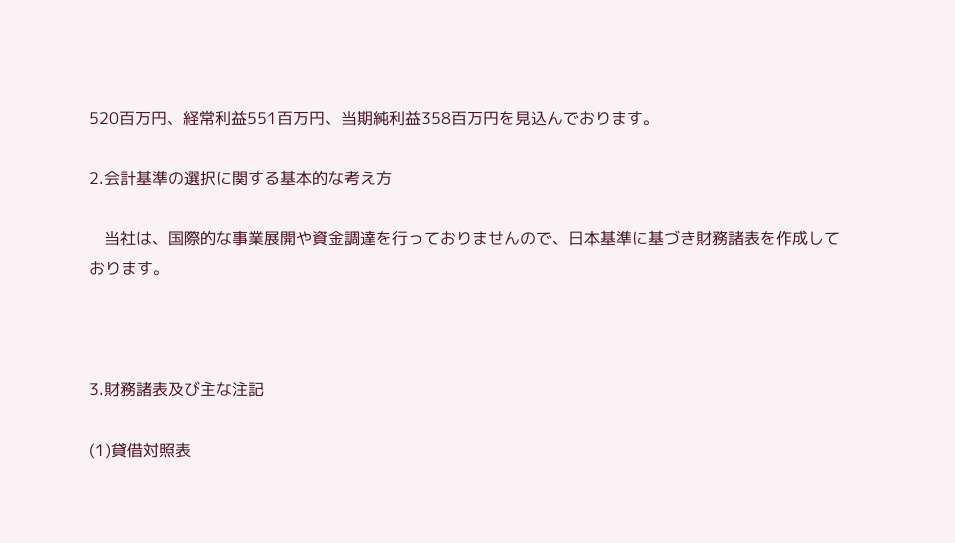520百万円、経常利益551百万円、当期純利益358百万円を見込んでおります。

2.会計基準の選択に関する基本的な考え方

   当社は、国際的な事業展開や資金調達を行っておりませんので、日本基準に基づき財務諸表を作成しております。



3.財務諸表及び主な注記

(1)貸借対照表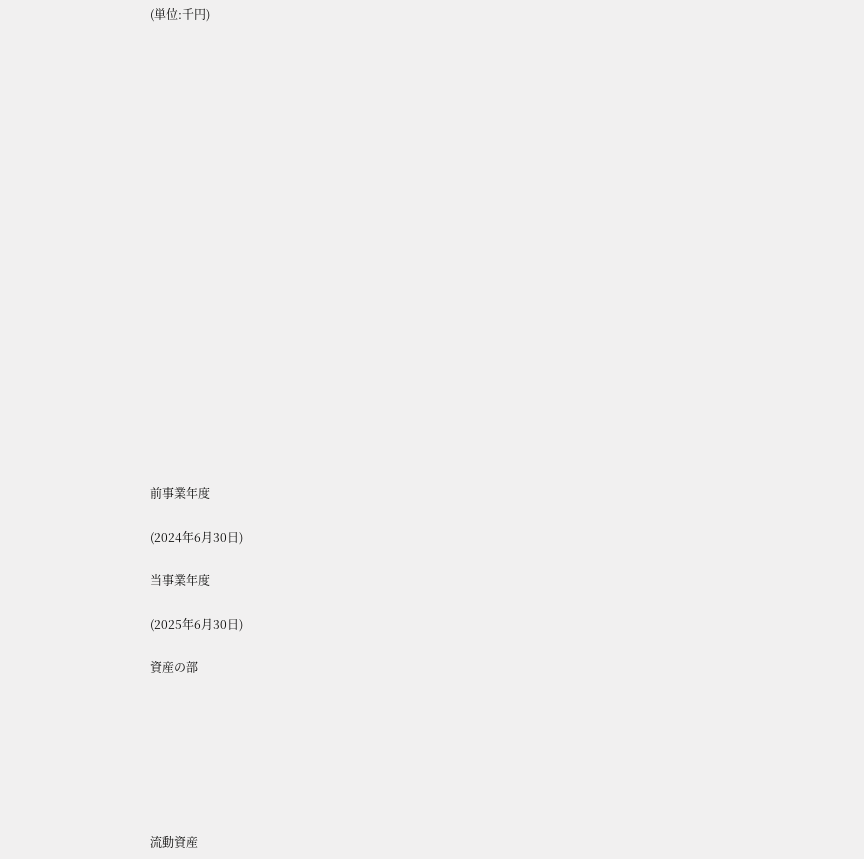(単位:千円)





















前事業年度

(2024年6月30日)

当事業年度

(2025年6月30日)

資産の部







流動資産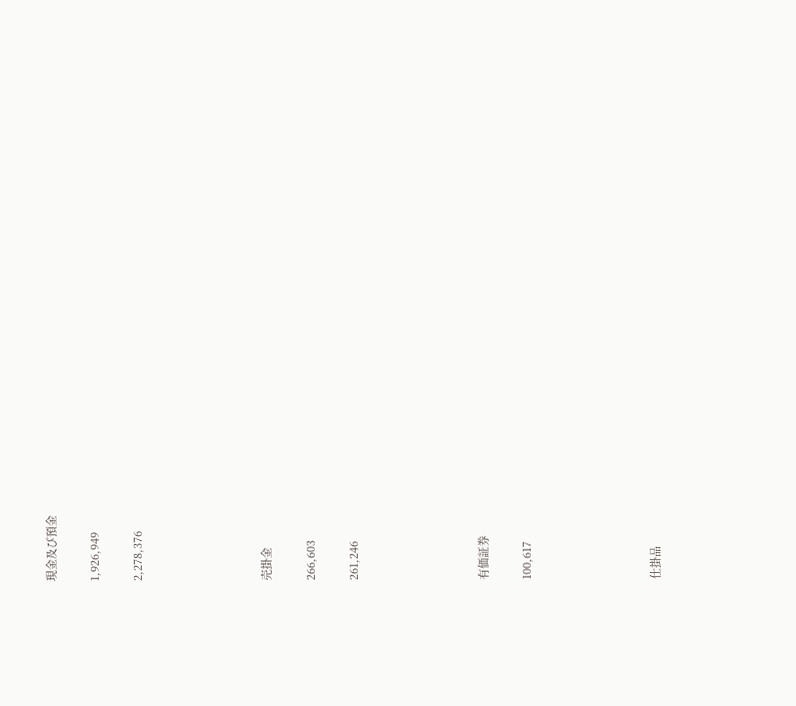現金及び預金

1,926,949

2,278,376





売掛金

266,603

261,246





有価証券

100,617





仕掛品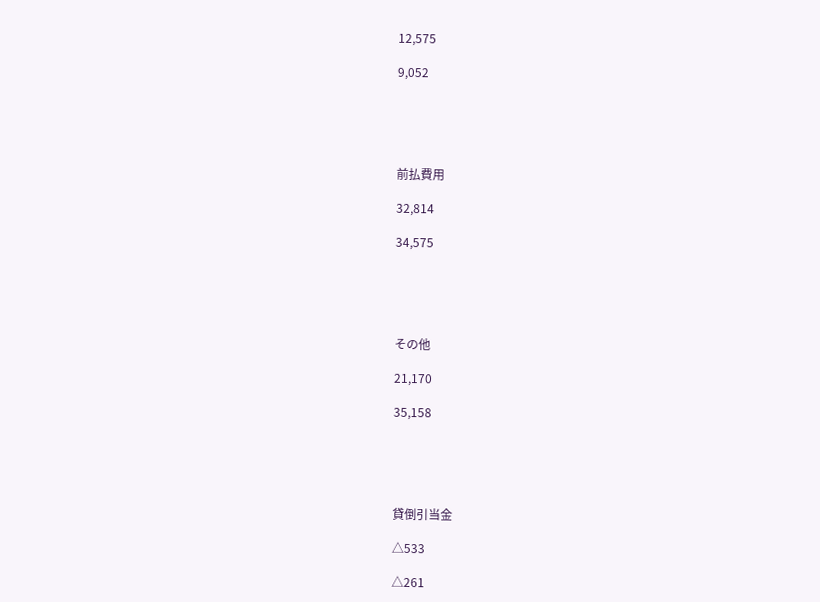12,575

9,052





前払費用

32,814

34,575





その他

21,170

35,158





貸倒引当金

△533

△261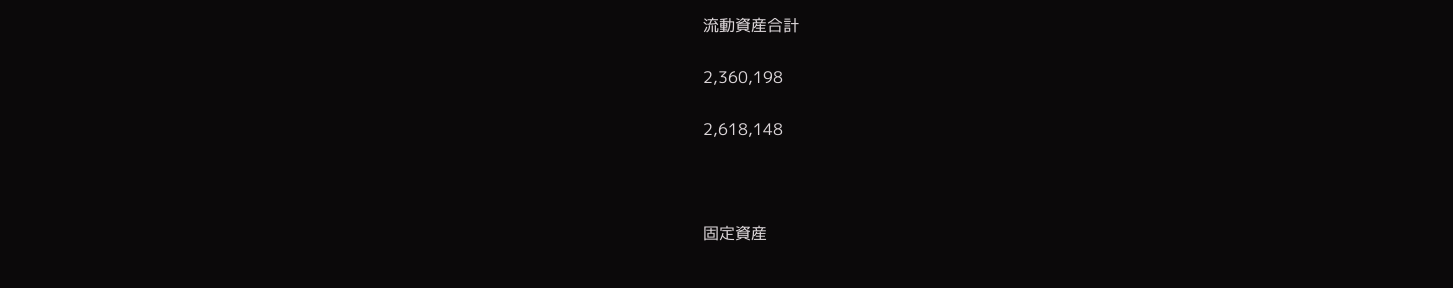流動資産合計

2,360,198

2,618,148



固定資産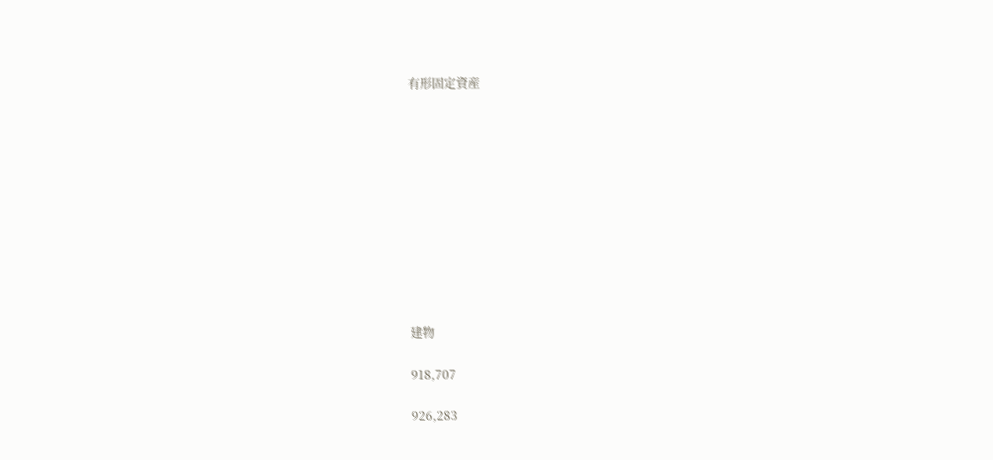有形固定資産











建物

918,707

926,283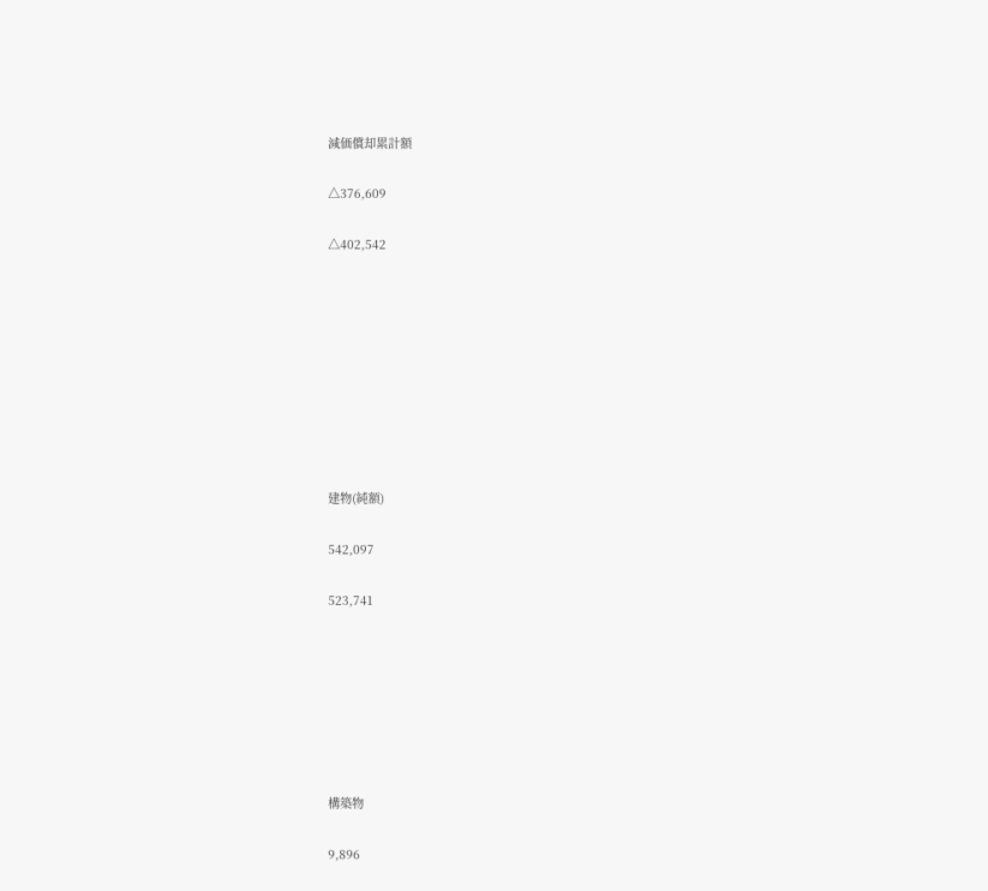減価償却累計額

△376,609

△402,542









建物(純額)

542,097

523,741







構築物

9,896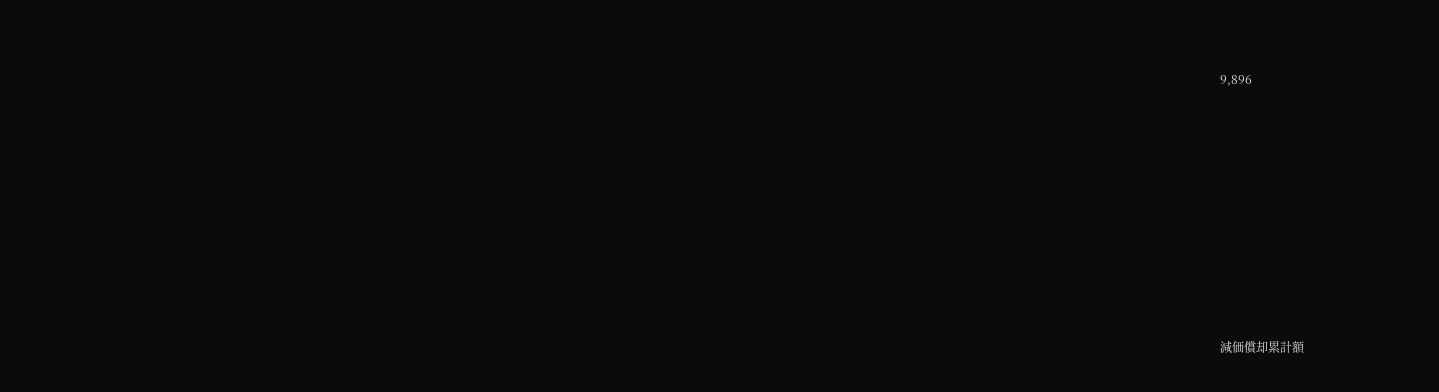9,896









減価償却累計額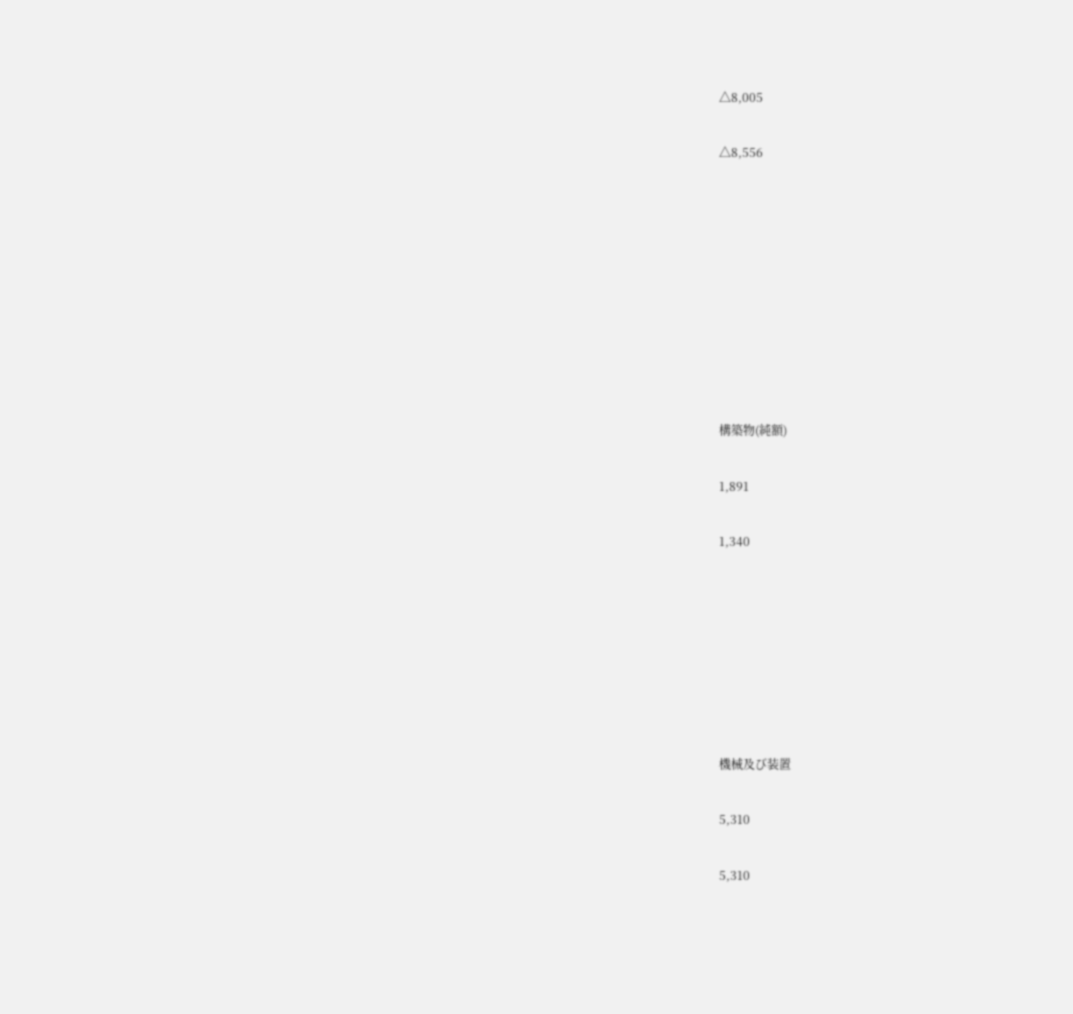△8,005

△8,556









構築物(純額)

1,891

1,340







機械及び装置

5,310

5,310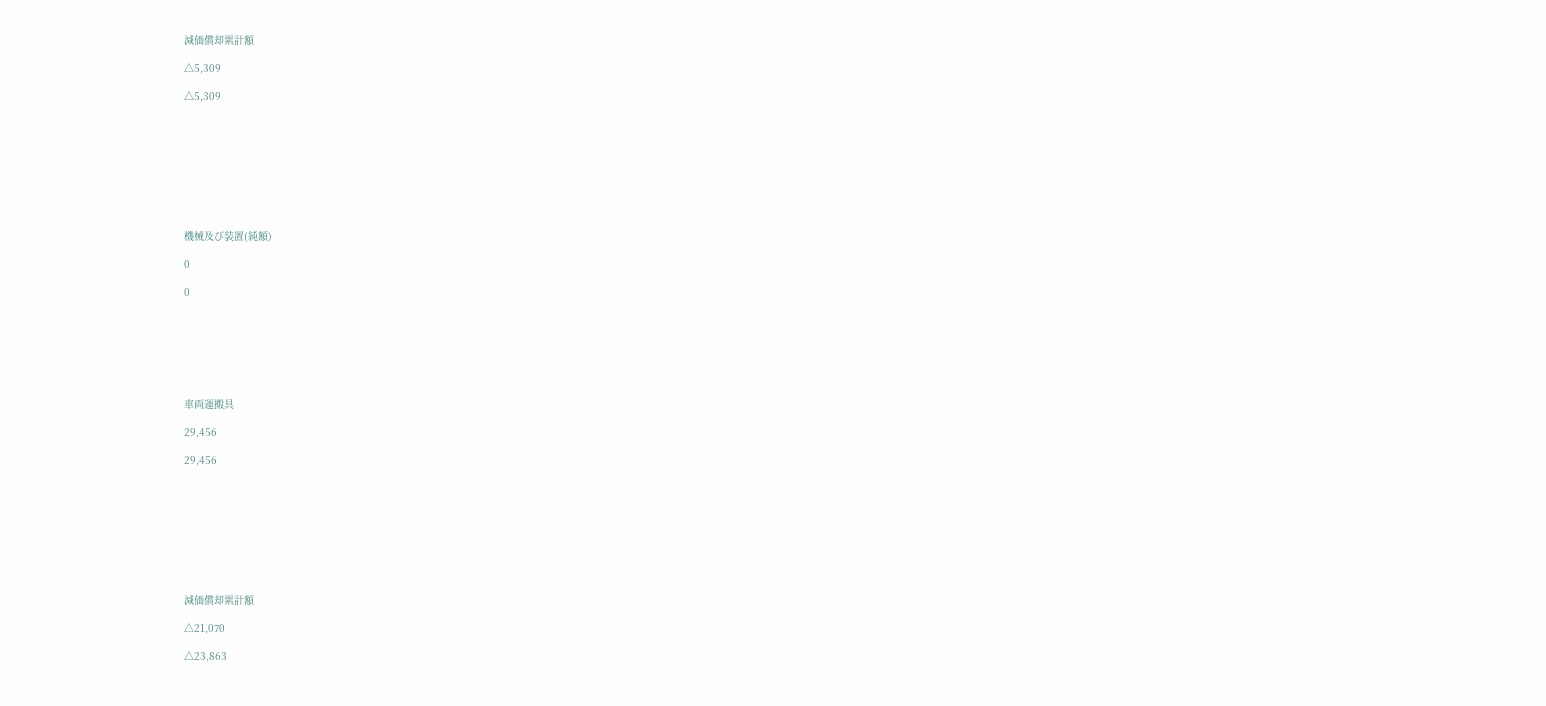減価償却累計額

△5,309

△5,309









機械及び装置(純額)

0

0







車両運搬具

29,456

29,456









減価償却累計額

△21,070

△23,863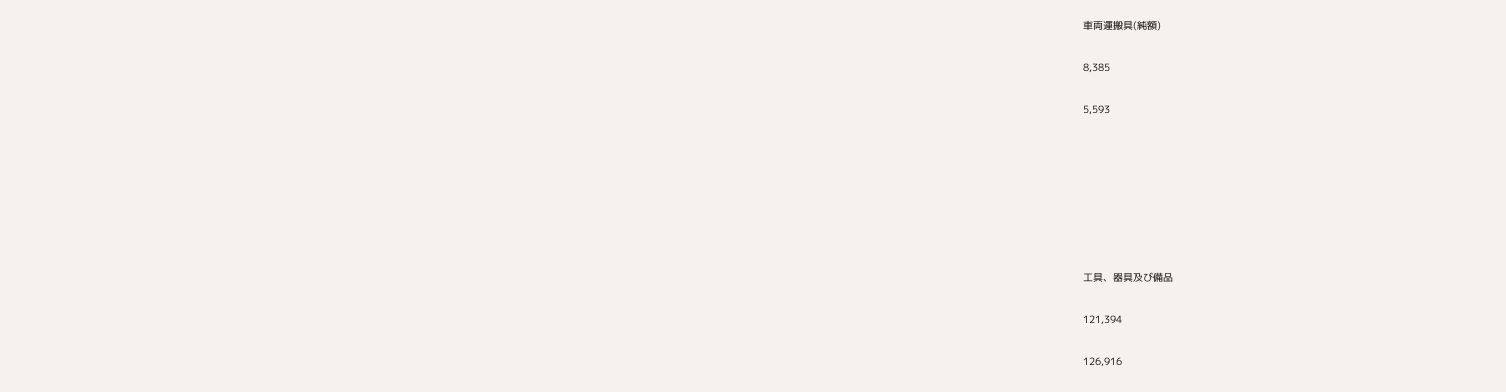車両運搬具(純額)

8,385

5,593







工具、器具及び備品

121,394

126,916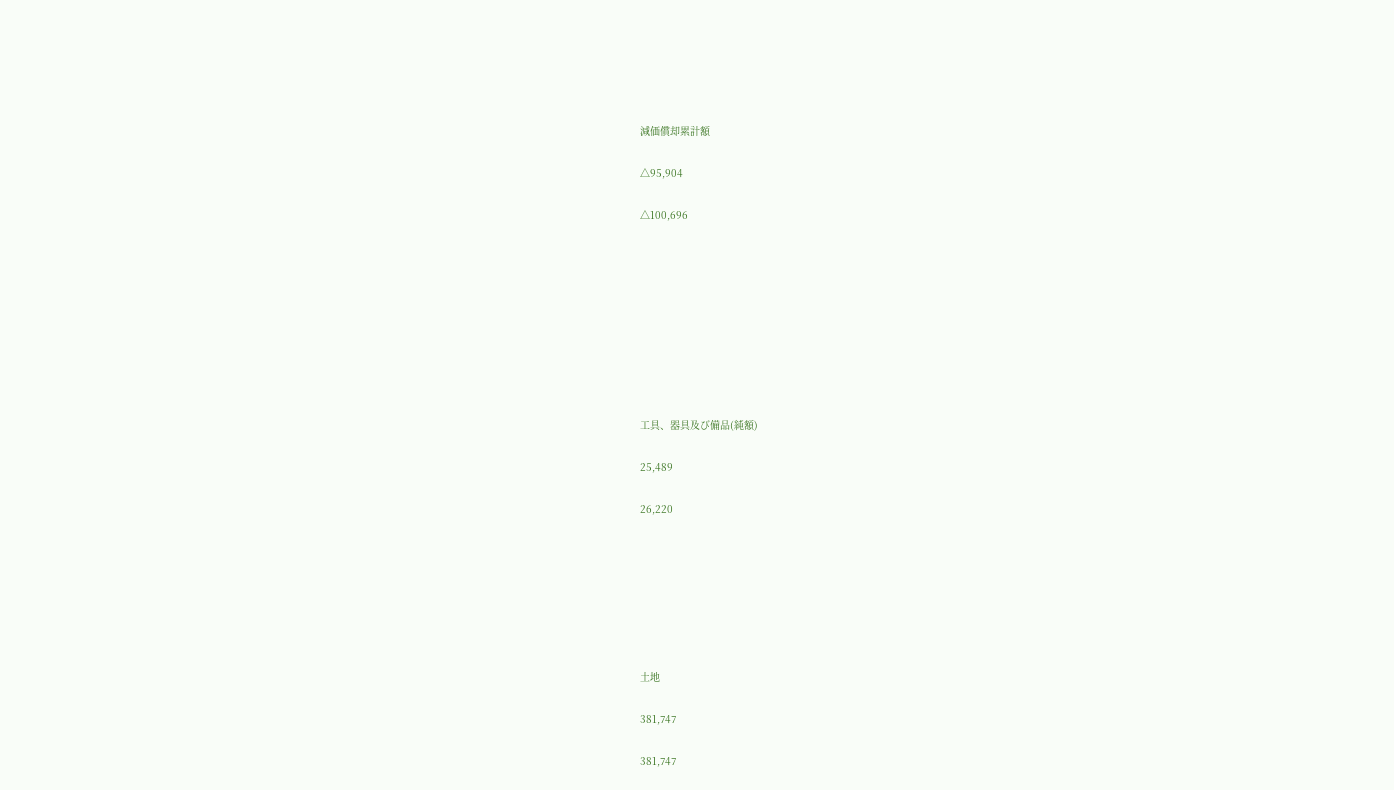減価償却累計額

△95,904

△100,696









工具、器具及び備品(純額)

25,489

26,220







土地

381,747

381,747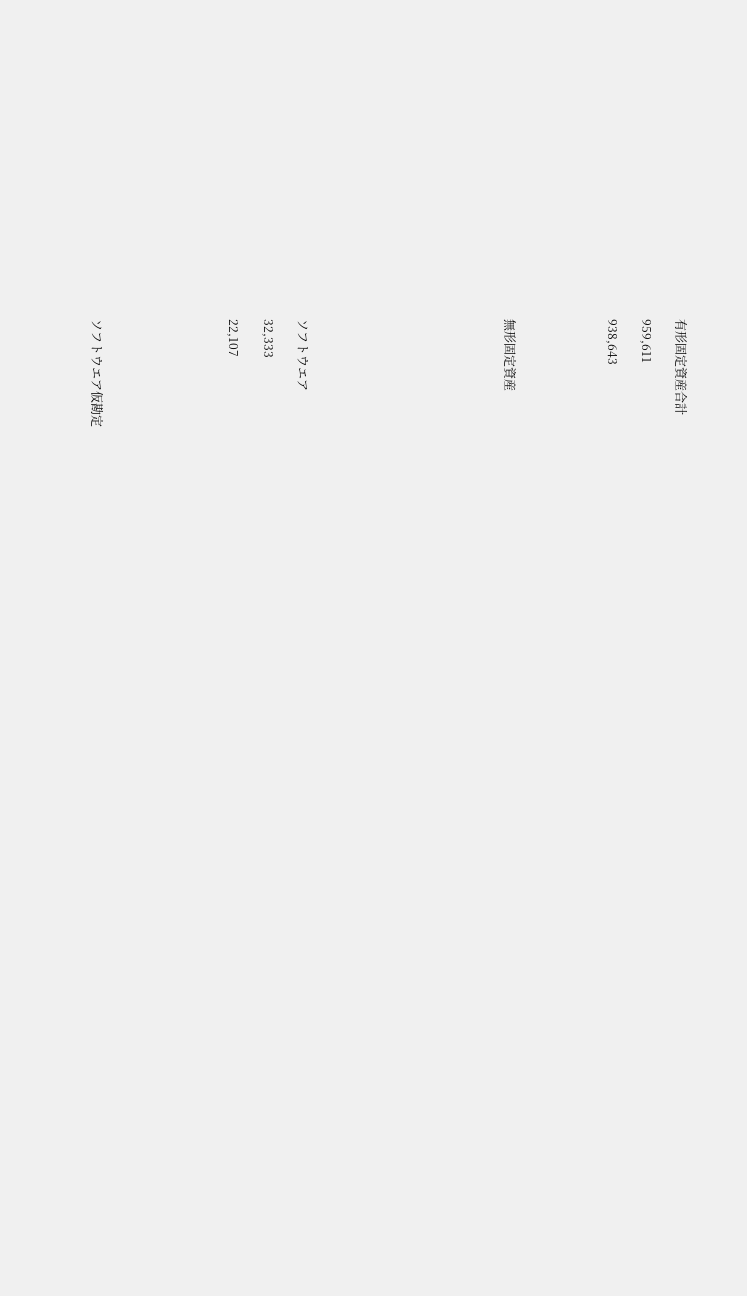有形固定資産合計

959,611

938,643





無形固定資産











ソフトウエア

32,333

22,107







ソフトウエア仮勘定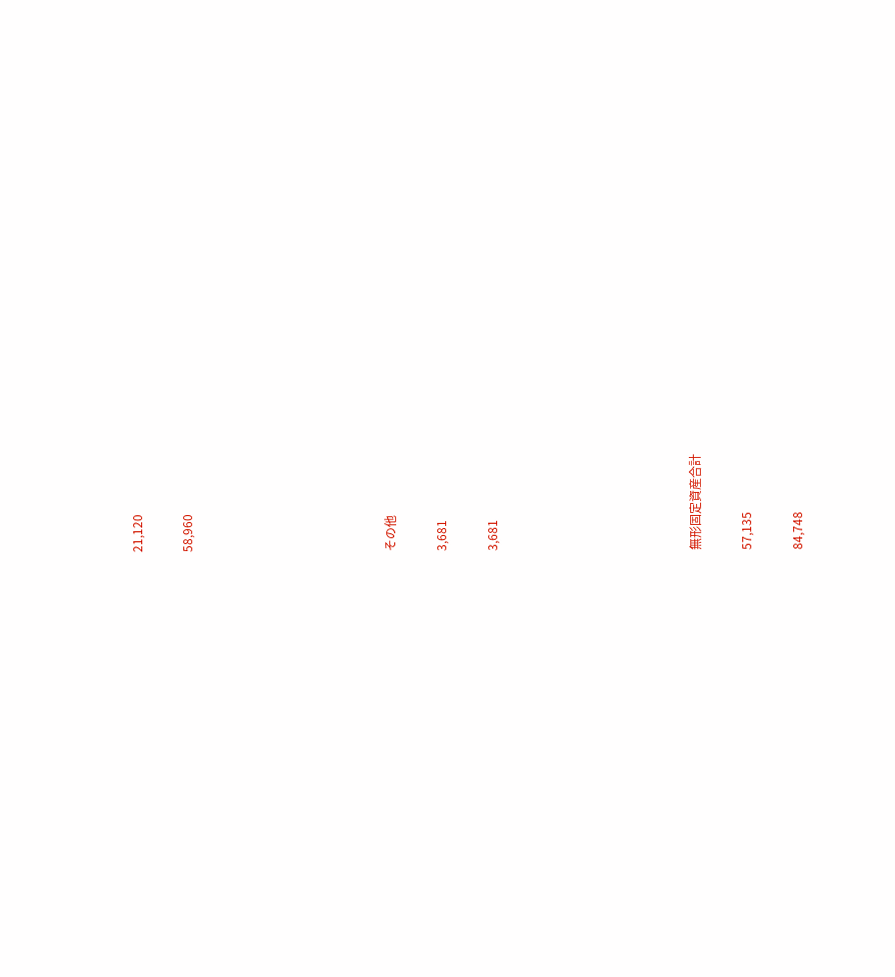21,120

58,960







その他

3,681

3,681







無形固定資産合計

57,135

84,748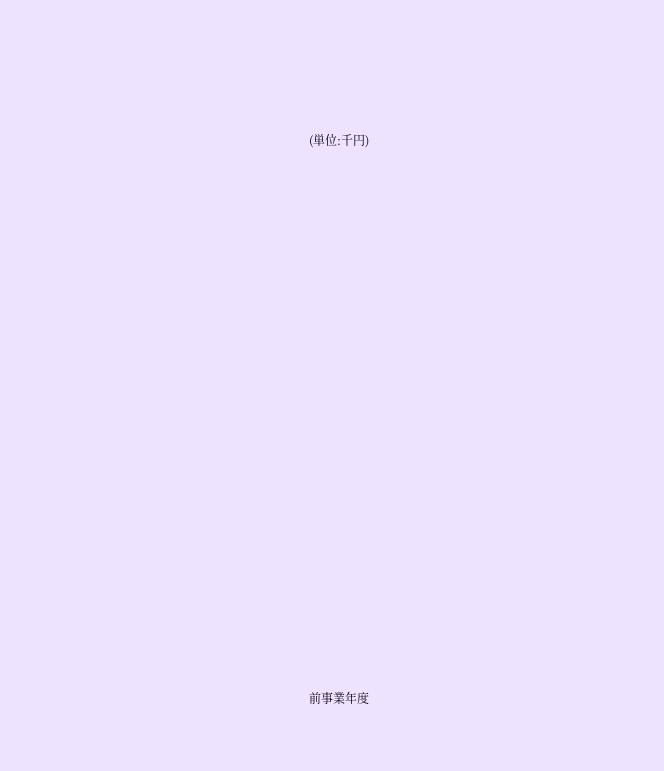(単位:千円)





















前事業年度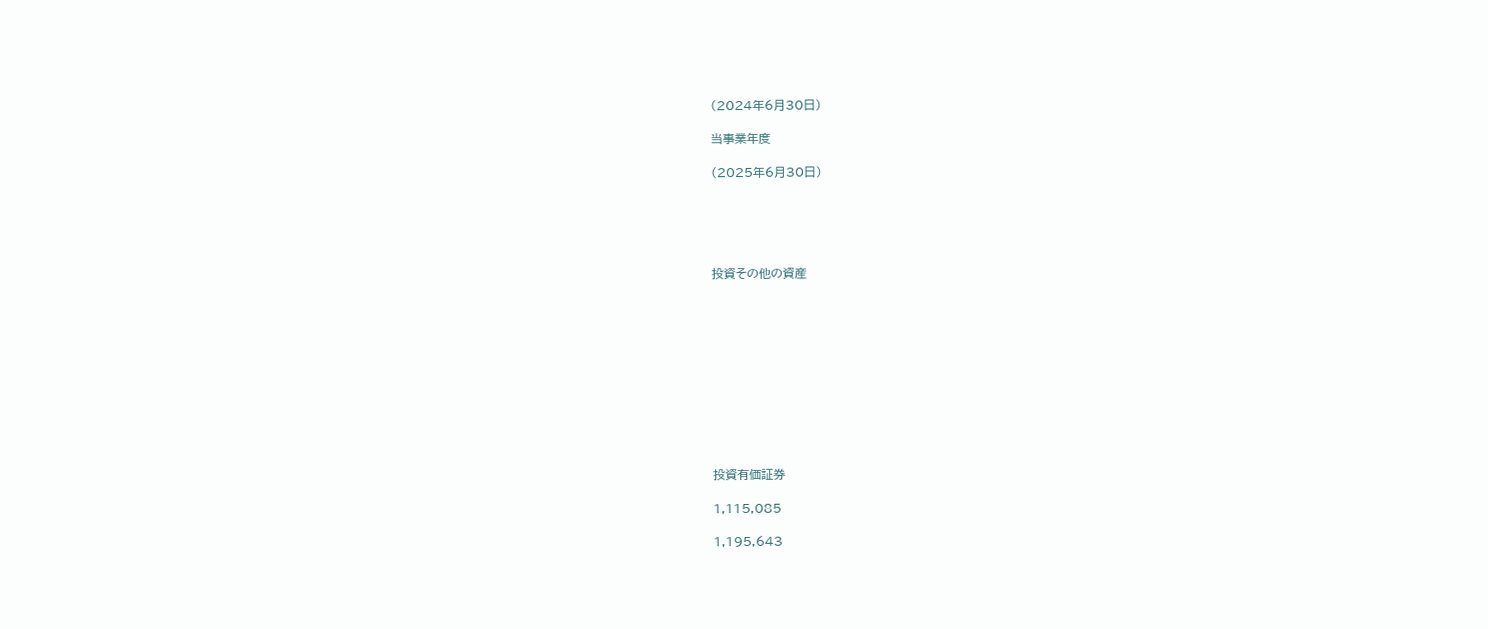(2024年6月30日)

当事業年度

(2025年6月30日)





投資その他の資産











投資有価証券

1,115,085

1,195,643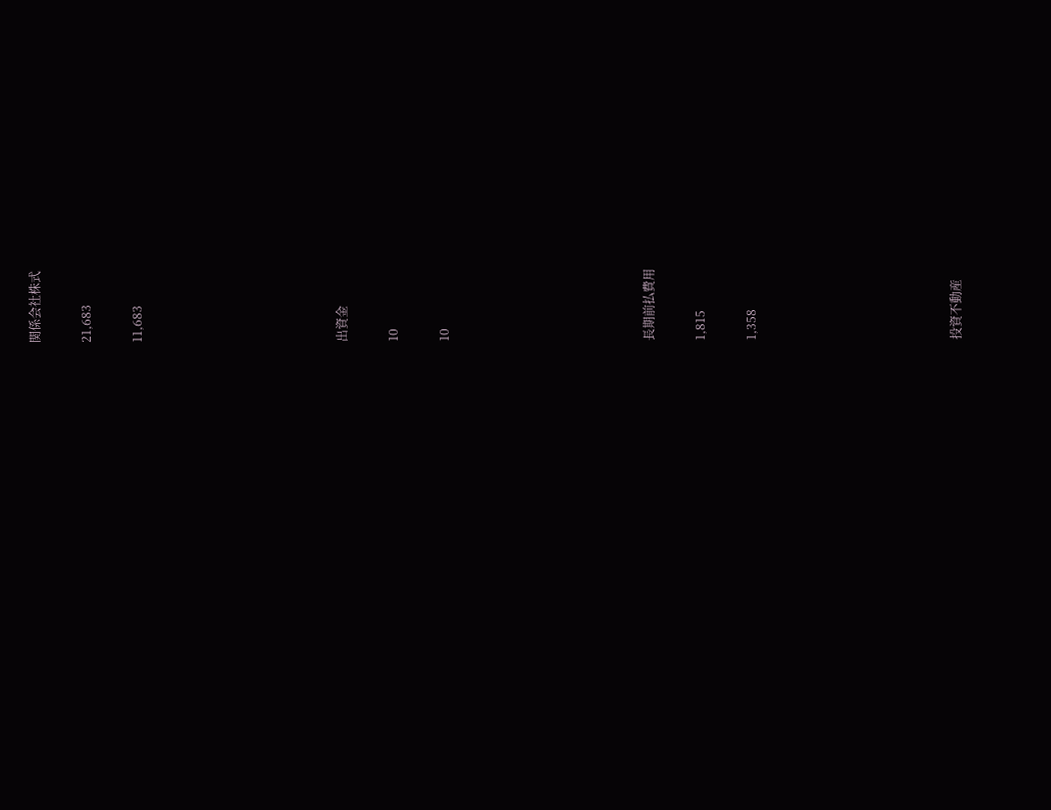関係会社株式

21,683

11,683







出資金

10

10







長期前払費用

1,815

1,358







投資不動産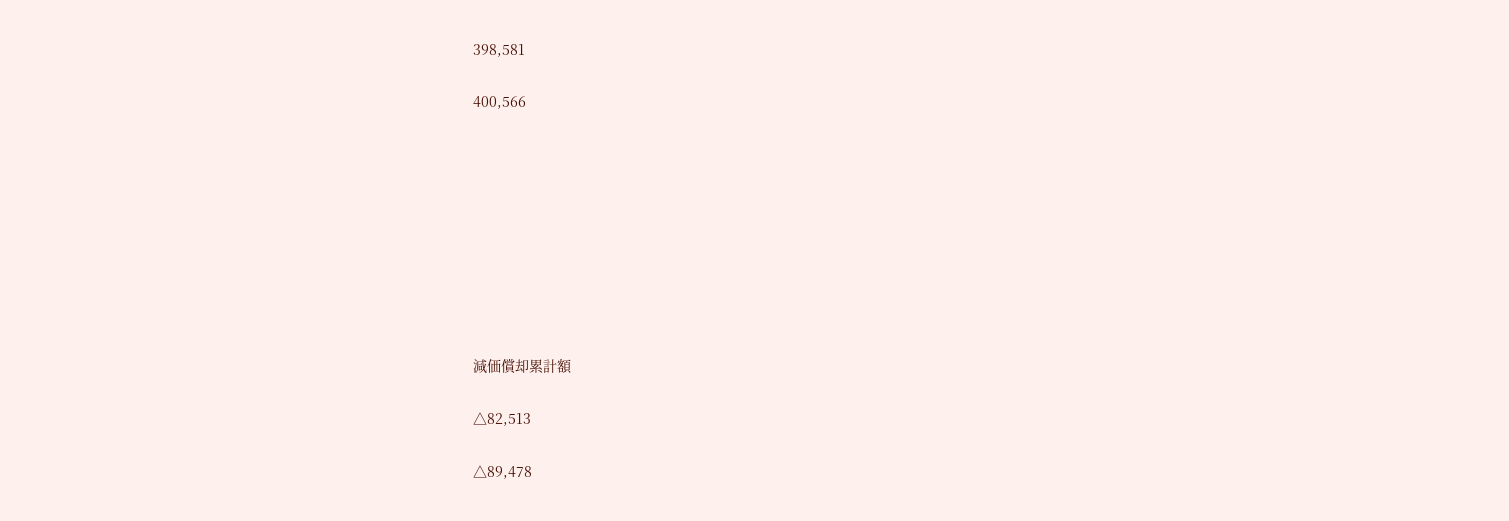398,581

400,566









減価償却累計額

△82,513

△89,478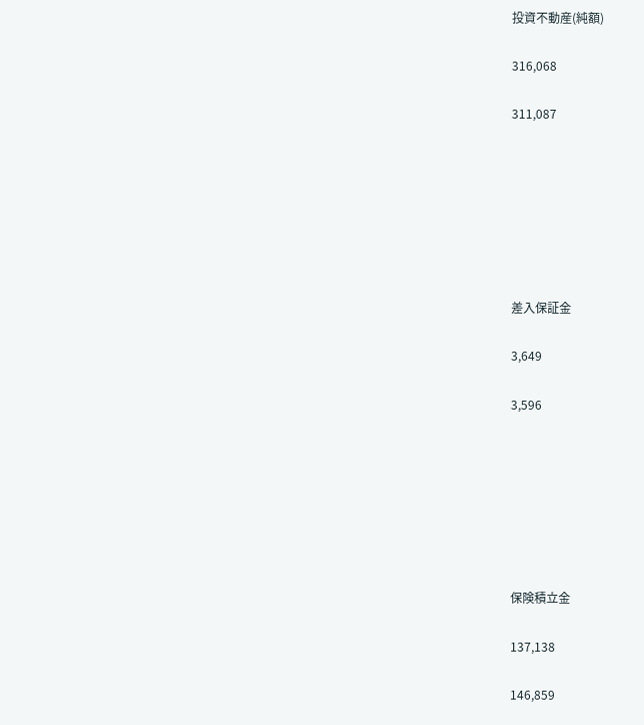投資不動産(純額)

316,068

311,087







差入保証金

3,649

3,596







保険積立金

137,138

146,859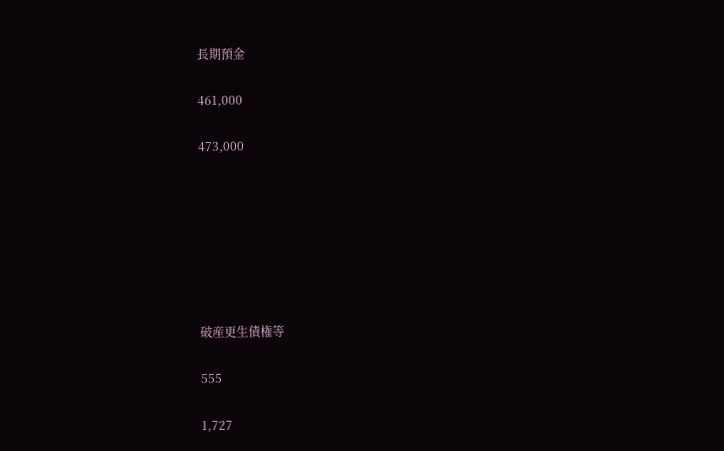長期預金

461,000

473,000







破産更生債権等

555

1,727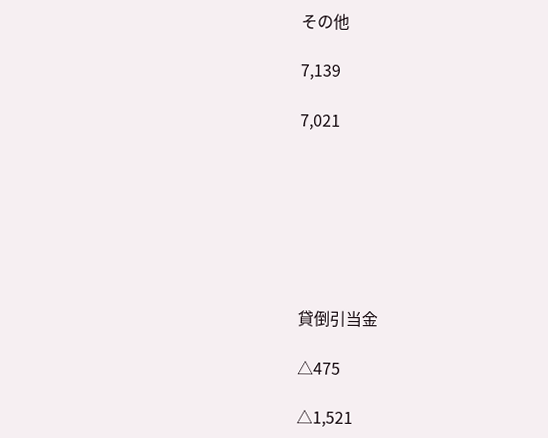その他

7,139

7,021







貸倒引当金

△475

△1,521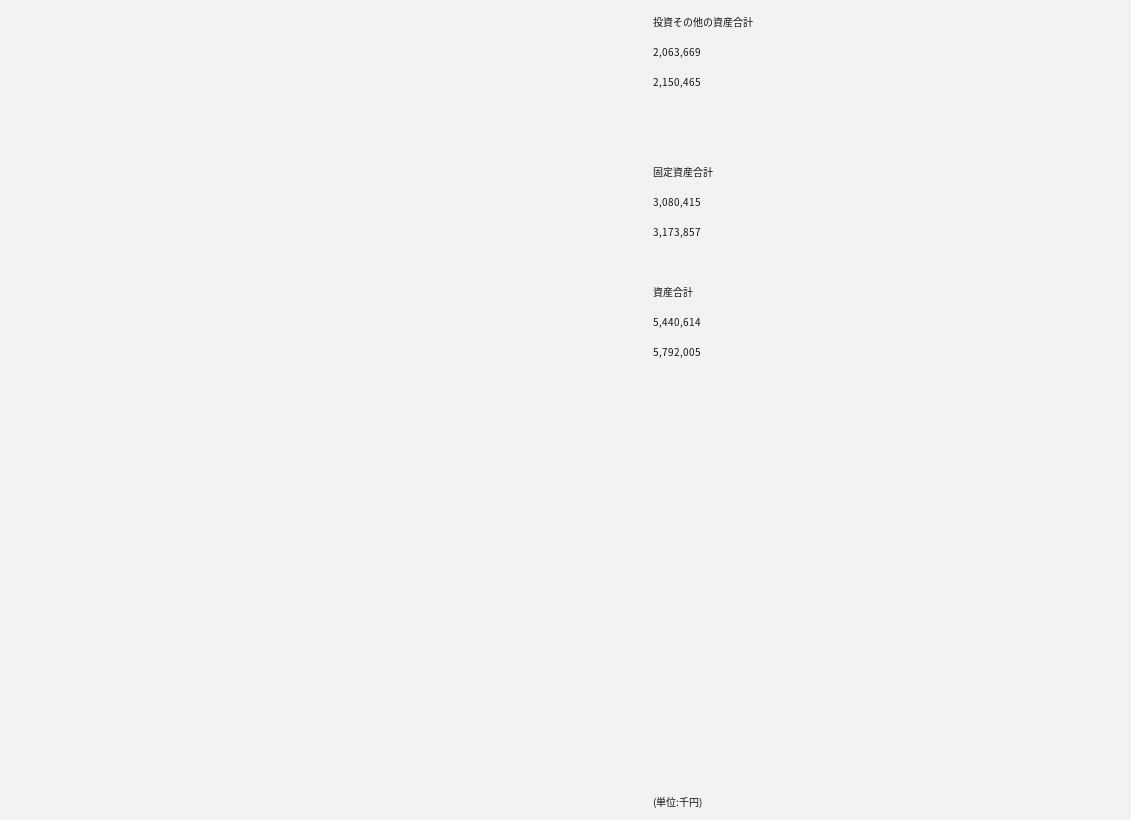投資その他の資産合計

2,063,669

2,150,465





固定資産合計

3,080,415

3,173,857



資産合計

5,440,614

5,792,005





























(単位:千円)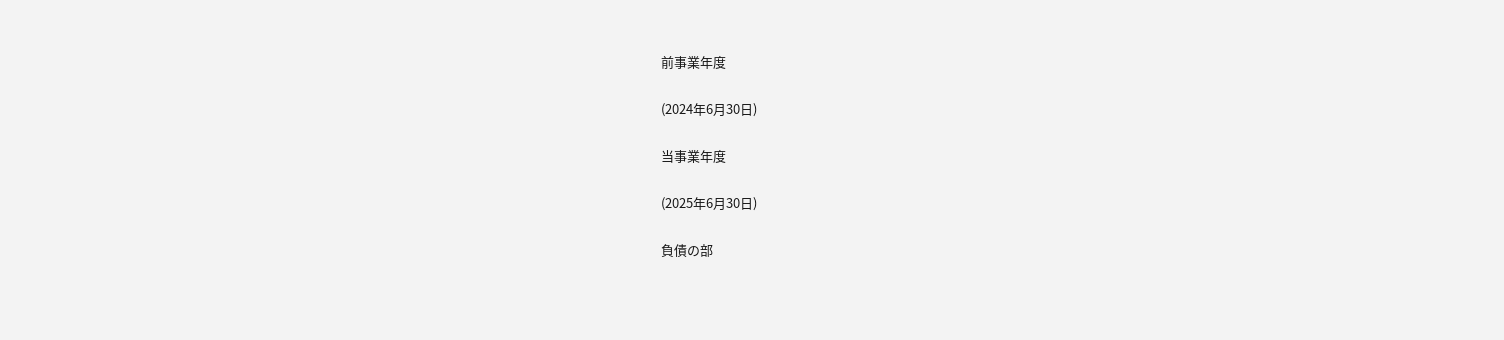前事業年度

(2024年6月30日)

当事業年度

(2025年6月30日)

負債の部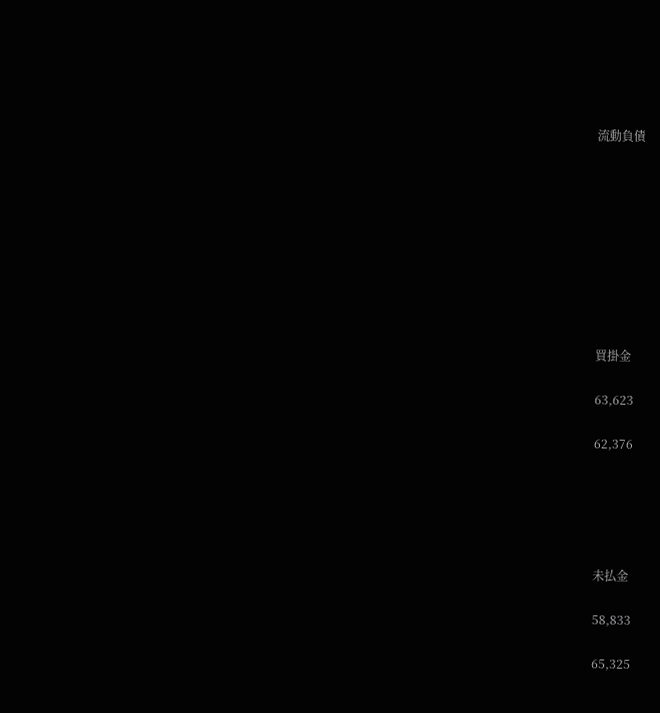流動負債









買掛金

63,623

62,376





未払金

58,833

65,325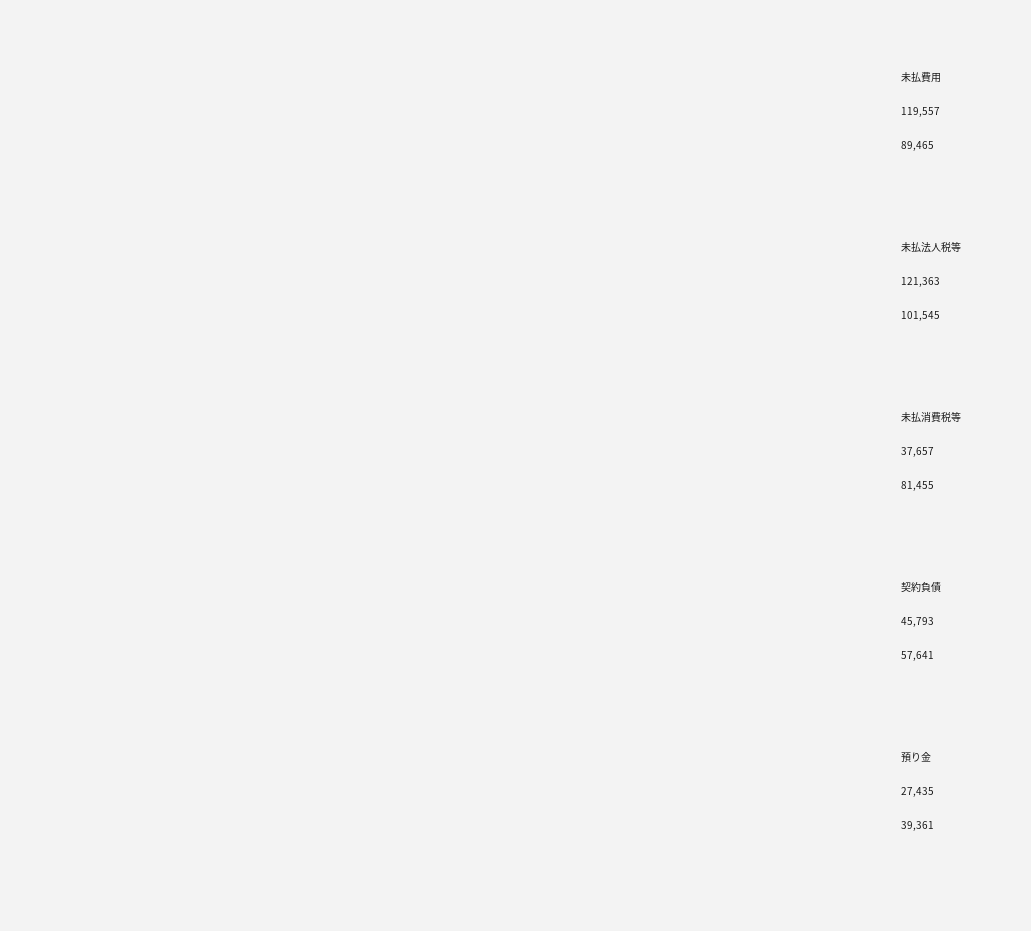未払費用

119,557

89,465





未払法人税等

121,363

101,545





未払消費税等

37,657

81,455





契約負債

45,793

57,641





預り金

27,435

39,361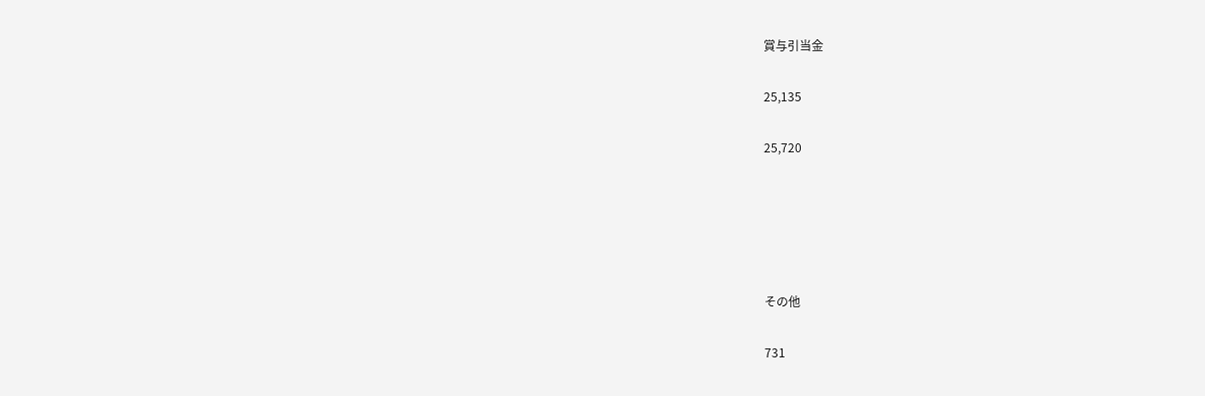賞与引当金

25,135

25,720





その他

731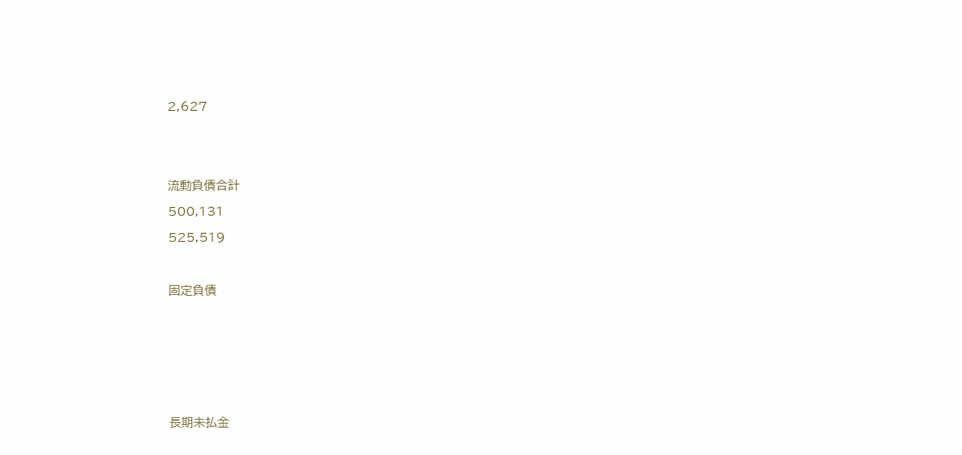2,627





流動負債合計

500,131

525,519



固定負債









長期未払金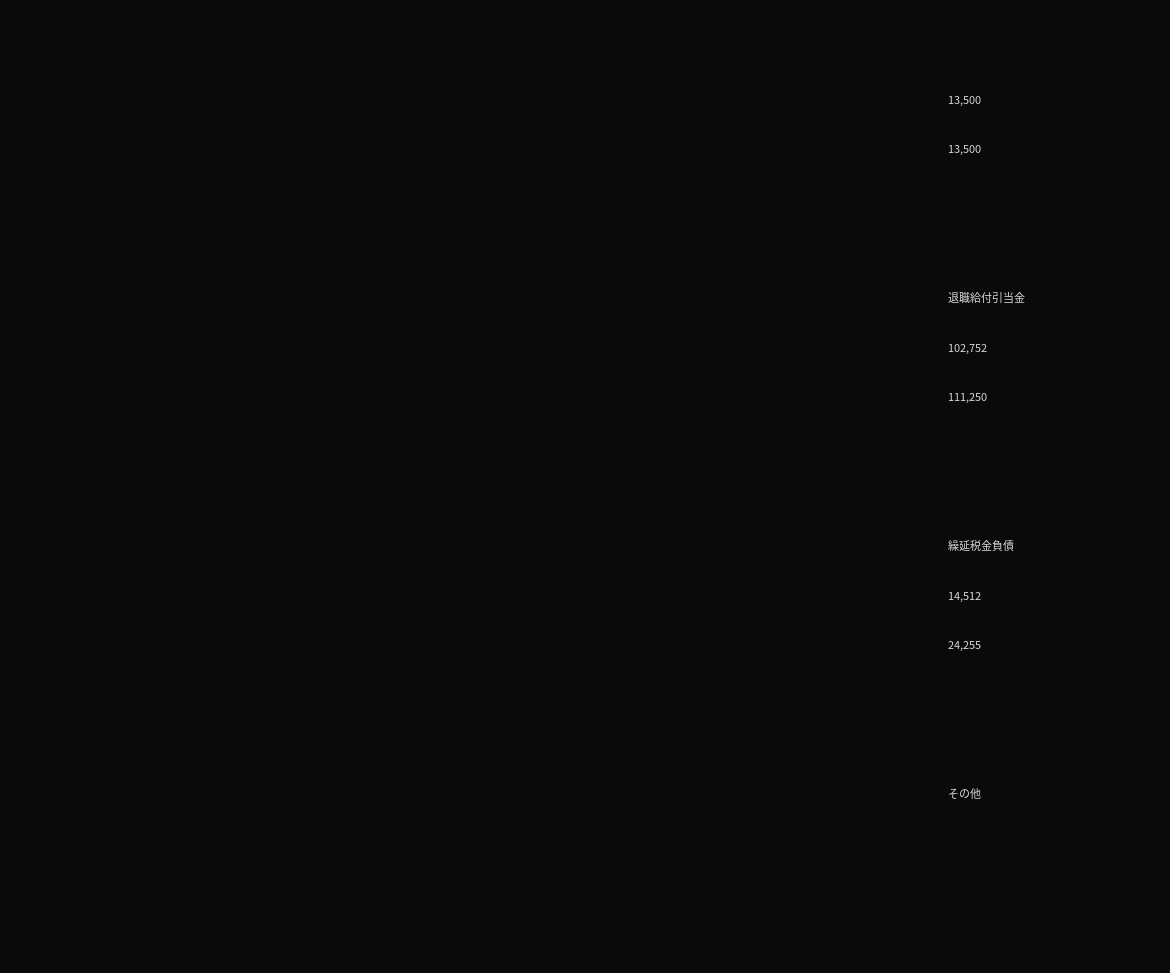13,500

13,500





退職給付引当金

102,752

111,250





繰延税金負債

14,512

24,255





その他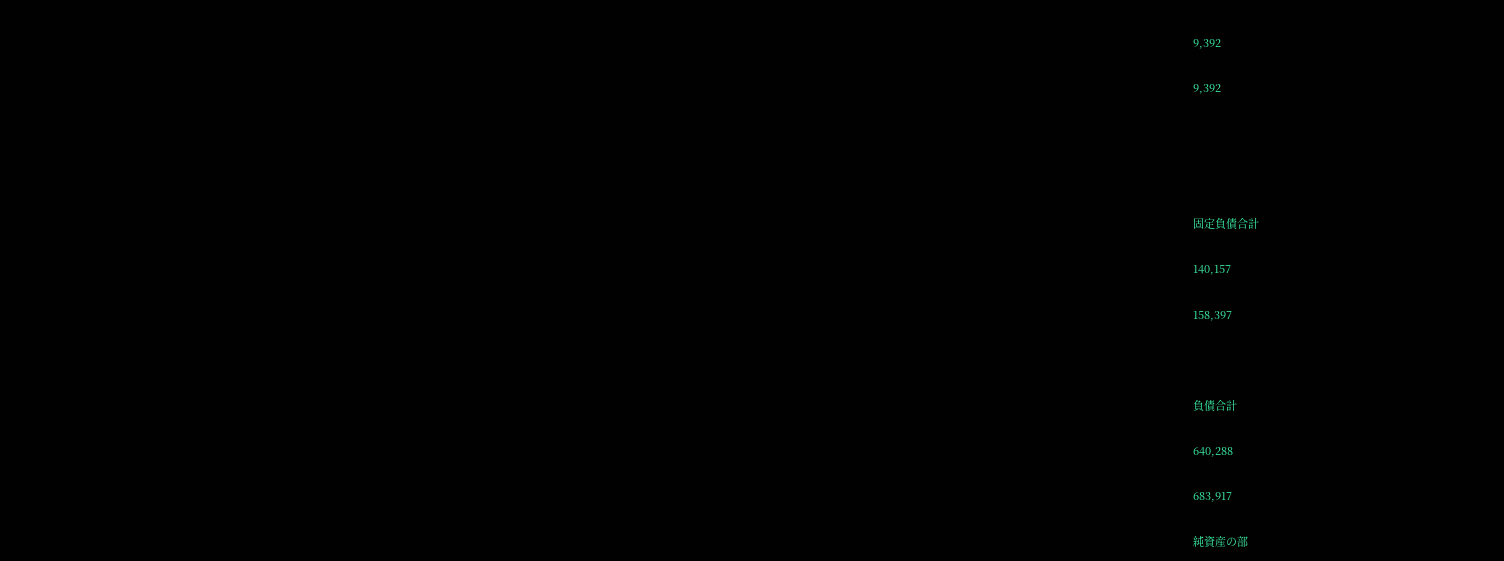9,392

9,392





固定負債合計

140,157

158,397



負債合計

640,288

683,917

純資産の部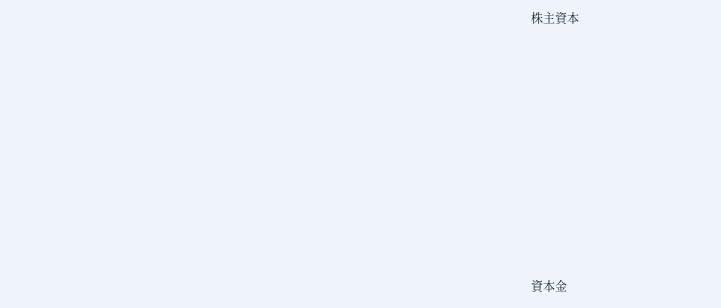株主資本









資本金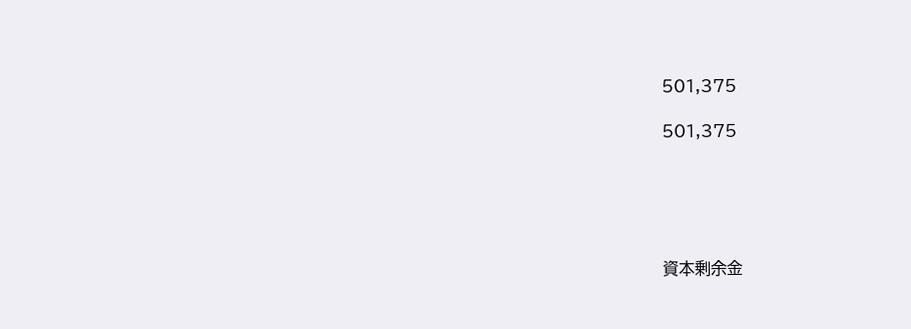501,375

501,375





資本剰余金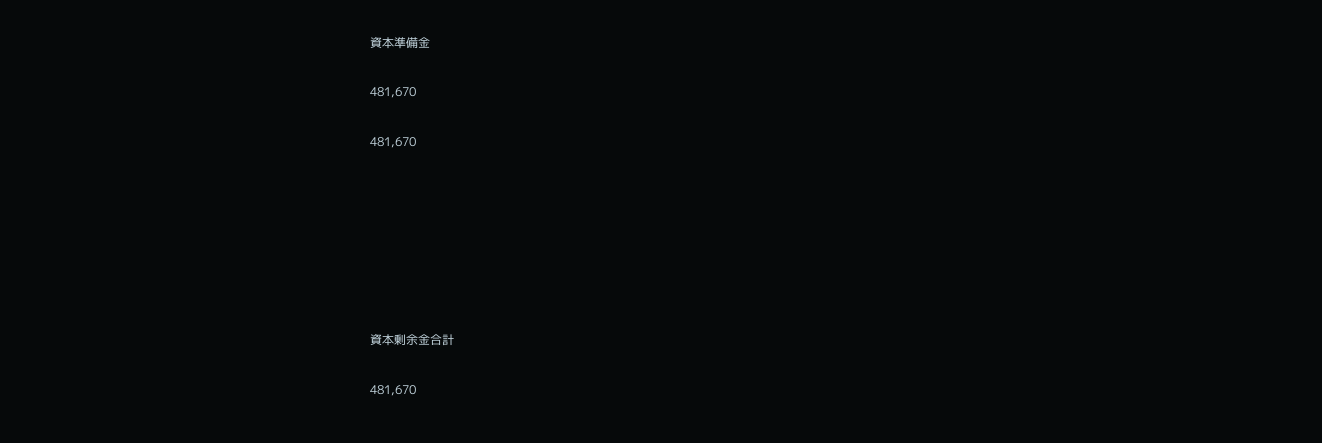資本準備金

481,670

481,670







資本剰余金合計

481,670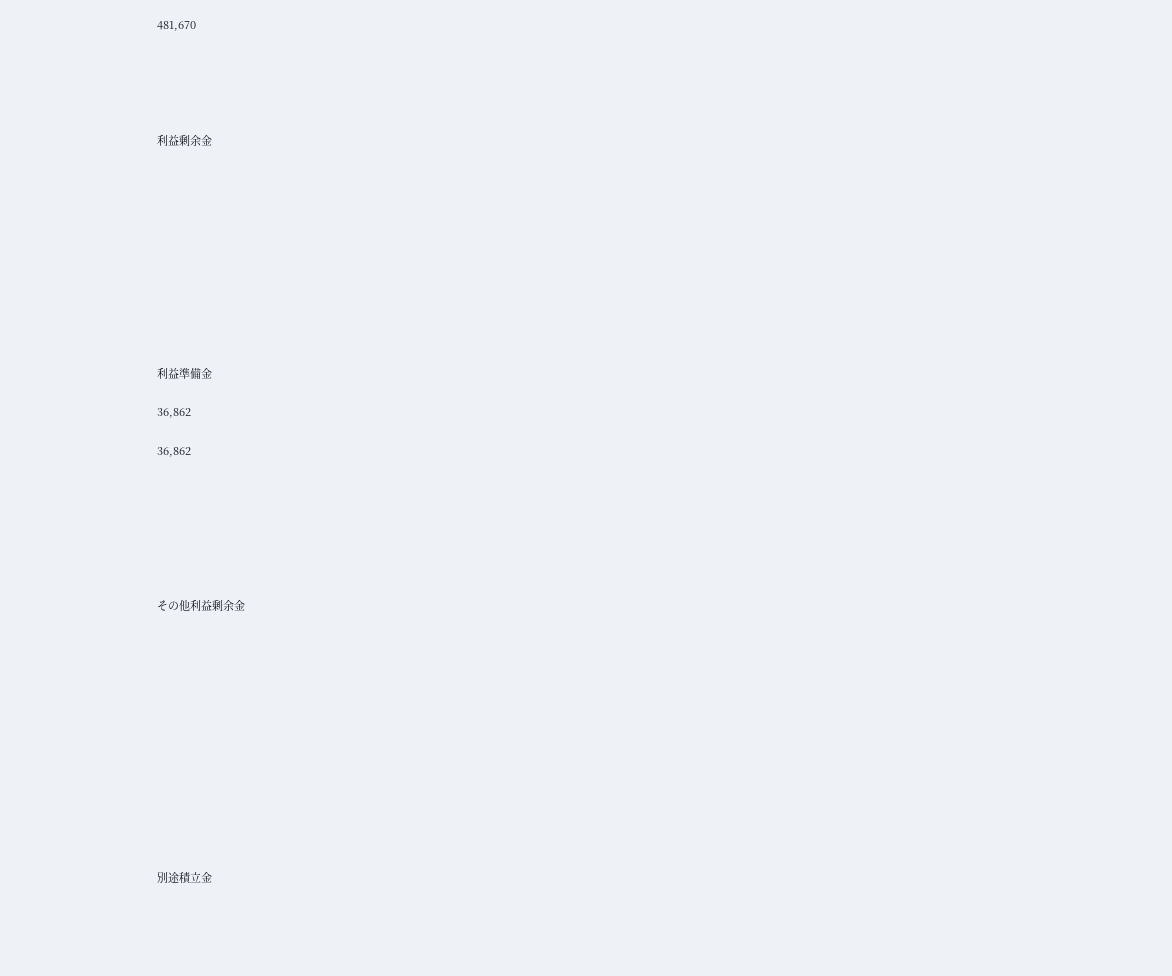481,670





利益剰余金











利益準備金

36,862

36,862







その他利益剰余金













別途積立金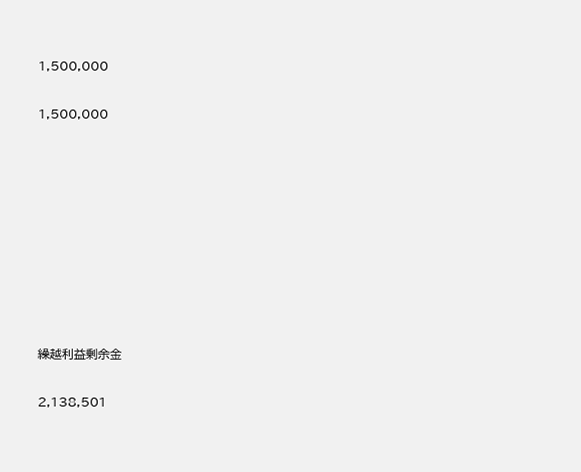1,500,000

1,500,000









繰越利益剰余金

2,138,501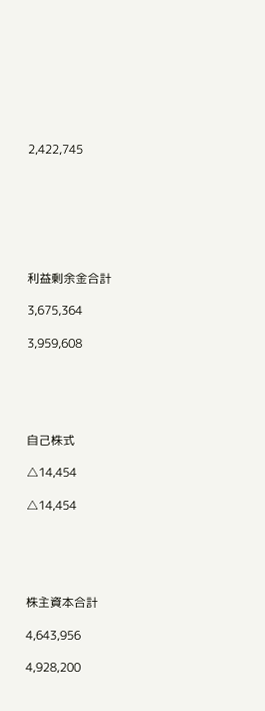2,422,745







利益剰余金合計

3,675,364

3,959,608





自己株式

△14,454

△14,454





株主資本合計

4,643,956

4,928,200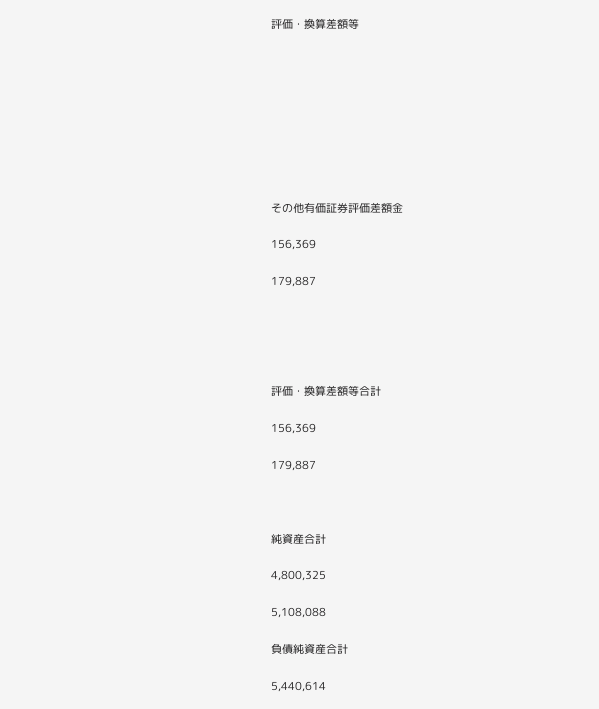評価・換算差額等









その他有価証券評価差額金

156,369

179,887





評価・換算差額等合計

156,369

179,887



純資産合計

4,800,325

5,108,088

負債純資産合計

5,440,614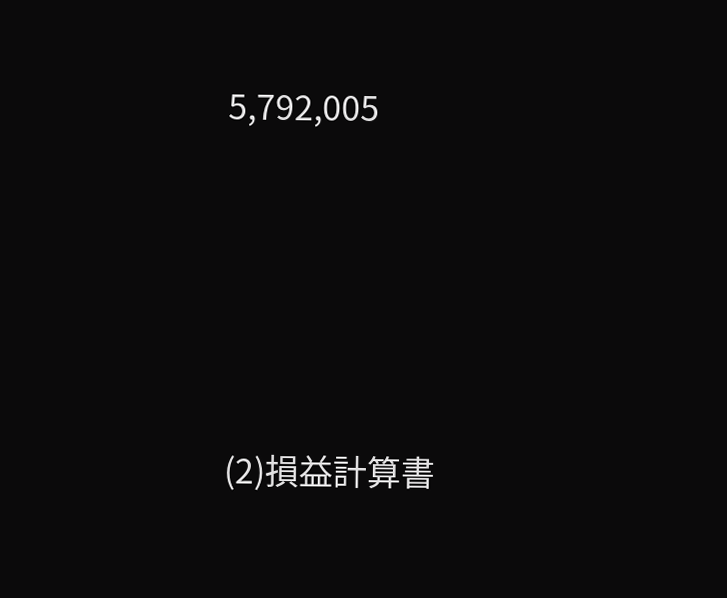5,792,005





(2)損益計算書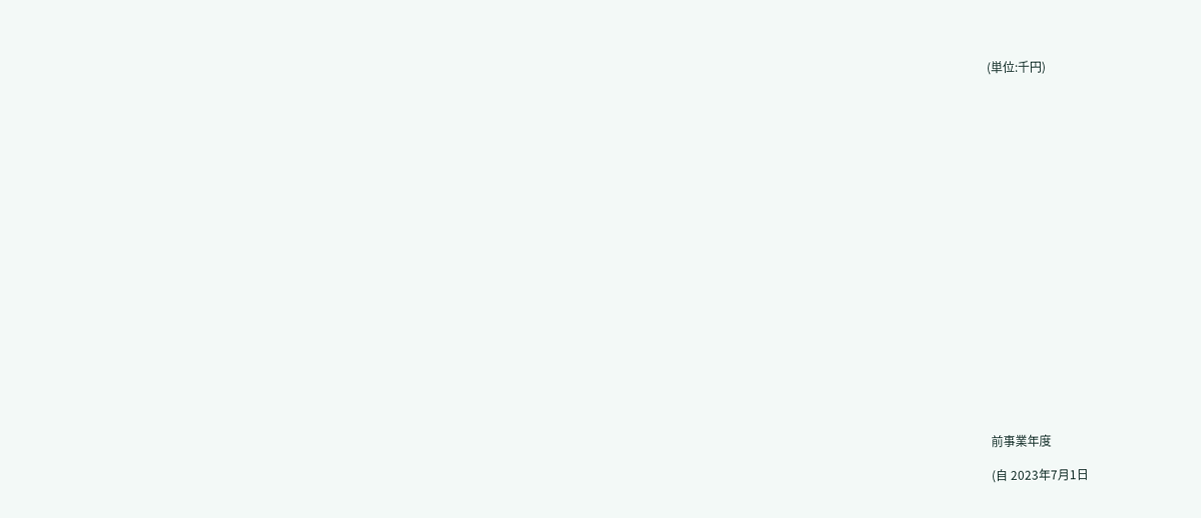(単位:千円)





















前事業年度

(自 2023年7月1日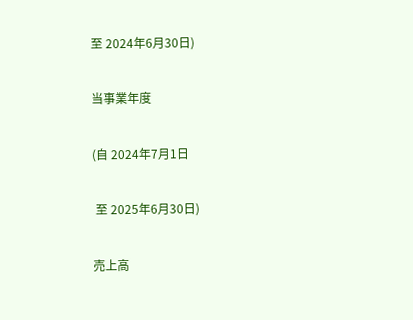至 2024年6月30日)

当事業年度

(自 2024年7月1日

 至 2025年6月30日)

売上高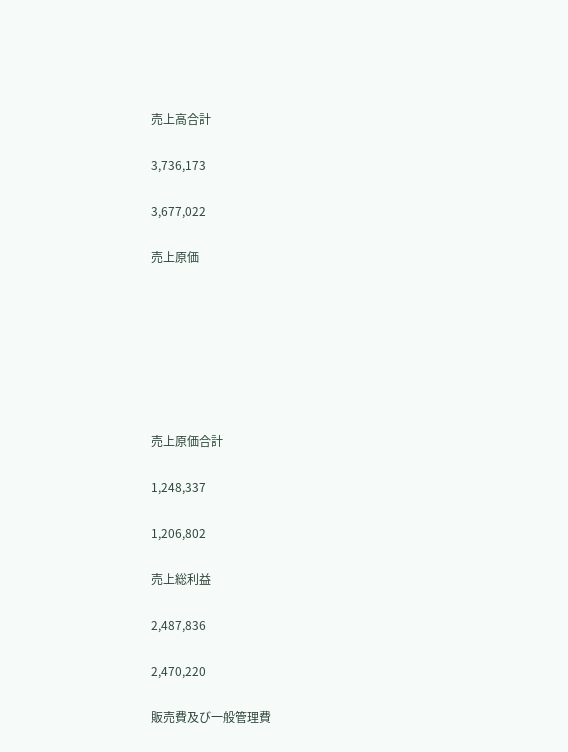売上高合計

3,736,173

3,677,022

売上原価







売上原価合計

1,248,337

1,206,802

売上総利益

2,487,836

2,470,220

販売費及び一般管理費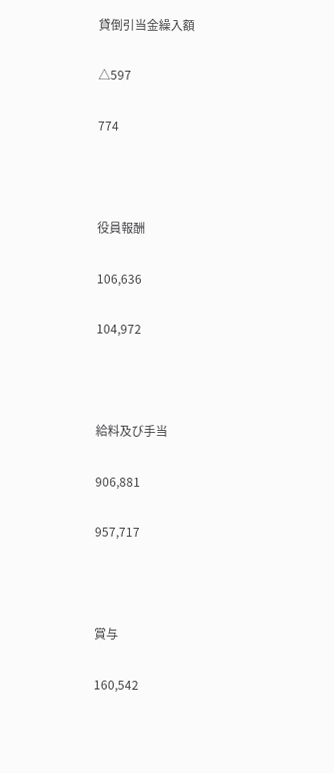貸倒引当金繰入額

△597

774



役員報酬

106,636

104,972



給料及び手当

906,881

957,717



賞与

160,542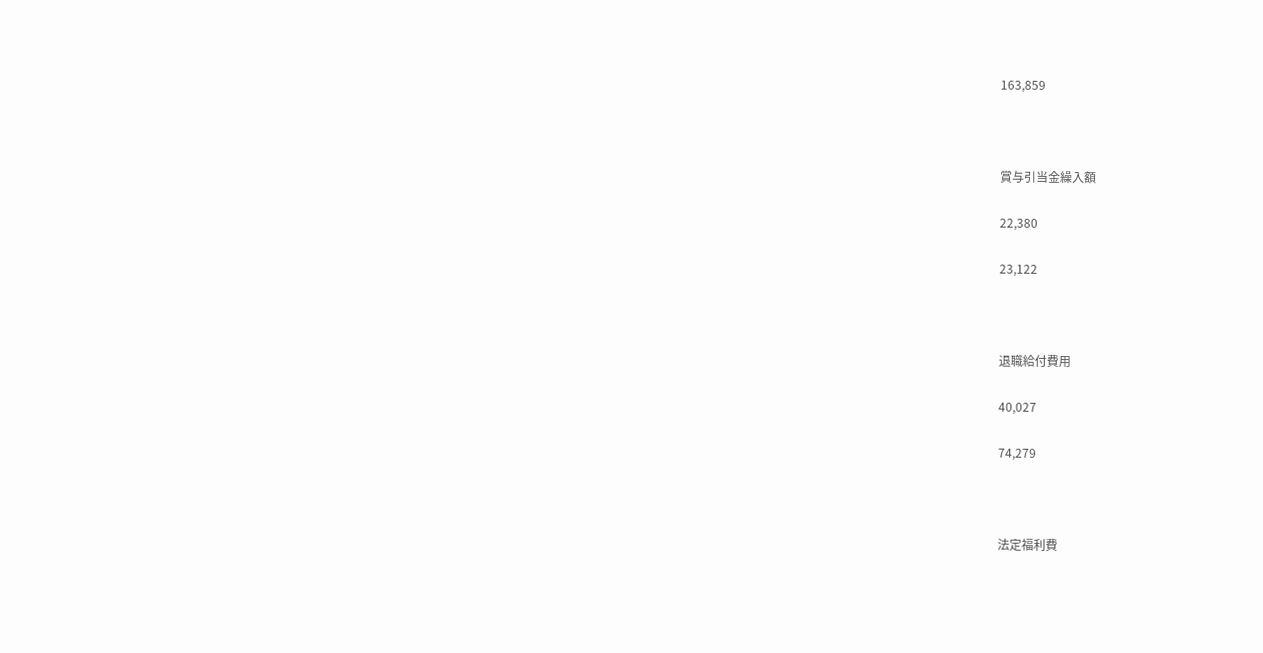163,859



賞与引当金繰入額

22,380

23,122



退職給付費用

40,027

74,279



法定福利費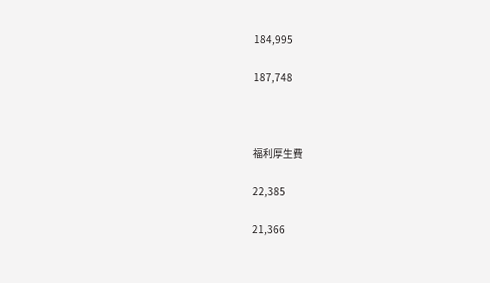184,995

187,748



福利厚生費

22,385

21,366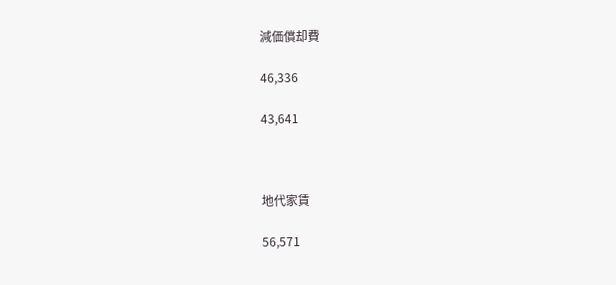減価償却費

46,336

43,641



地代家賃

56,571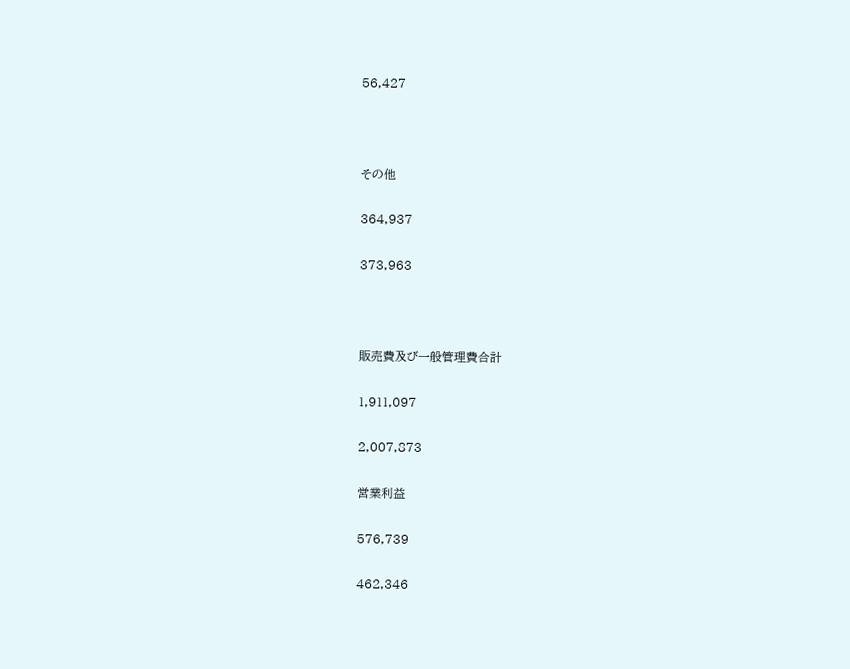56,427



その他

364,937

373,963



販売費及び一般管理費合計

1,911,097

2,007,873

営業利益

576,739

462,346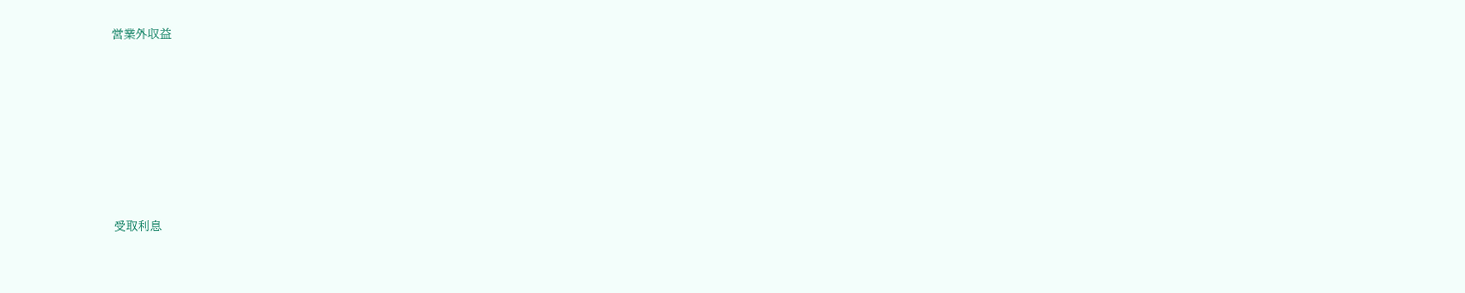営業外収益







受取利息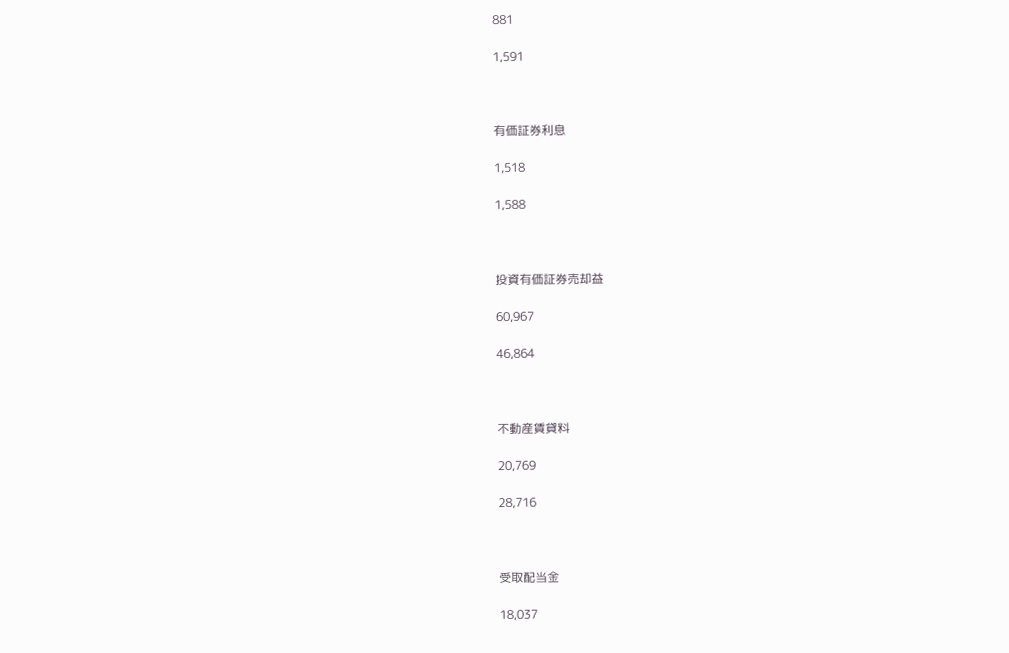881

1,591



有価証券利息

1,518

1,588



投資有価証券売却益

60,967

46,864



不動産賃貸料

20,769

28,716



受取配当金

18,037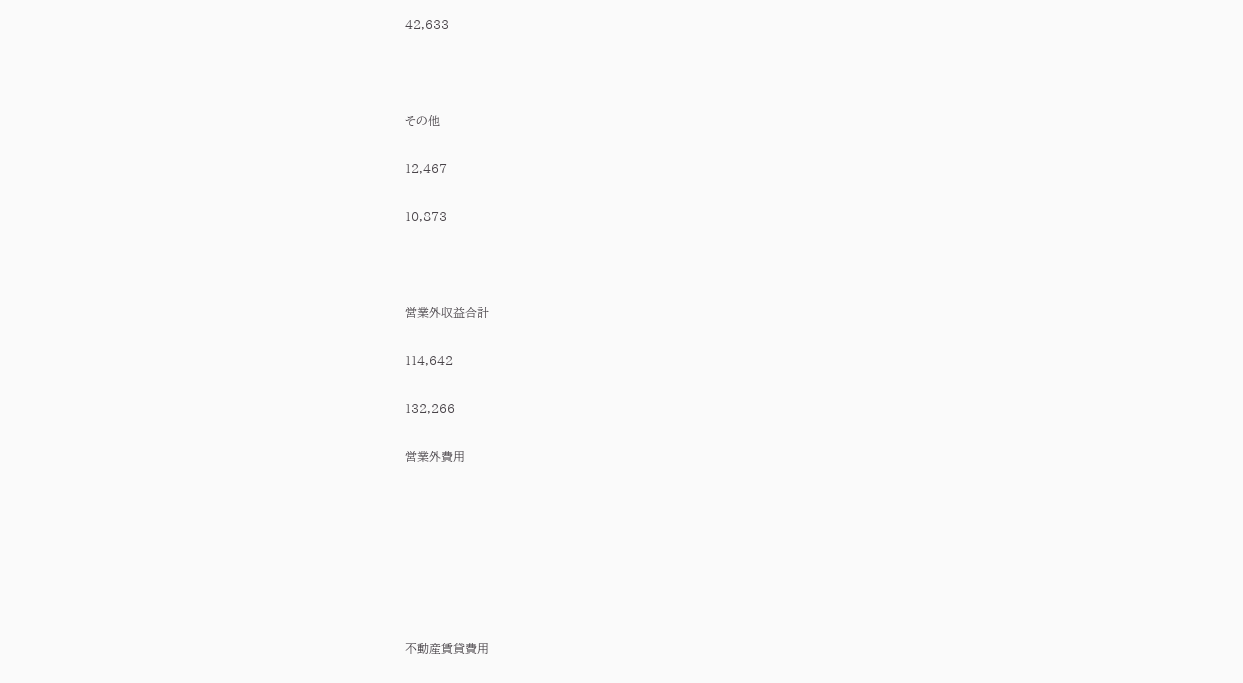42,633



その他

12,467

10,873



営業外収益合計

114,642

132,266

営業外費用







不動産賃貸費用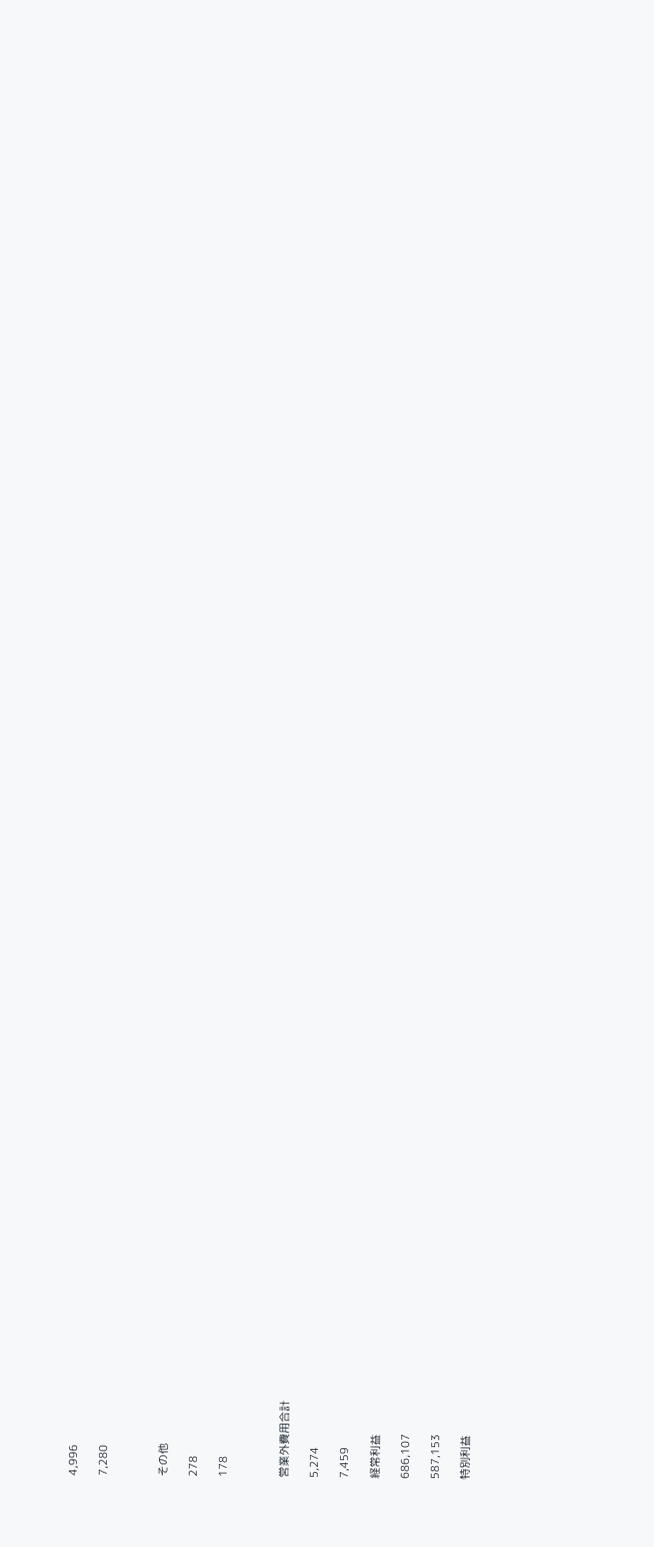4,996

7,280



その他

278

178



営業外費用合計

5,274

7,459

経常利益

686,107

587,153

特別利益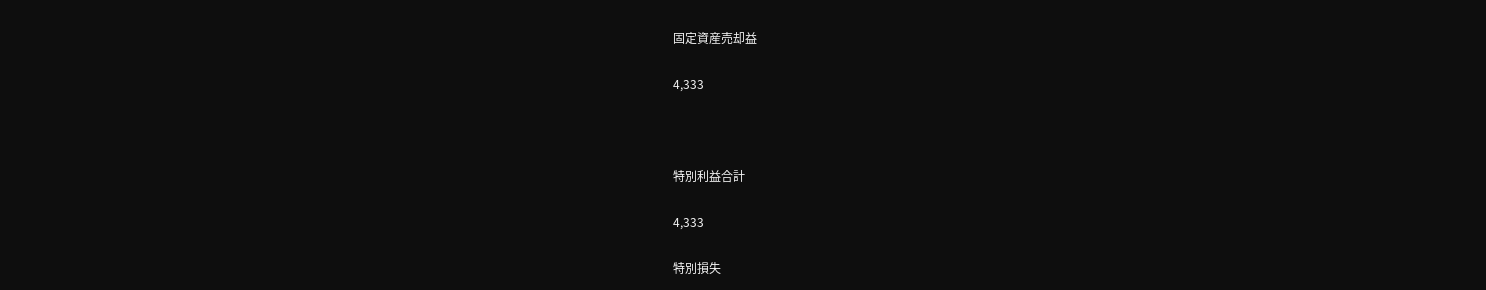固定資産売却益

4,333



特別利益合計

4,333

特別損失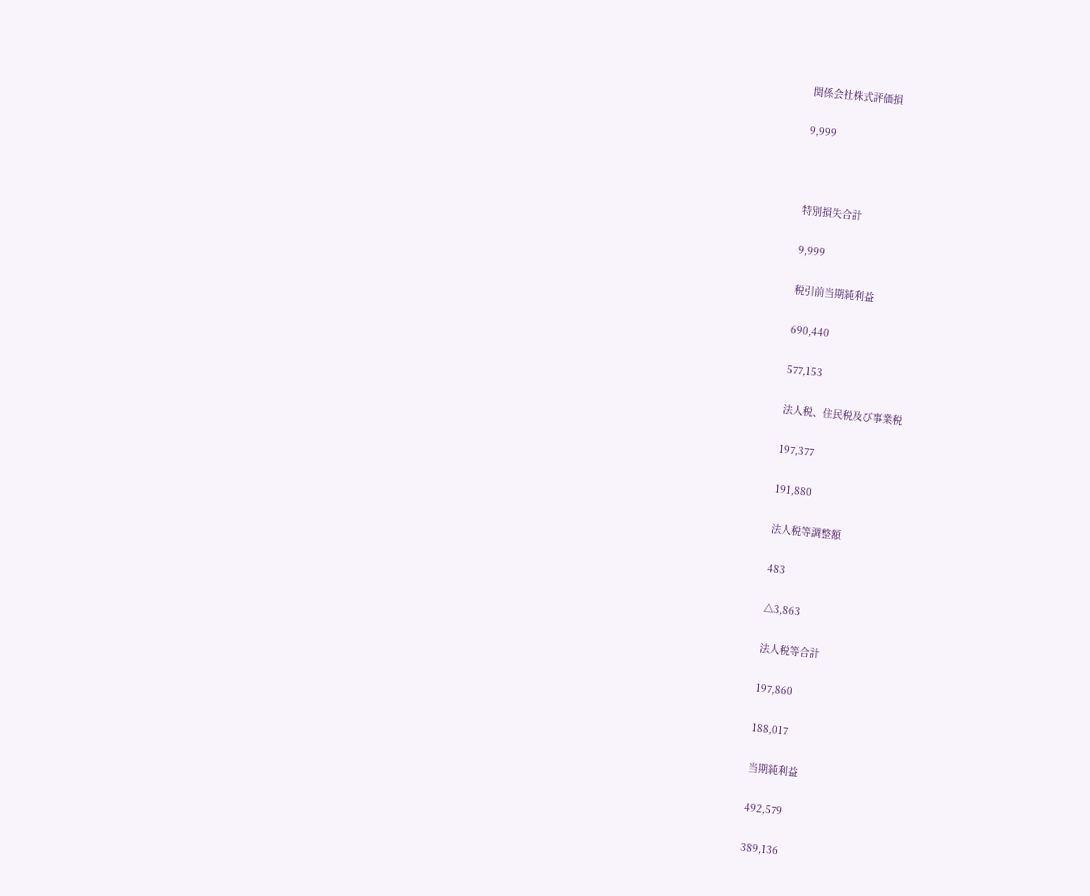関係会社株式評価損

9,999



特別損失合計

9,999

税引前当期純利益

690,440

577,153

法人税、住民税及び事業税

197,377

191,880

法人税等調整額

483

△3,863

法人税等合計

197,860

188,017

当期純利益

492,579

389,136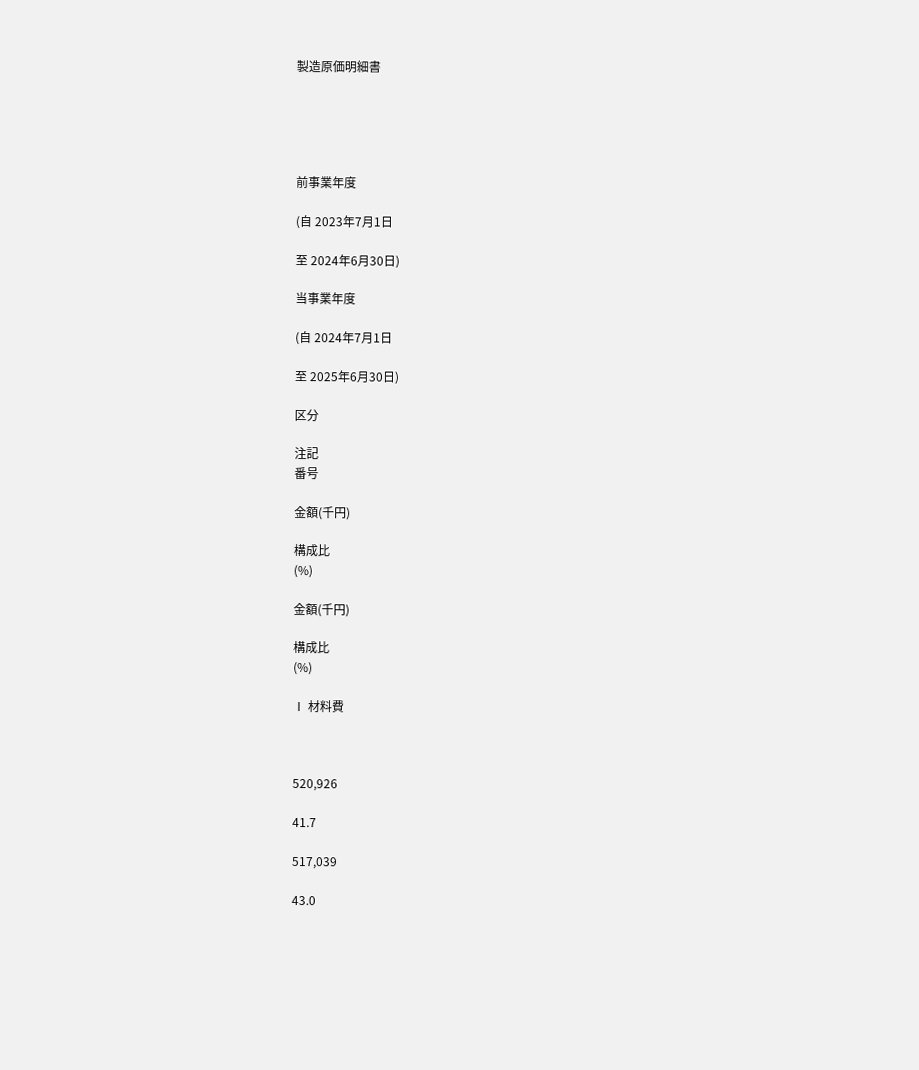製造原価明細書





前事業年度

(自 2023年7月1日

至 2024年6月30日)

当事業年度

(自 2024年7月1日

至 2025年6月30日)

区分

注記
番号

金額(千円)

構成比
(%)

金額(千円)

構成比
(%)

Ⅰ 材料費



520,926

41.7

517,039

43.0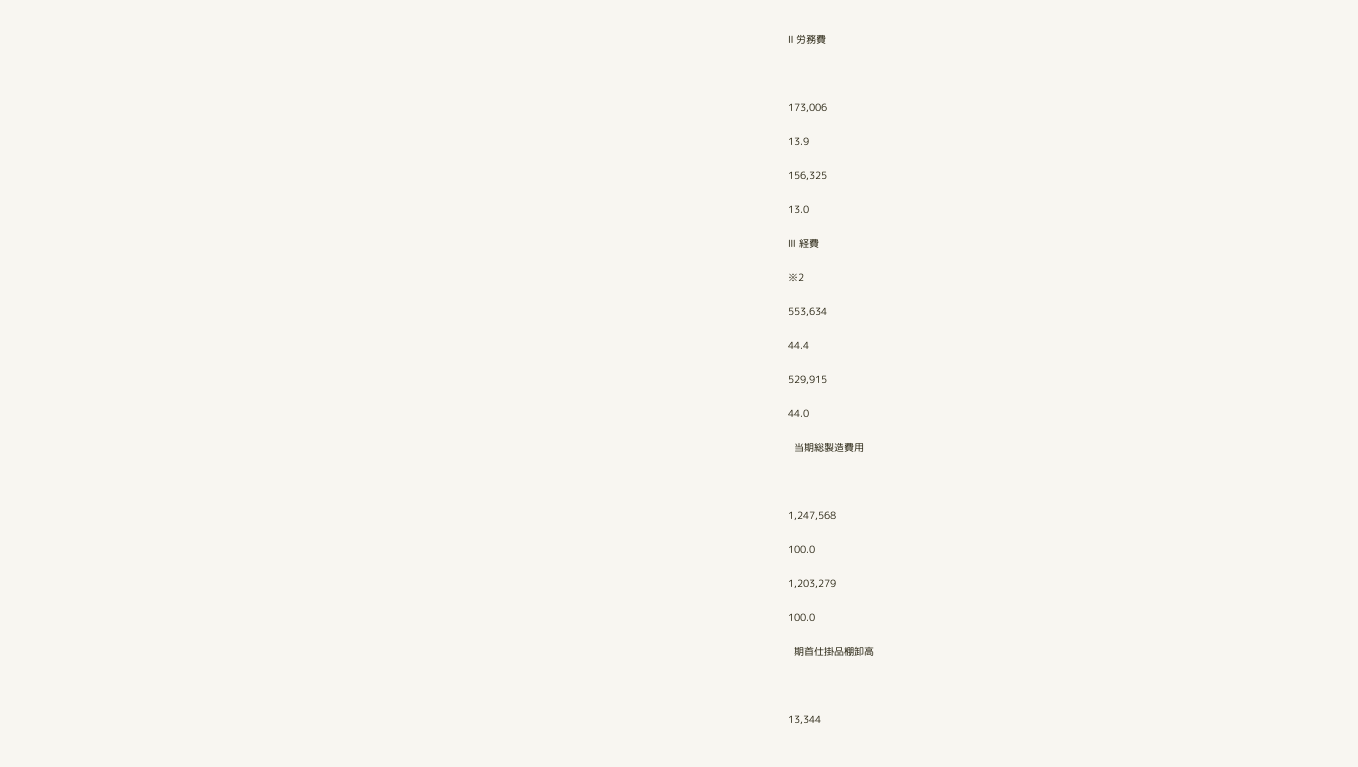Ⅱ 労務費



173,006

13.9

156,325

13.0

Ⅲ 経費

※2

553,634

44.4

529,915

44.0

  当期総製造費用



1,247,568

100.0

1,203,279

100.0

  期首仕掛品棚卸高



13,344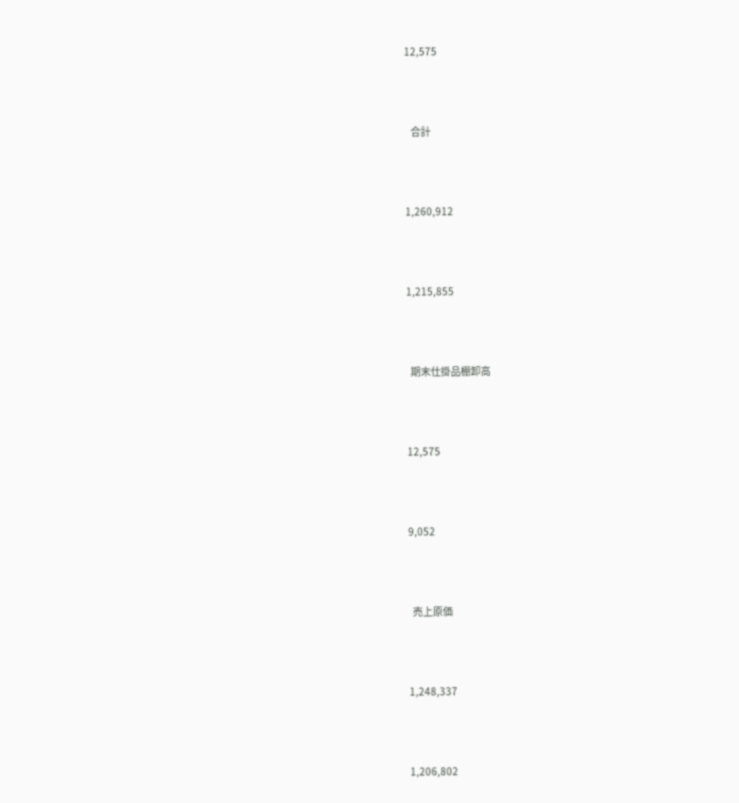12,575



   合計



1,260,912



1,215,855



  期末仕掛品棚卸高



12,575



9,052



  売上原価



1,248,337



1,206,802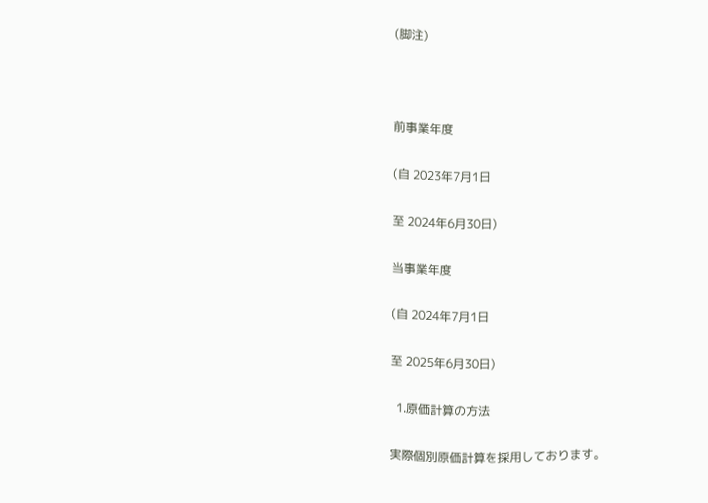(脚注)



前事業年度

(自 2023年7月1日

至 2024年6月30日)

当事業年度

(自 2024年7月1日

至 2025年6月30日)

  1.原価計算の方法

実際個別原価計算を採用しております。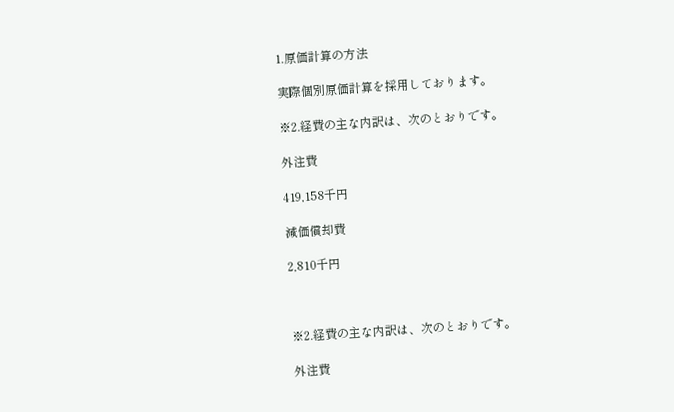1.原価計算の方法

実際個別原価計算を採用しております。

※2.経費の主な内訳は、次のとおりです。

外注費

419,158千円

減価償却費

2,810千円



※2.経費の主な内訳は、次のとおりです。

外注費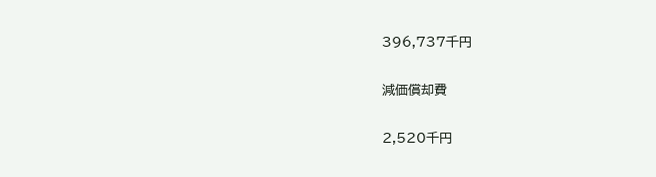396,737千円

減価償却費

2,520千円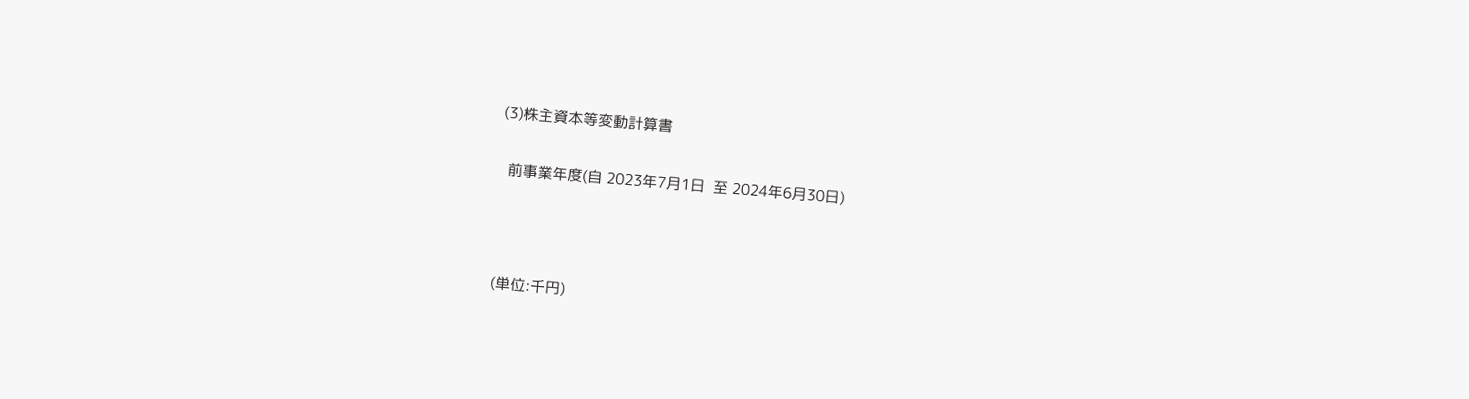(3)株主資本等変動計算書

  前事業年度(自 2023年7月1日  至 2024年6月30日)



(単位:千円)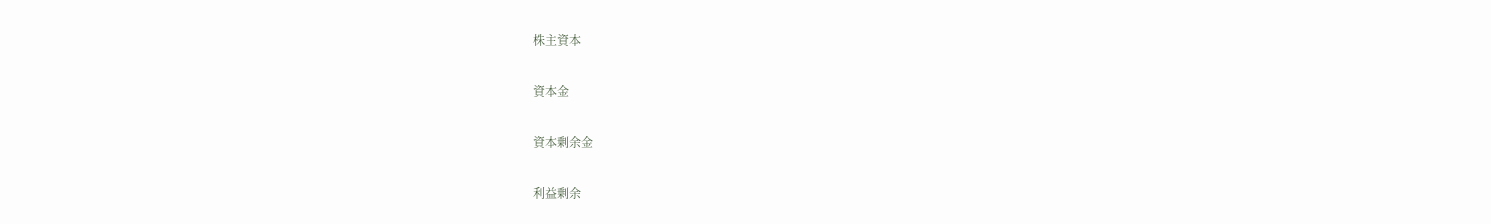株主資本

資本金

資本剰余金

利益剰余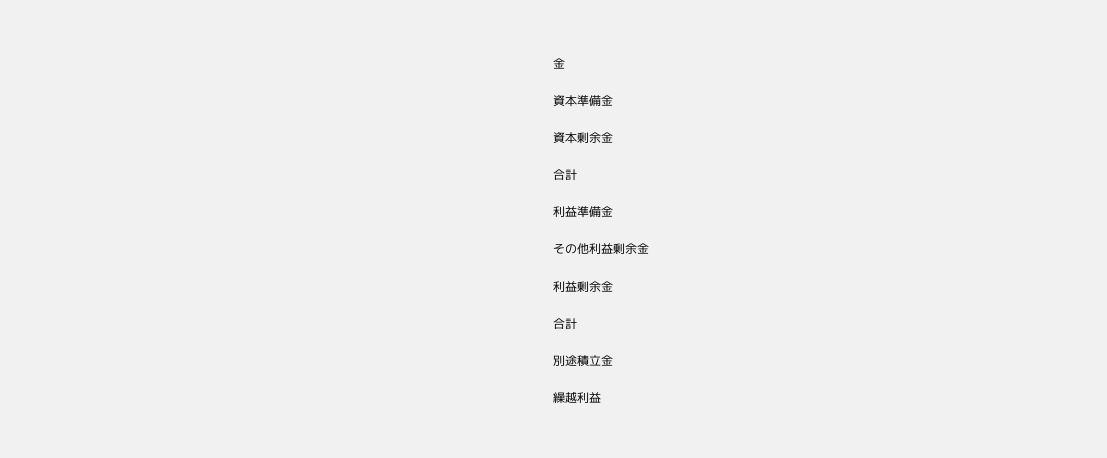金

資本準備金

資本剰余金

合計

利益準備金

その他利益剰余金

利益剰余金

合計

別途積立金

繰越利益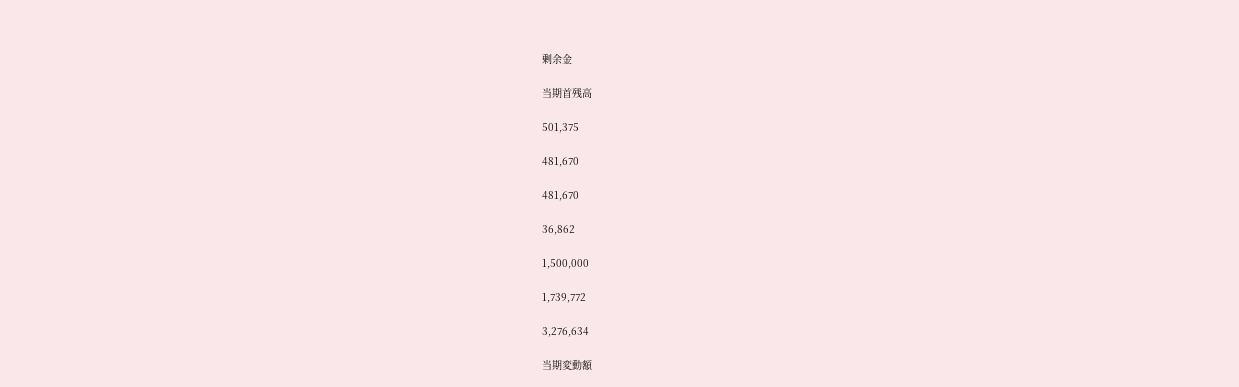剰余金

当期首残高

501,375

481,670

481,670

36,862

1,500,000

1,739,772

3,276,634

当期変動額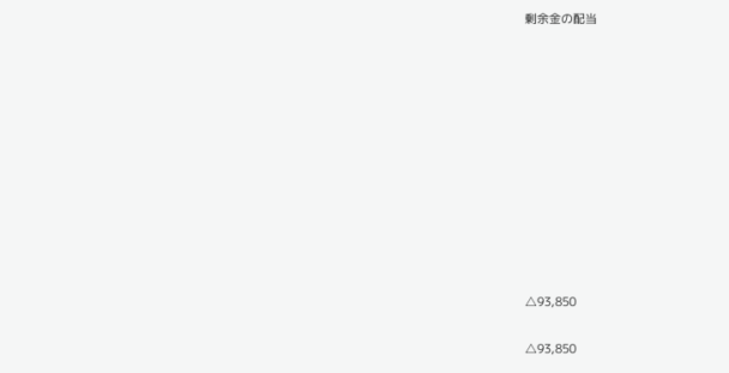剰余金の配当











△93,850

△93,850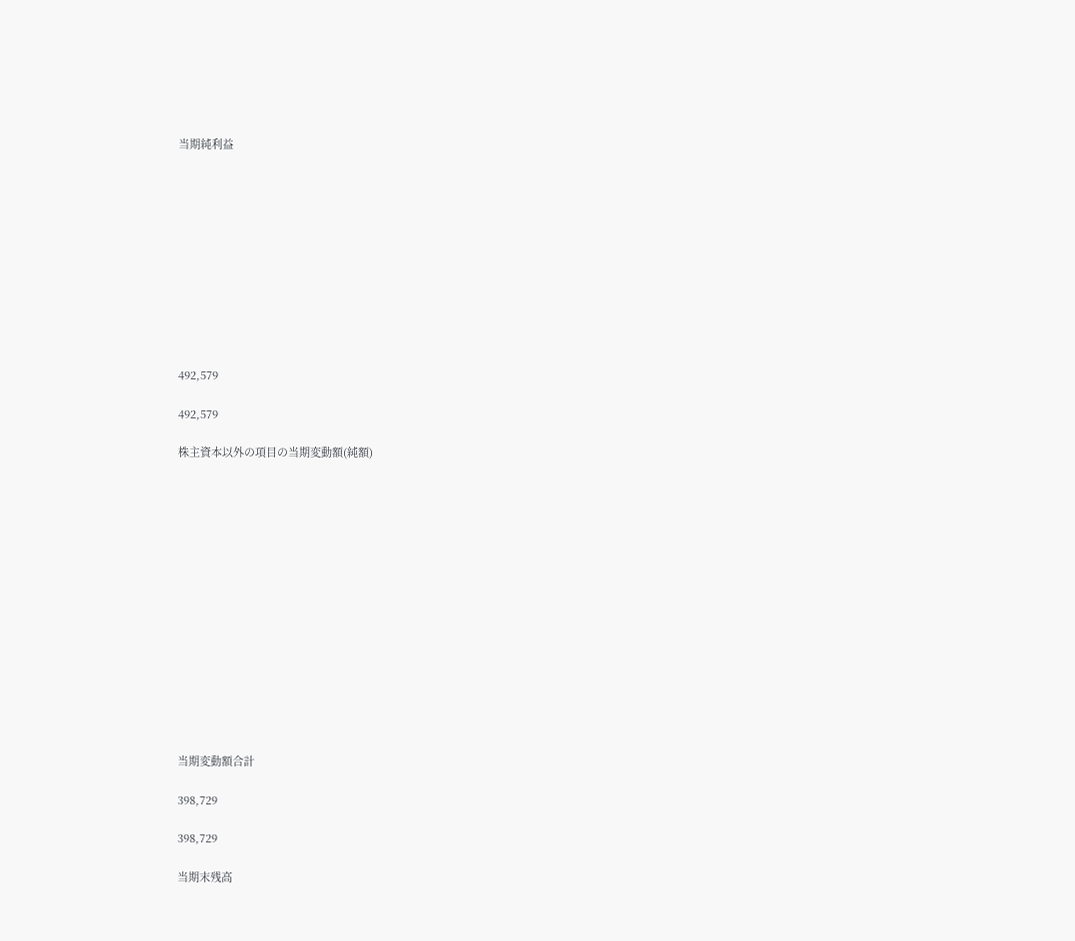当期純利益











492,579

492,579

株主資本以外の項目の当期変動額(純額)















当期変動額合計

398,729

398,729

当期末残高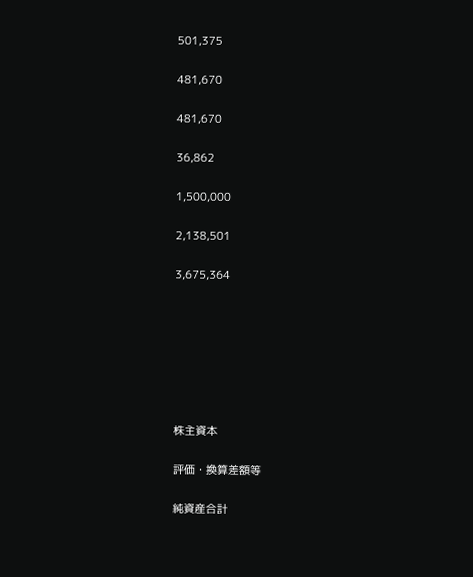501,375

481,670

481,670

36,862

1,500,000

2,138,501

3,675,364







株主資本

評価・換算差額等

純資産合計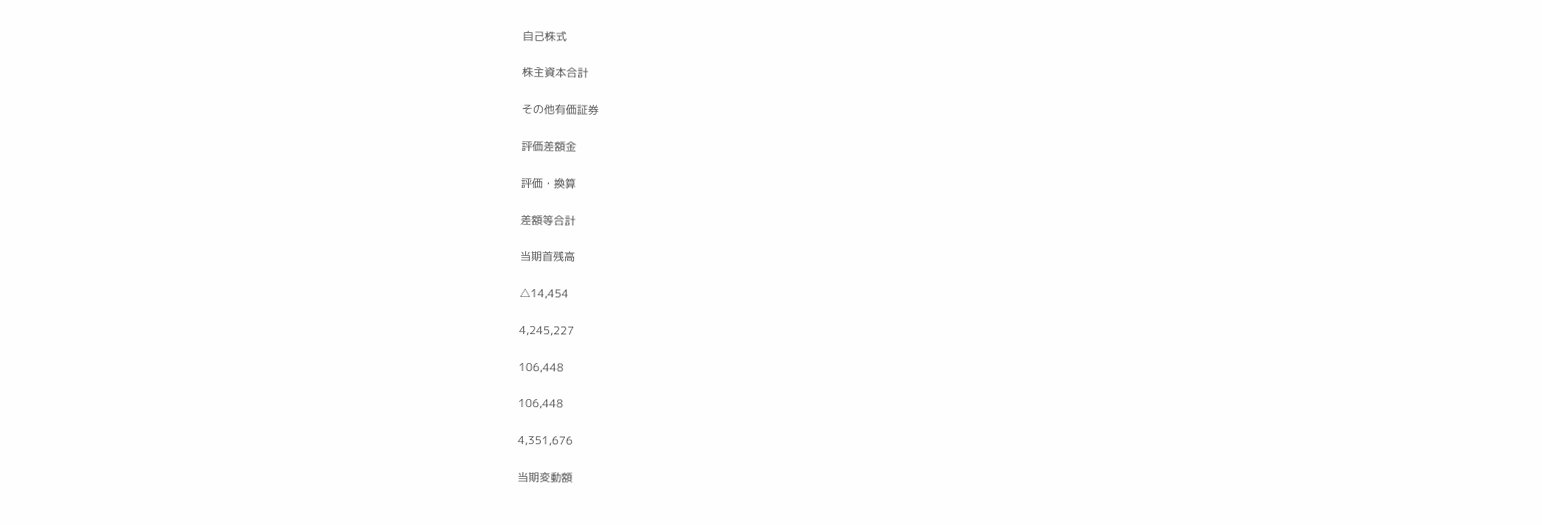自己株式

株主資本合計

その他有価証券

評価差額金

評価・換算

差額等合計

当期首残高

△14,454

4,245,227

106,448

106,448

4,351,676

当期変動額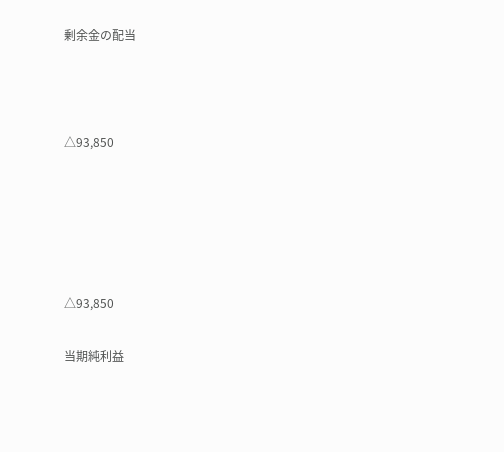剰余金の配当



△93,850





△93,850

当期純利益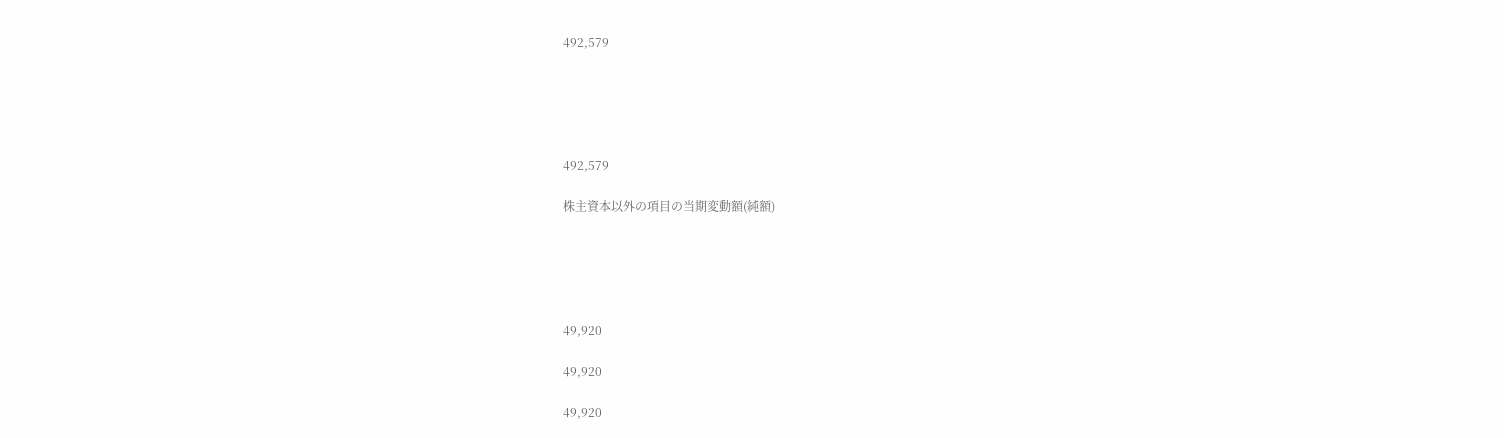492,579





492,579

株主資本以外の項目の当期変動額(純額)





49,920

49,920

49,920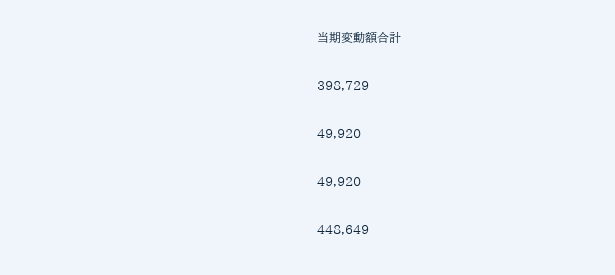当期変動額合計

398,729

49,920

49,920

448,649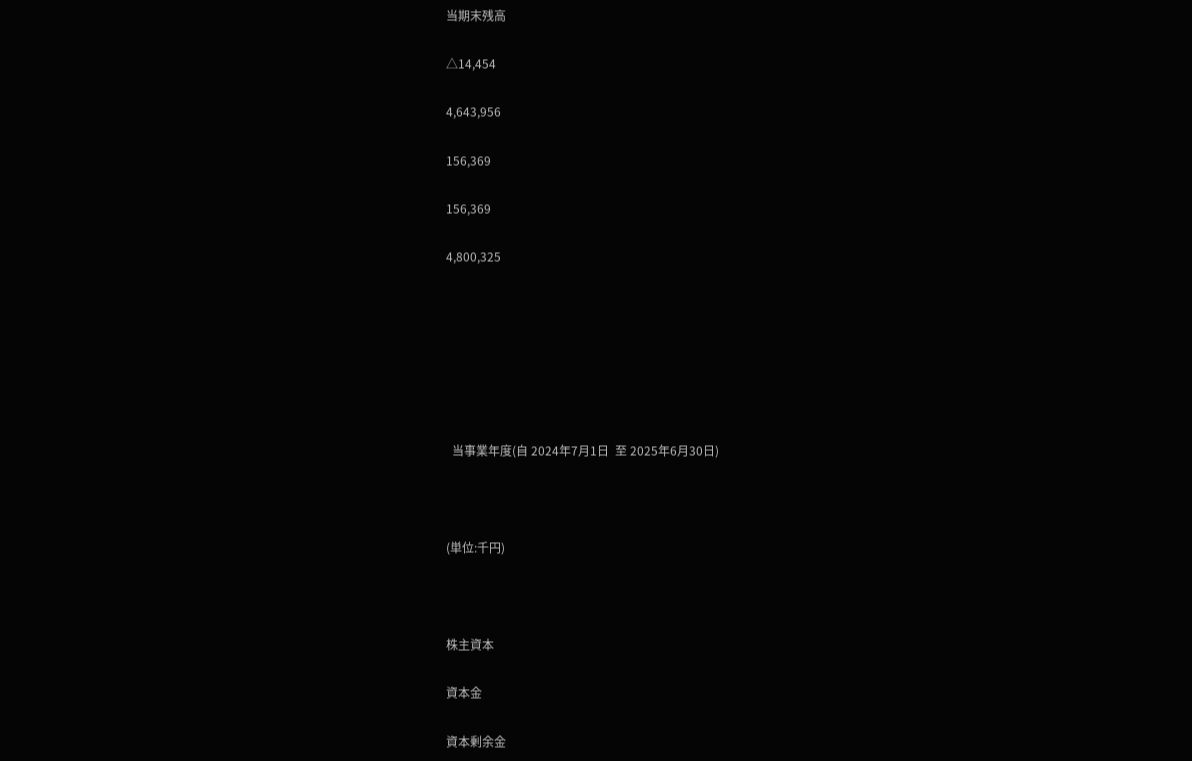当期末残高

△14,454

4,643,956

156,369

156,369

4,800,325







  当事業年度(自 2024年7月1日  至 2025年6月30日)



(単位:千円)



株主資本

資本金

資本剰余金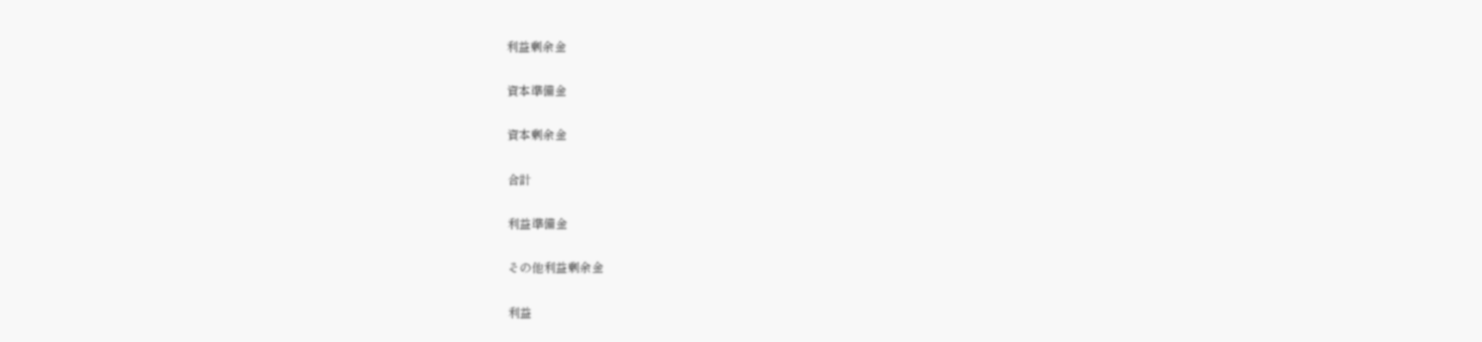利益剰余金

資本準備金

資本剰余金

合計

利益準備金

その他利益剰余金

利益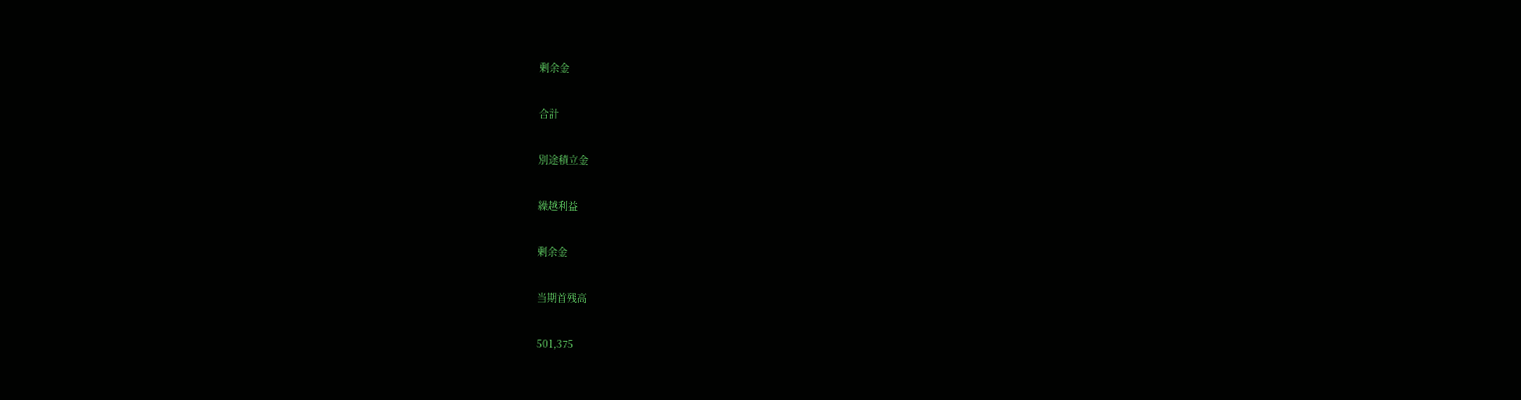剰余金

合計

別途積立金

繰越利益

剰余金

当期首残高

501,375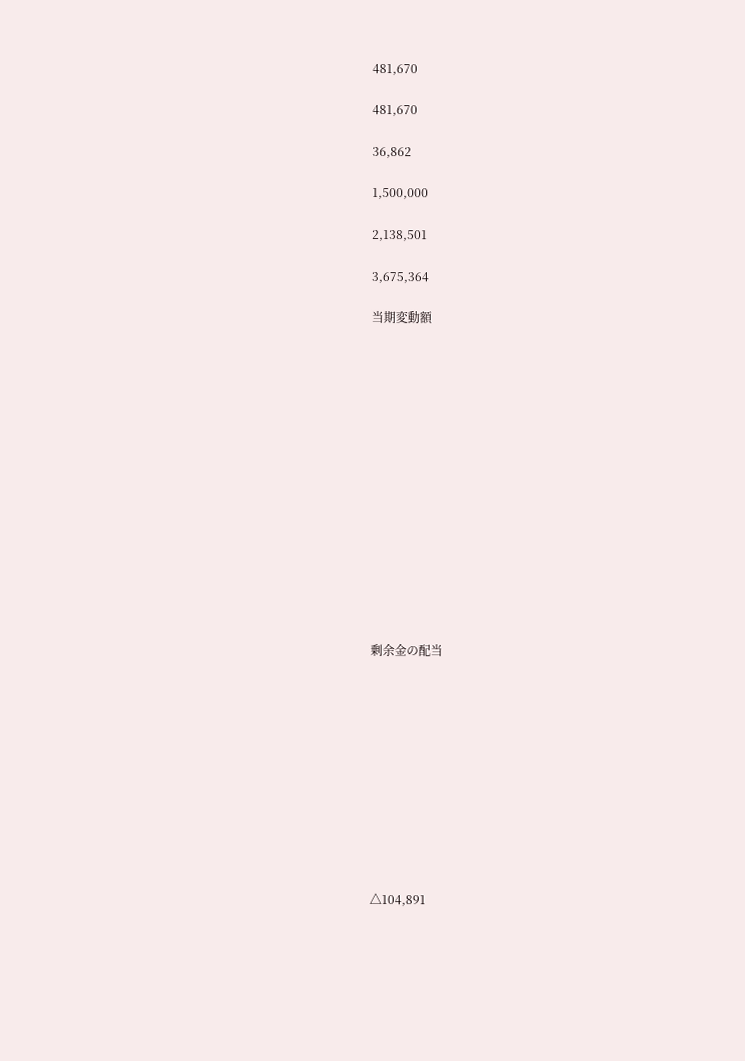481,670

481,670

36,862

1,500,000

2,138,501

3,675,364

当期変動額















剰余金の配当











△104,891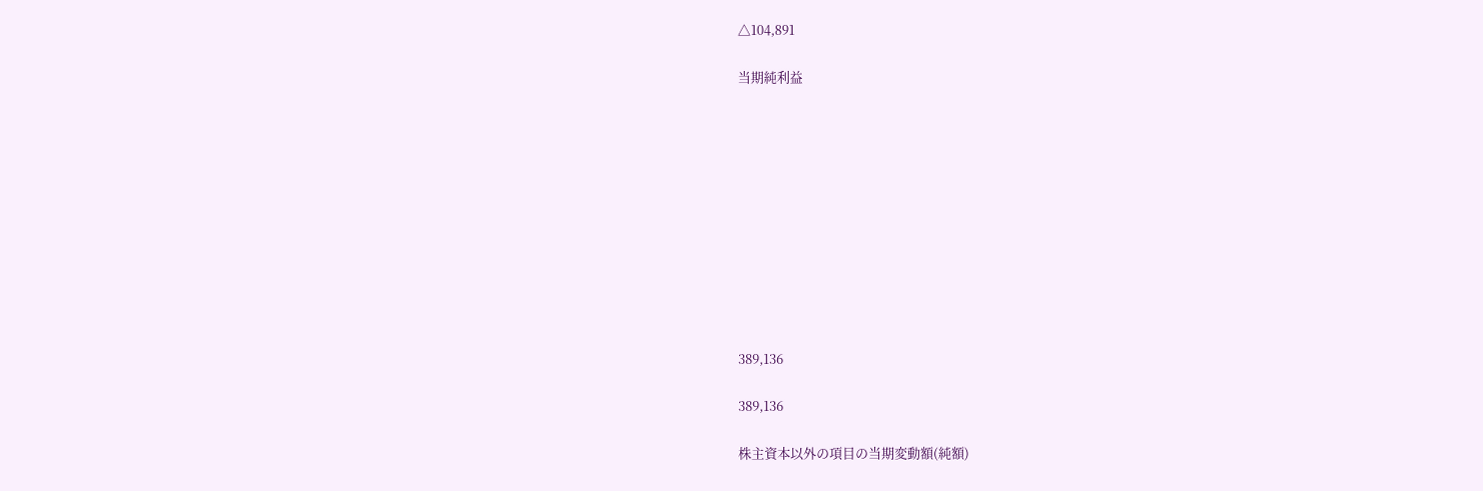△104,891

当期純利益











389,136

389,136

株主資本以外の項目の当期変動額(純額)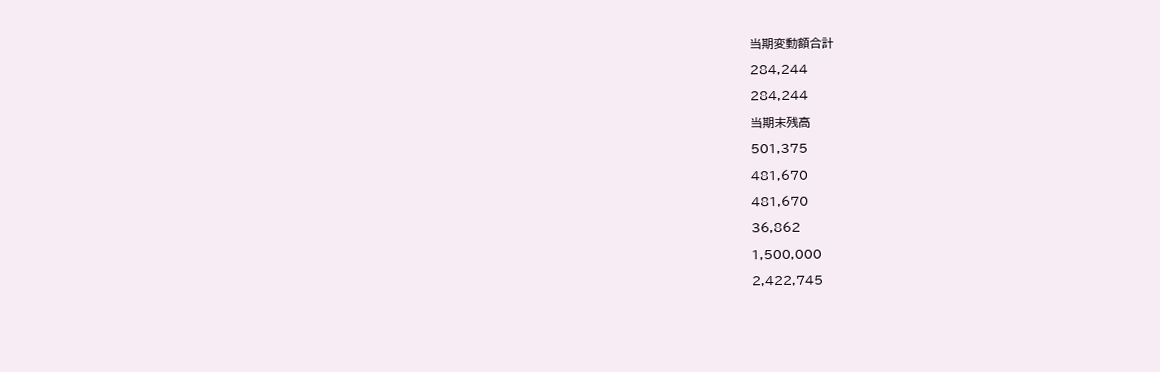当期変動額合計

284,244

284,244

当期末残高

501,375

481,670

481,670

36,862

1,500,000

2,422,745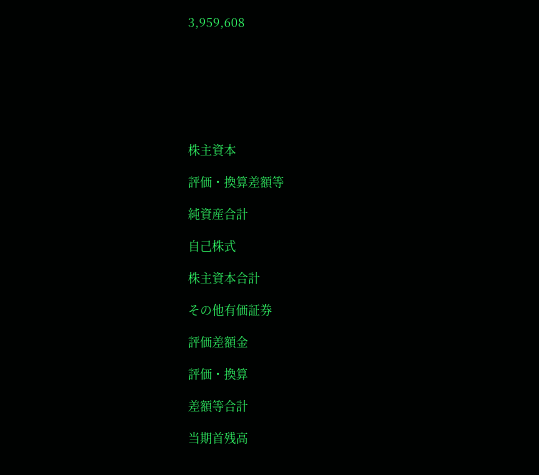3,959,608







株主資本

評価・換算差額等

純資産合計

自己株式

株主資本合計

その他有価証券

評価差額金

評価・換算

差額等合計

当期首残高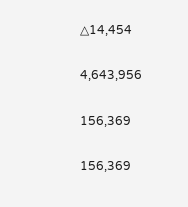△14,454

4,643,956

156,369

156,369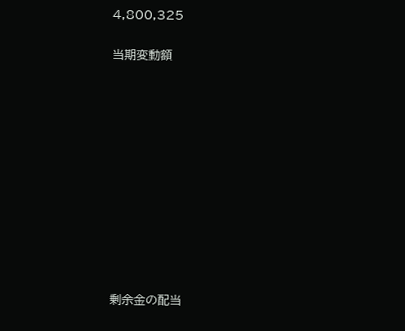4,800,325

当期変動額











剰余金の配当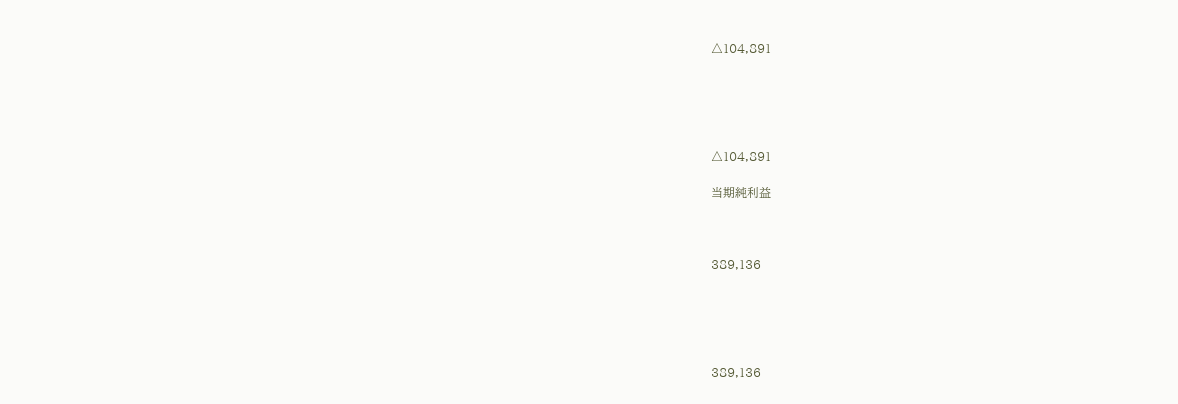△104,891





△104,891

当期純利益



389,136





389,136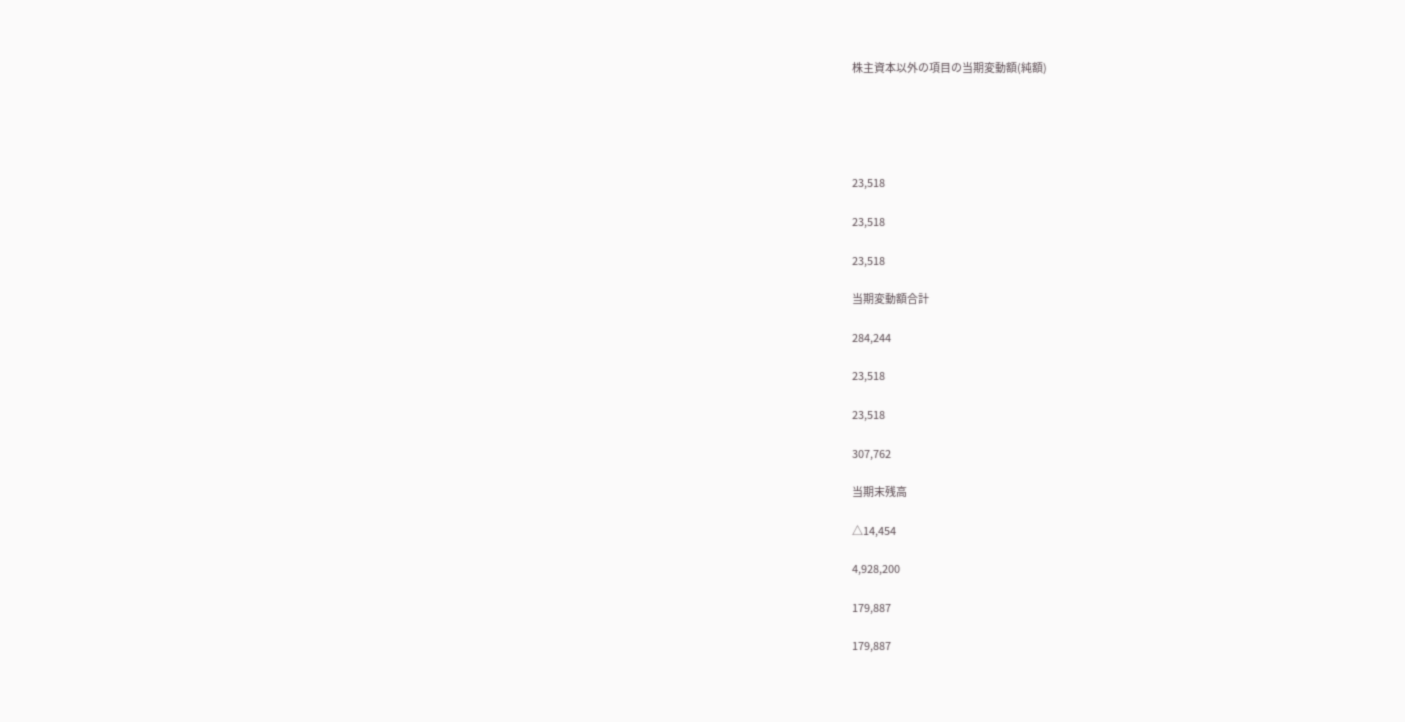株主資本以外の項目の当期変動額(純額)





23,518

23,518

23,518

当期変動額合計

284,244

23,518

23,518

307,762

当期末残高

△14,454

4,928,200

179,887

179,887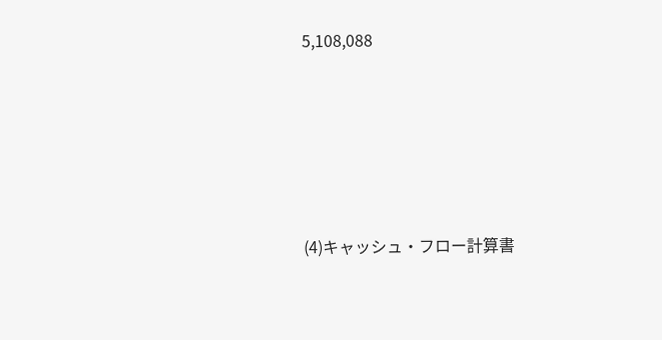5,108,088







(4)キャッシュ・フロー計算書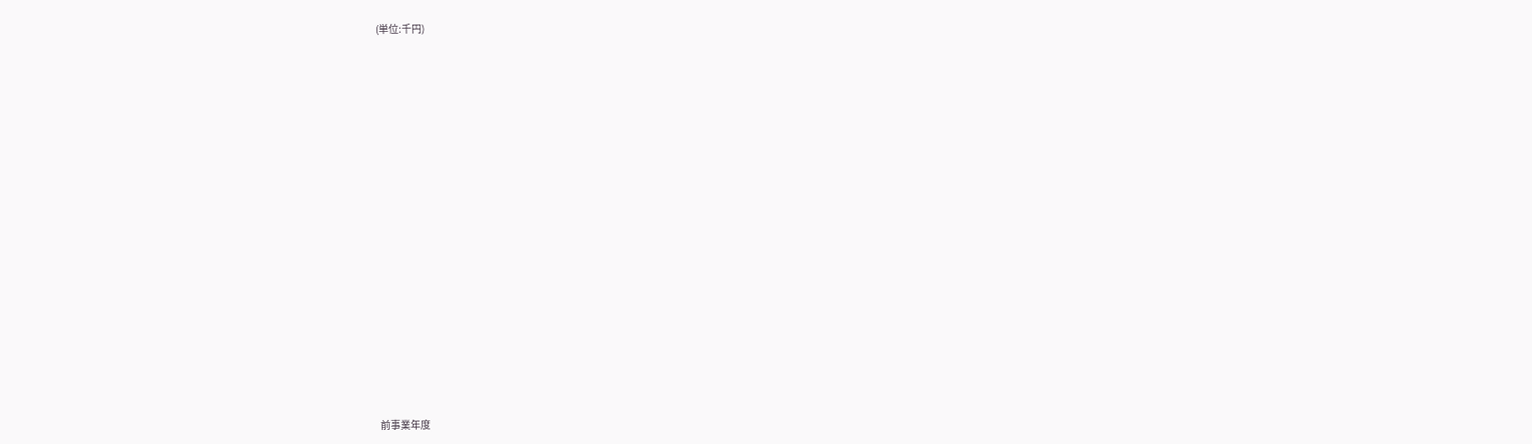(単位:千円)





















前事業年度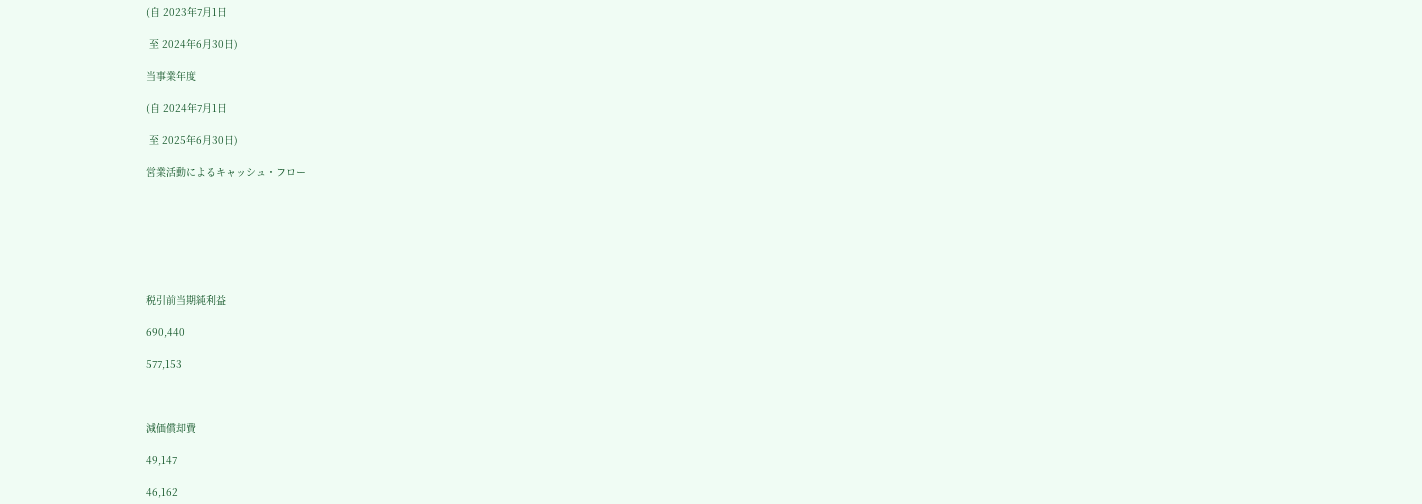(自 2023年7月1日

 至 2024年6月30日)

当事業年度

(自 2024年7月1日

 至 2025年6月30日)

営業活動によるキャッシュ・フロー







税引前当期純利益

690,440

577,153



減価償却費

49,147

46,162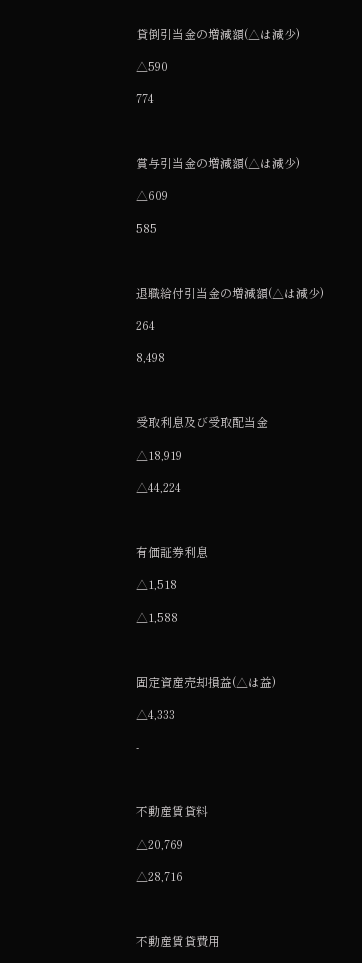貸倒引当金の増減額(△は減少)

△590

774



賞与引当金の増減額(△は減少)

△609

585



退職給付引当金の増減額(△は減少)

264

8,498



受取利息及び受取配当金

△18,919

△44,224



有価証券利息

△1,518

△1,588



固定資産売却損益(△は益)

△4,333

-



不動産賃貸料

△20,769

△28,716



不動産賃貸費用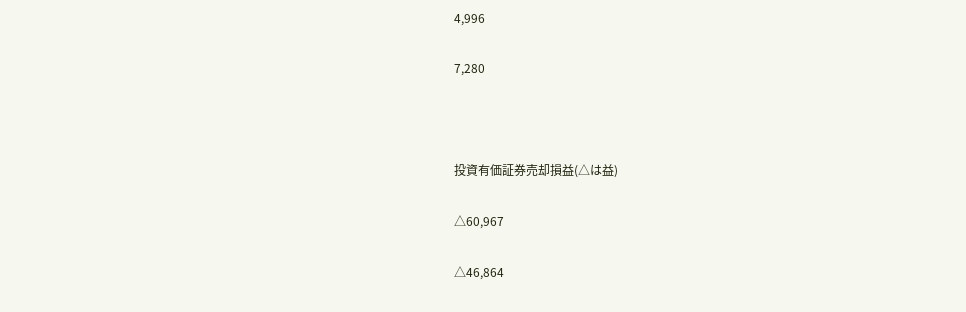4,996

7,280



投資有価証券売却損益(△は益)

△60,967

△46,864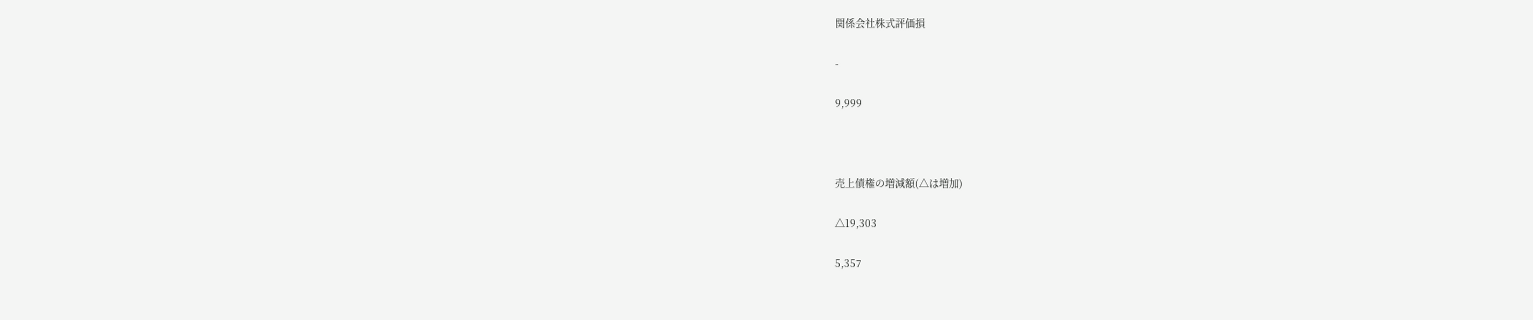関係会社株式評価損

-

9,999



売上債権の増減額(△は増加)

△19,303

5,357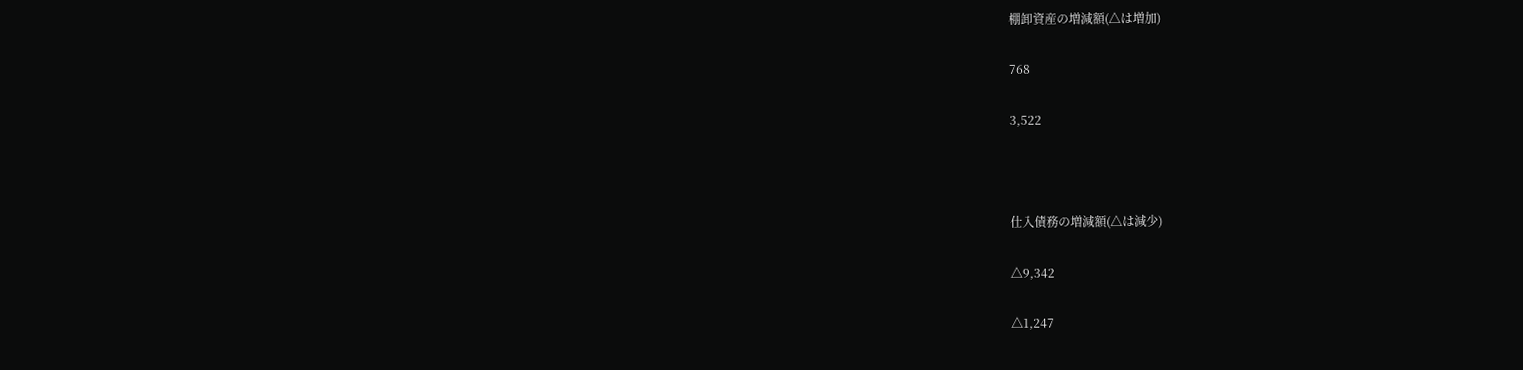棚卸資産の増減額(△は増加)

768

3,522



仕入債務の増減額(△は減少)

△9,342

△1,247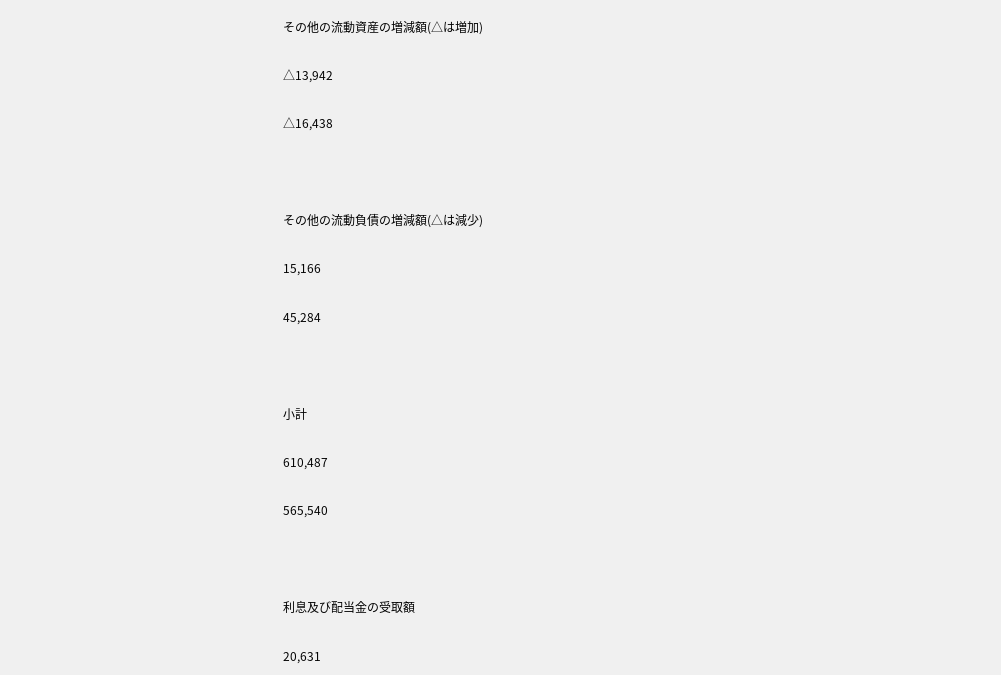その他の流動資産の増減額(△は増加)

△13,942

△16,438



その他の流動負債の増減額(△は減少)

15,166

45,284



小計

610,487

565,540



利息及び配当金の受取額

20,631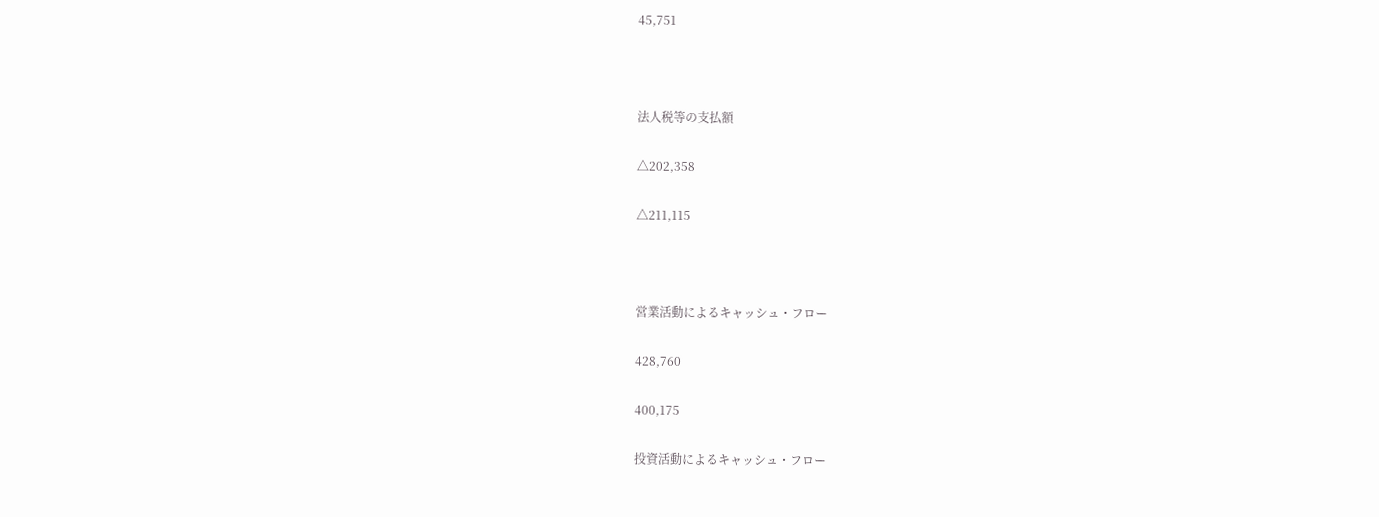45,751



法人税等の支払額

△202,358

△211,115



営業活動によるキャッシュ・フロー

428,760

400,175

投資活動によるキャッシュ・フロー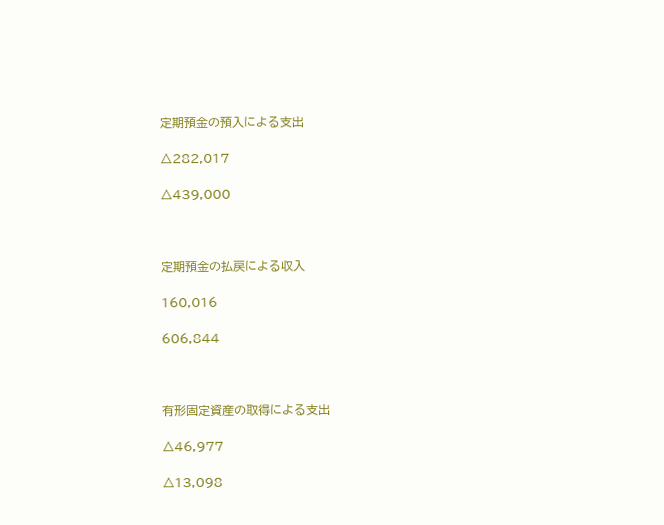定期預金の預入による支出

△282,017

△439,000



定期預金の払戻による収入

160,016

606,844



有形固定資産の取得による支出

△46,977

△13,098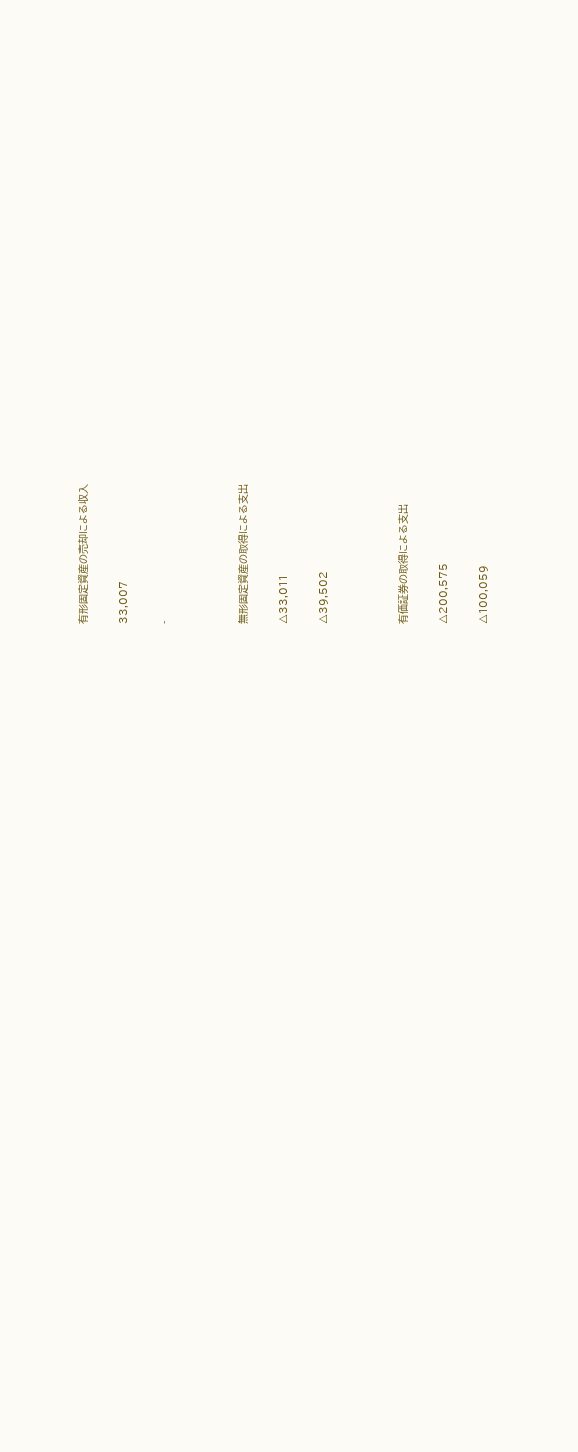有形固定資産の売却による収入

33,007

-



無形固定資産の取得による支出

△33,011

△39,502



有価証券の取得による支出

△200,575

△100,059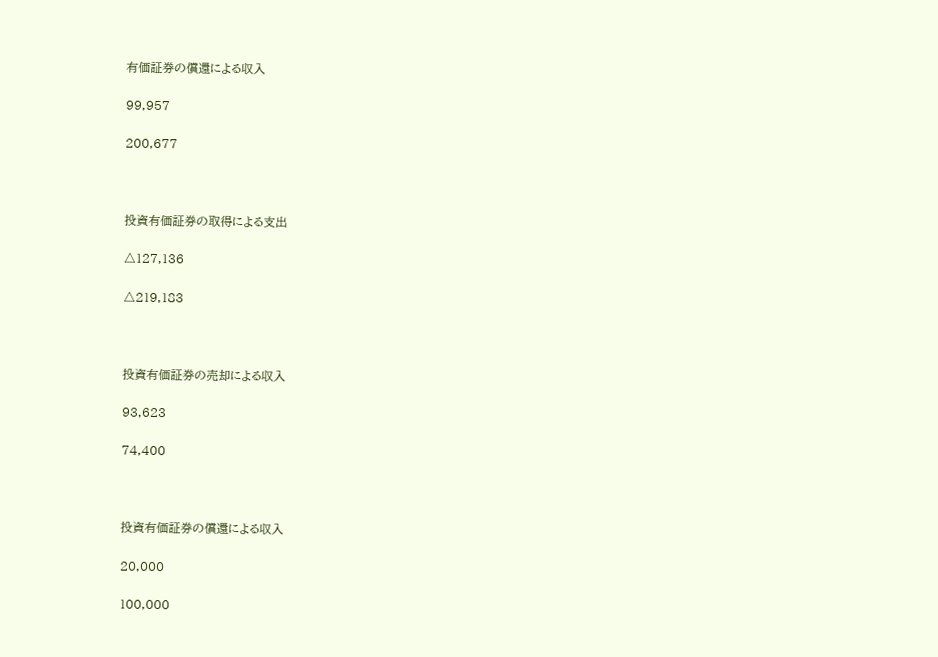有価証券の償還による収入

99,957

200,677



投資有価証券の取得による支出

△127,136

△219,183



投資有価証券の売却による収入

93,623

74,400



投資有価証券の償還による収入

20,000

100,000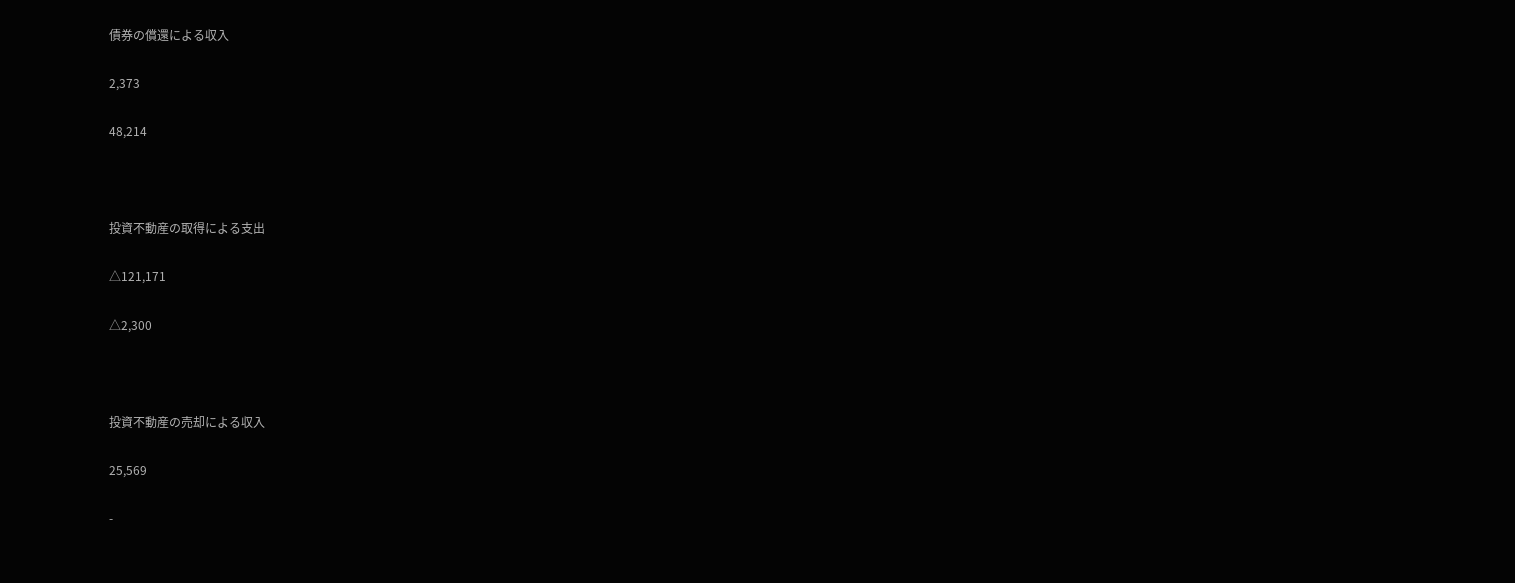債券の償還による収入

2,373

48,214



投資不動産の取得による支出

△121,171

△2,300



投資不動産の売却による収入

25,569

-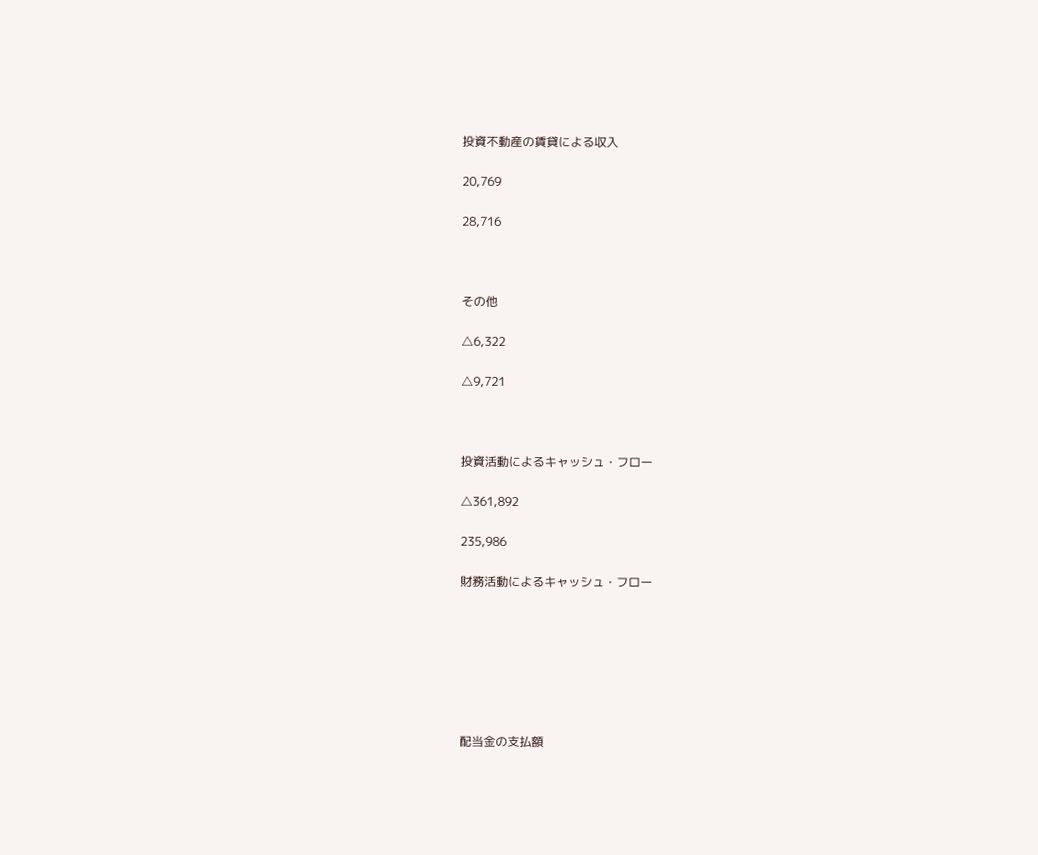投資不動産の賃貸による収入

20,769

28,716



その他

△6,322

△9,721



投資活動によるキャッシュ・フロー

△361,892

235,986

財務活動によるキャッシュ・フロー







配当金の支払額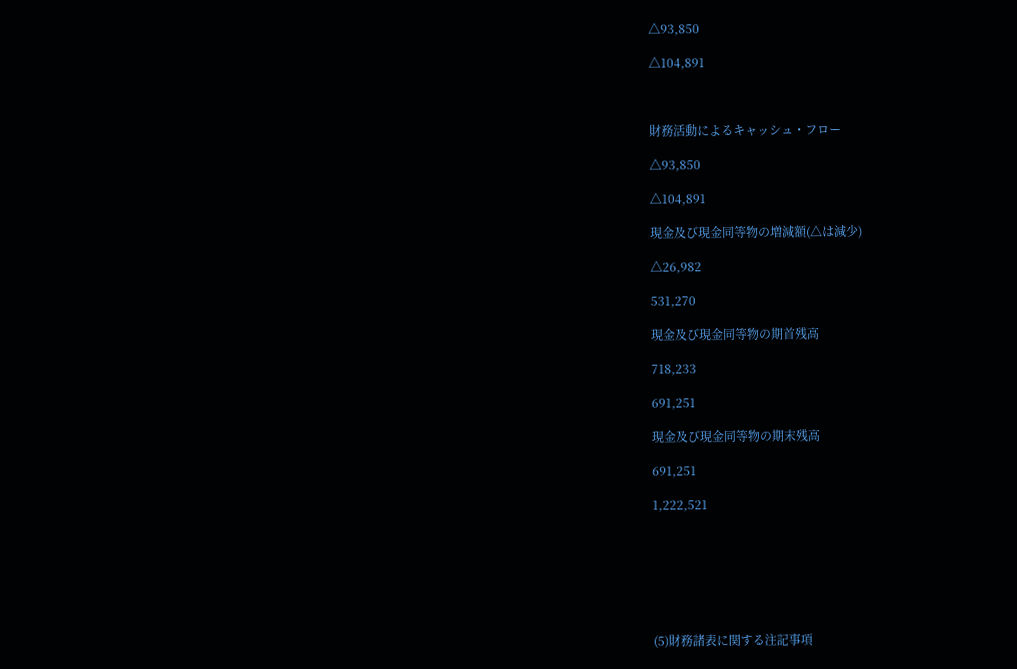△93,850

△104,891



財務活動によるキャッシュ・フロー

△93,850

△104,891

現金及び現金同等物の増減額(△は減少)

△26,982

531,270

現金及び現金同等物の期首残高

718,233

691,251

現金及び現金同等物の期末残高

691,251

1,222,521







(5)財務諸表に関する注記事項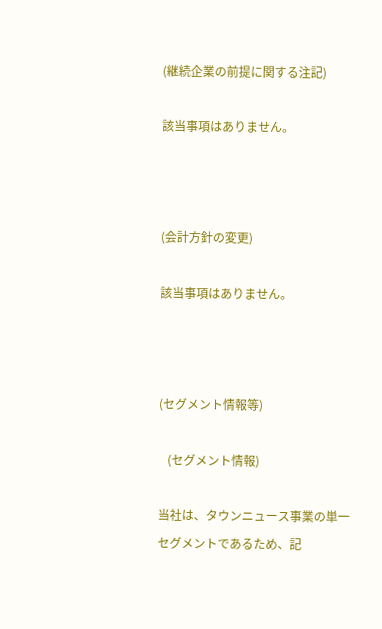(継続企業の前提に関する注記)

該当事項はありません。



(会計方針の変更)

該当事項はありません。



(セグメント情報等)

   (セグメント情報)

当社は、タウンニュース事業の単一セグメントであるため、記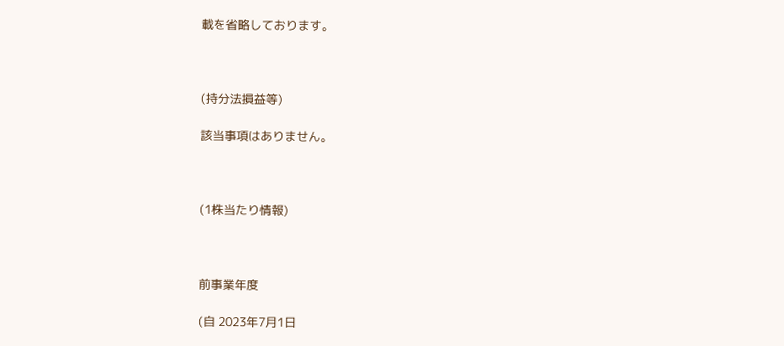載を省略しております。



(持分法損益等)

該当事項はありません。



(1株当たり情報)



前事業年度

(自 2023年7月1日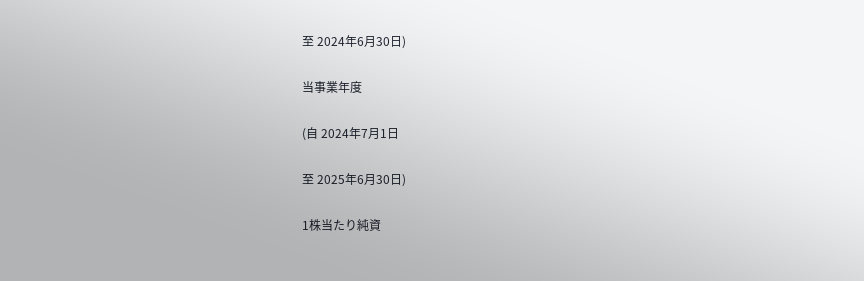至 2024年6月30日)

当事業年度

(自 2024年7月1日

至 2025年6月30日)

1株当たり純資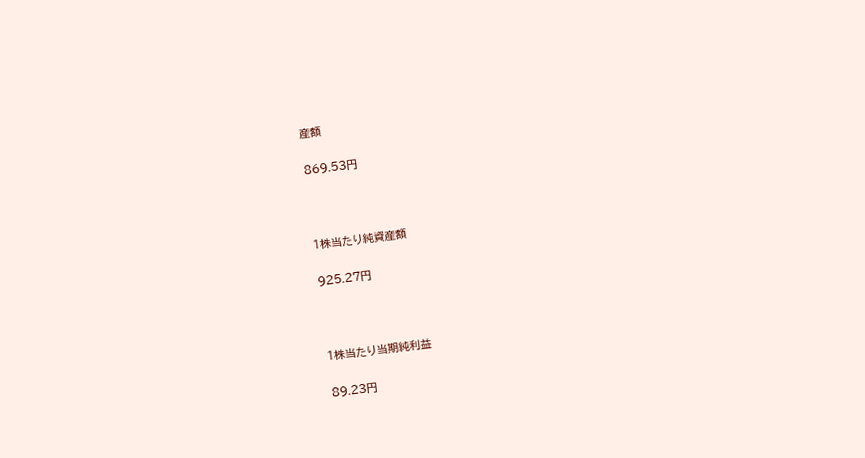産額

869.53円



1株当たり純資産額

925.27円



1株当たり当期純利益

89.23円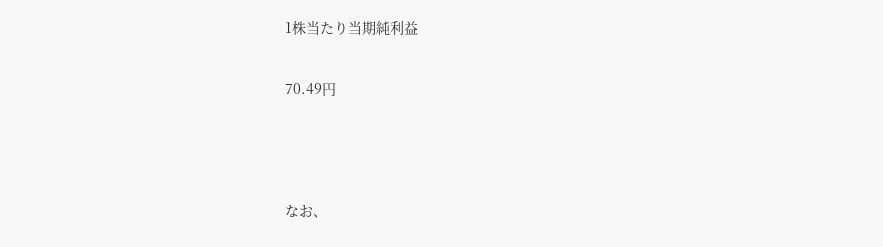1株当たり当期純利益

70.49円



なお、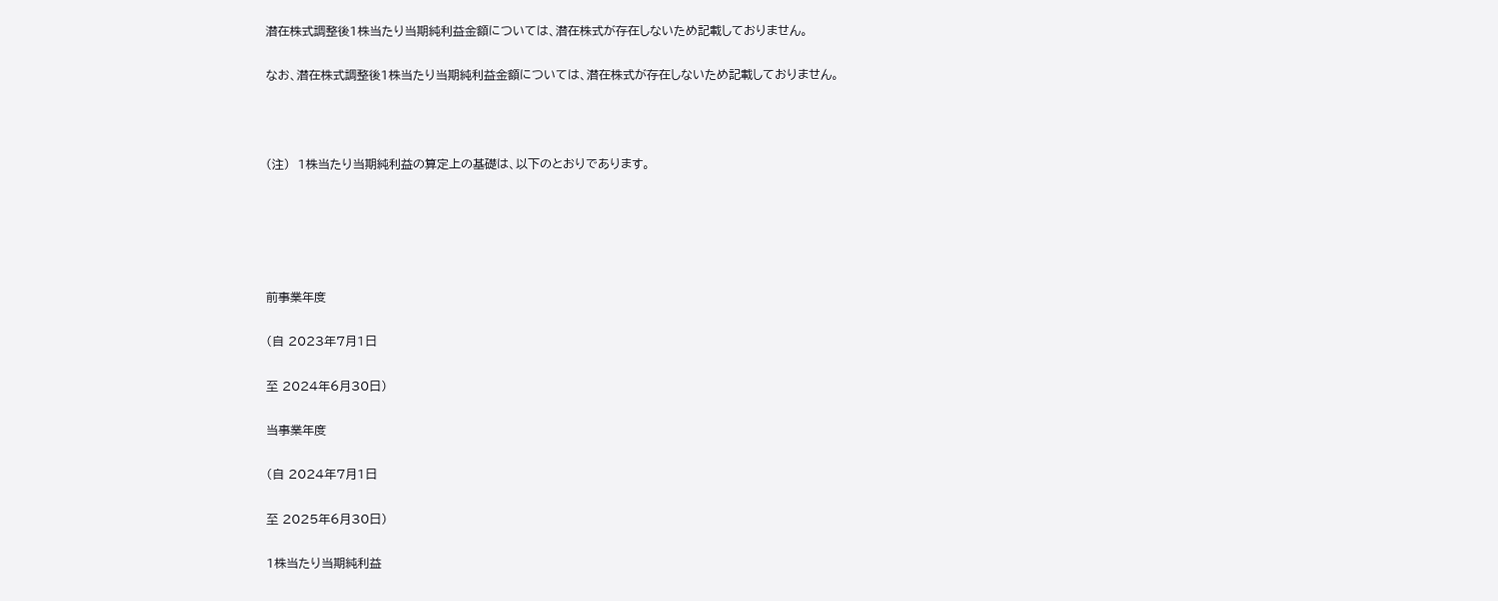潜在株式調整後1株当たり当期純利益金額については、潜在株式が存在しないため記載しておりません。

なお、潜在株式調整後1株当たり当期純利益金額については、潜在株式が存在しないため記載しておりません。



(注)  1株当たり当期純利益の算定上の基礎は、以下のとおりであります。





前事業年度

(自 2023年7月1日

至 2024年6月30日)

当事業年度

(自 2024年7月1日

至 2025年6月30日)

1株当たり当期純利益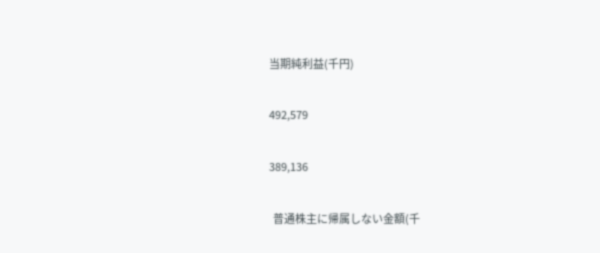当期純利益(千円)

492,579

389,136

  普通株主に帰属しない金額(千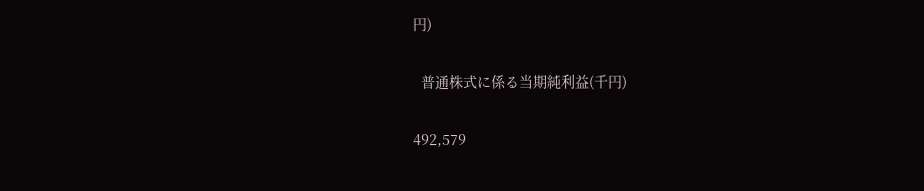円)

  普通株式に係る当期純利益(千円)

492,579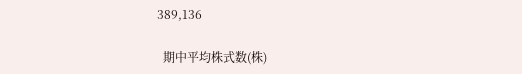389,136

  期中平均株式数(株)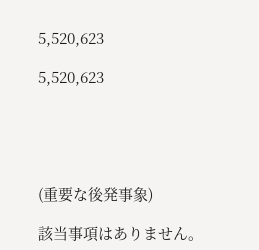5,520,623

5,520,623





(重要な後発事象)

該当事項はありません。